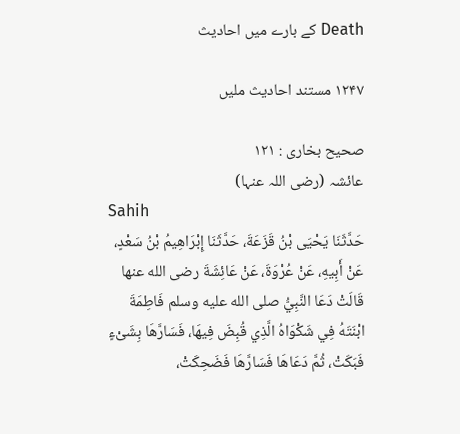Death کے بارے میں احادیث

۱۲۴۷ مستند احادیث ملیں

صحیح بخاری : ۱۲۱
عائشہ (رضی اللہ عنہا)
Sahih
حَدَّثَنَا ‌يَحْيَى بْنُ ‌قَزَعَةَ، ‌حَدَّثَنَا إِبْرَاهِيمُ بْنُ سَعْدٍ، عَنْ أَبِيهِ، عَنْ عُرْوَةَ، عَنْ عَائِشَةَ رضى الله عنها قَالَتْ دَعَا النَّبِيُّ صلى الله عليه وسلم فَاطِمَةَ ابْنَتَهُ فِي شَكْوَاهُ الَّذِي قُبِضَ فِيهَا، فَسَارَّهَا بِشَىْءٍ فَبَكَتْ، ثُمَّ دَعَاهَا فَسَارَّهَا فَضَحِكَتْ،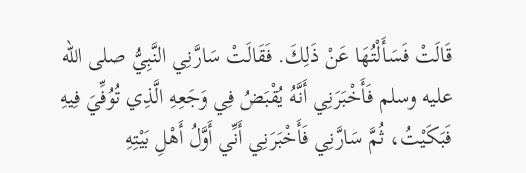قَالَتْ فَسَأَلْتُهَا عَنْ ذَلِكَ. فَقَالَتْ سَارَّنِي النَّبِيُّ صلى الله عليه وسلم فَأَخْبَرَنِي أَنَّهُ يُقْبَضُ فِي وَجَعِهِ الَّذِي تُوُفِّيَ فِيهِ فَبَكَيْتُ، ثُمَّ سَارَّنِي فَأَخْبَرَنِي أَنِّي أَوَّلُ أَهْلِ بَيْتِهِ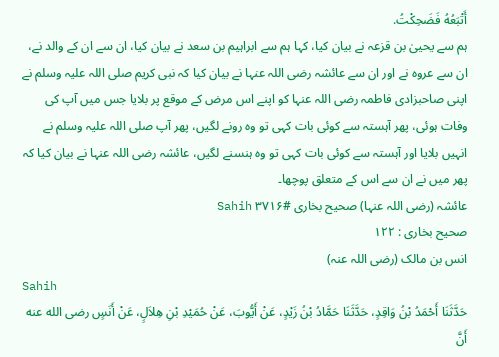أَتْبَعُهُ فَضَحِكْتُ.
ہم ‌سے یحییٰ ‌بن ‌قزعہ نے بیان کیا، کہا ہم سے ابراہیم بن سعد نے بیان کیا، ان سے ان کے والد نے، ان سے عروہ نے اور ان سے عائشہ رضی اللہ عنہا نے بیان کیا کہ نبی کریم صلی اللہ علیہ وسلم نے اپنی صاحبزادی فاطمہ رضی اللہ عنہا کو اپنے اس مرض کے موقع پر بلایا جس میں آپ کی وفات ہوئی، پھر آہستہ سے کوئی بات کہی تو وہ رونے لگیں، پھر آپ صلی اللہ علیہ وسلم نے انہیں بلایا اور آہستہ سے کوئی بات کہی تو وہ ہنسنے لگیں، عائشہ رضی اللہ عنہا نے بیان کیا کہ پھر میں نے ان سے اس کے متعلق پوچھا۔
عائشہ (رضی اللہ عنہا) صحیح بخاری #۳۷۱۶ Sahih
صحیح بخاری : ۱۲۲
انس بن مالک (رضی اللہ عنہ)
Sahih
حَدَّثَنَا أَحْمَدُ بْنُ ‌وَاقِدٍ، حَدَّثَنَا حَمَّادُ بْنُ زَيْدٍ، عَنْ أَيُّوبَ، عَنْ حُمَيْدِ بْنِ هِلاَلٍ، عَنْ أَنَسٍ رضى الله عنه أَنَّ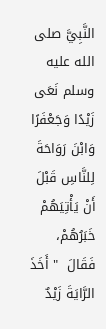النَّبِيَّ صلى الله عليه وسلم نَعَى زَيْدًا وَجَعْفَرًا وَابْنَ رَوَاحَةَ لِلنَّاسِ قَبْلَ أَنْ يَأْتِيَهُمْ خَبَرُهُمْ، فَقَالَ  " أَخَذَ الرَّايَةَ زَيْدٌ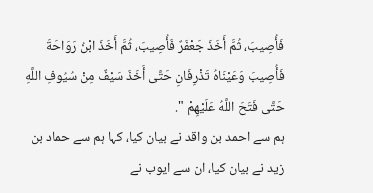فَأُصِيبَ، ثُمَّ أَخَذَ جَعْفَرٌ فَأُصِيبَ، ثُمَّ أَخَذَ ابْنُ رَوَاحَةَ فَأُصِيبَ وَعَيْنَاهُ تَذْرِفَانِ حَتَّى أَخَذَ سَيْفٌ مِنْ سُيُوفِ اللَّهِ حَتَّى فَتَحَ اللَّهُ عَلَيْهِمْ ".
ہم سے احمد ‌بن واقد نے بیان کیا، کہا ہم سے حماد بن زید نے بیان کیا، ان سے ایوب نے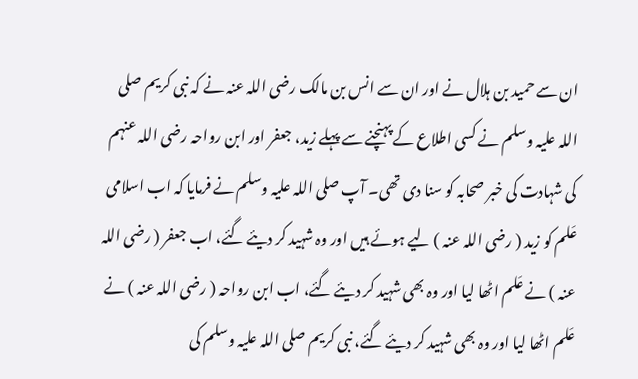ان سے حمید بن ہلال نے اور ان سے انس بن مالک رضی اللہ عنہ نے کہ نبی کریم صلی اللہ علیہ وسلم نے کسی اطلاع کے پہنچنے سے پہلے زید، جعفر اور ابن رواحہ رضی اللہ عنہم کی شہادت کی خبر صحابہ کو سنا دی تھی۔ آپ صلی اللہ علیہ وسلم نے فرمایا کہ اب اسلامی عَلم کو زید ( رضی اللہ عنہ ) لیے ہوئے ہیں اور وہ شہید کر دیئے گئے، اب جعفر ( رضی اللہ عنہ ) نے عَلم اٹھا لیا اور وہ بھی شہید کر دیئے گئے، اب ابن رواحہ ( رضی اللہ عنہ ) نے عَلم اٹھا لیا اور وہ بھی شہید کر دیئے گئے، نبی کریم صلی اللہ علیہ وسلم کی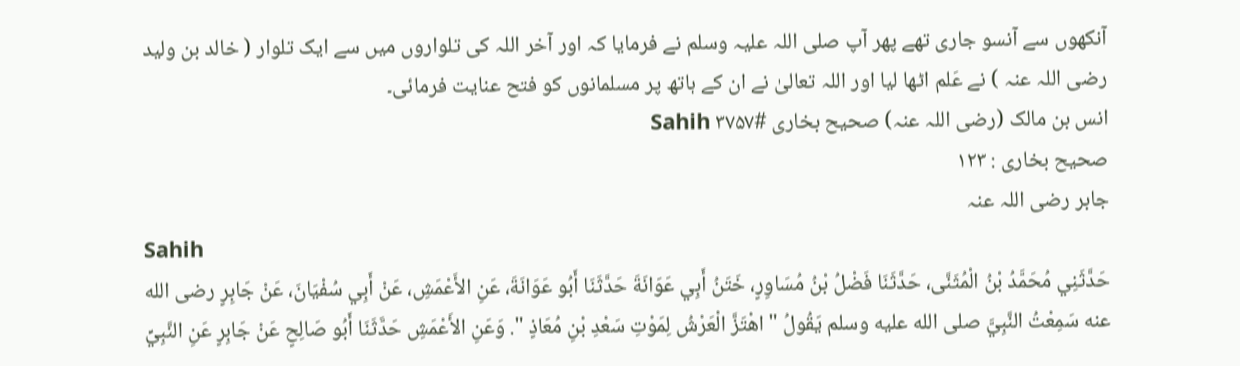آنکھوں سے آنسو جاری تھے پھر آپ صلی اللہ علیہ وسلم نے فرمایا کہ اور آخر اللہ کی تلواروں میں سے ایک تلوار ( خالد بن ولید رضی اللہ عنہ ) نے عَلم اٹھا لیا اور اللہ تعالیٰ نے ان کے ہاتھ پر مسلمانوں کو فتح عنایت فرمائی۔
انس بن مالک (رضی اللہ عنہ) صحیح بخاری #۳۷۵۷ Sahih
صحیح بخاری : ۱۲۳
جابر رضی اللہ عنہ
Sahih
حَدَّثَنِي مُحَمَّدُ ‌بْنُ الْمُثَنَّى، حَدَّثَنَا فَضْلُ بْنُ مُسَاوِرٍ، خَتَنُ أَبِي عَوَانَةَ حَدَّثَنَا أَبُو عَوَانَةَ، عَنِ الأَعْمَشِ، عَنْ أَبِي سُفْيَانَ، عَنْ جَابِرٍ رضى الله عنه سَمِعْتُ النَّبِيَّ صلى الله عليه وسلم يَقُولُ " اهْتَزَّ الْعَرْشُ لِمَوْتِ سَعْدِ بْنِ مُعَاذٍ ". وَعَنِ الأَعْمَشِ حَدَّثَنَا أَبُو صَالِحٍ عَنْ جَابِرٍ عَنِ النَّبِيِّ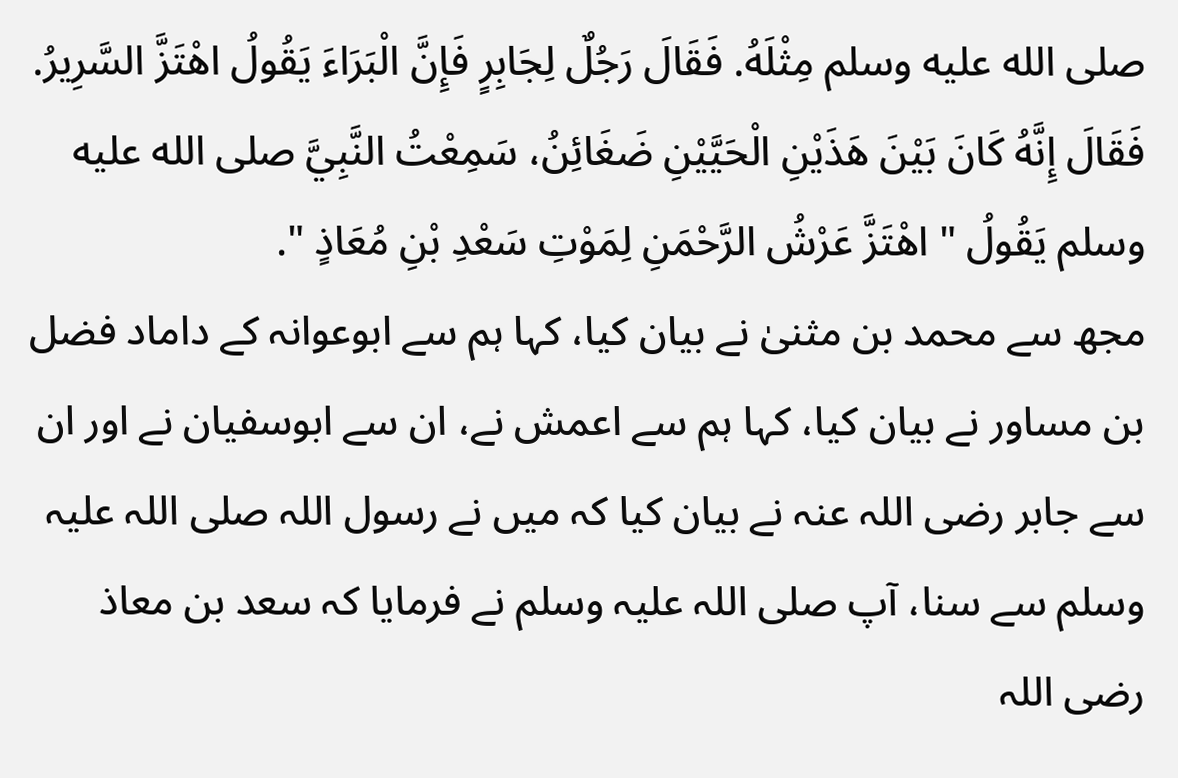صلى الله عليه وسلم مِثْلَهُ. فَقَالَ رَجُلٌ لِجَابِرٍ فَإِنَّ الْبَرَاءَ يَقُولُ اهْتَزَّ السَّرِيرُ. فَقَالَ إِنَّهُ كَانَ بَيْنَ هَذَيْنِ الْحَيَّيْنِ ضَغَائِنُ، سَمِعْتُ النَّبِيَّ صلى الله عليه وسلم يَقُولُ " اهْتَزَّ عَرْشُ الرَّحْمَنِ لِمَوْتِ سَعْدِ بْنِ مُعَاذٍ ".
مجھ سے ‌محمد بن مثنیٰ نے بیان کیا، کہا ہم سے ابوعوانہ کے داماد فضل بن مساور نے بیان کیا، کہا ہم سے اعمش نے، ان سے ابوسفیان نے اور ان سے جابر رضی اللہ عنہ نے بیان کیا کہ میں نے رسول اللہ صلی اللہ علیہ وسلم سے سنا، آپ صلی اللہ علیہ وسلم نے فرمایا کہ سعد بن معاذ رضی اللہ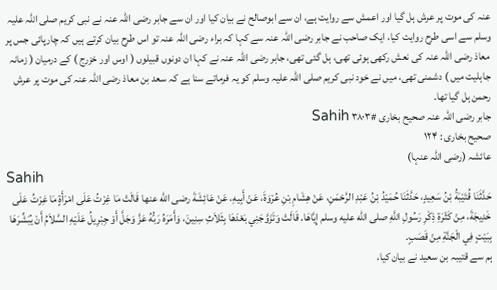عنہ کی موت پر عرش ہل گیا اور اعمش سے روایت ہے، ان سے ابوصالح نے بیان کیا اور ان سے جابر رضی اللہ عنہ نے نبی کریم صلی اللہ علیہ وسلم سے اسی طرح روایت کیا، ایک صاحب نے جابر رضی اللہ عنہ سے کہا کہ براء رضی اللہ عنہ تو اس طرح بیان کرتے ہیں کہ چارپائی جس پر معاذ رضی اللہ عنہ کی نعش رکھی ہوئی تھی، ہل گئی تھی، جابر رضی اللہ عنہ نے کہا ان دونوں قبیلوں ( اوس اور خزرج ) کے درمیان ( زمانہ جاہلیت میں ) دشمنی تھی، میں نے خود نبی کریم صلی اللہ علیہ وسلم کو یہ فرماتے سنا ہے کہ سعد بن معاذ رضی اللہ عنہ کی موت پر عرش رحمن ہل گیا تھا۔
جابر رضی اللہ عنہ صحیح بخاری #۳۸۰۳ Sahih
صحیح بخاری : ۱۲۴
عائشہ (رضی اللہ عنہا)
Sahih
حَدَّثَنَا قُتَيْبَةُ ‌بْنُ ‌سَعِيدٍ، حَدَّثَنَا حُمَيْدُ بْنُ عَبْدِ الرَّحْمَنِ، عَنْ هِشَامِ بْنِ عُرْوَةَ، عَنْ أَبِيهِ، عَنْ عَائِشَةَ رضى الله عنها قَالَتْ مَا غِرْتُ عَلَى امْرَأَةٍ مَا غِرْتُ عَلَى خَدِيجَةَ، مِنْ كَثْرَةِ ذِكْرِ رَسُولِ اللَّهِ صلى الله عليه وسلم إِيَّاهَا. قَالَتْ وَتَزَوَّجَنِي بَعْدَهَا بِثَلاَثِ سِنِينَ، وَأَمَرَهُ رَبُّهُ عَزَّ وَجَلَّ أَوْ جِبْرِيلُ عَلَيْهِ السَّلاَمُ أَنْ يُبَشِّرَهَا بِبَيْتٍ فِي الْجَنَّةِ مِنْ قَصَبٍ.
ہم سے ‌قتیبہ ‌بن سعید نے بیان کیا،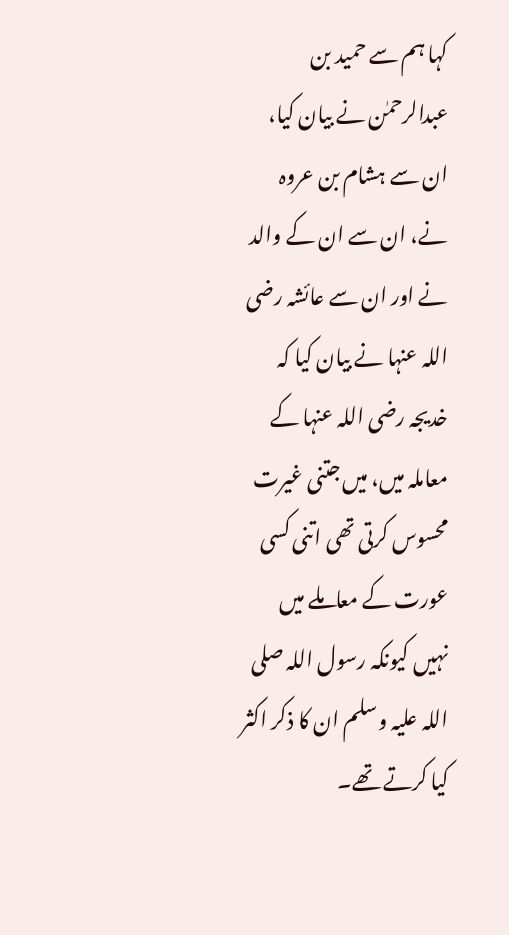کہا ہم سے حمید بن عبدالرحمٰن نے بیان کیا، ان سے ہشام بن عروہ نے، ان سے ان کے والد نے اور ان سے عائشہ رضی اللہ عنہا نے بیان کیا کہ خدیجہ رضی اللہ عنہا کے معاملہ میں، میں جتنی غیرت محسوس کرتی تھی اتنی کسی عورت کے معاملے میں نہیں کیونکہ رسول اللہ صلی اللہ علیہ وسلم ان کا ذکر اکثر کیا کرتے تھے۔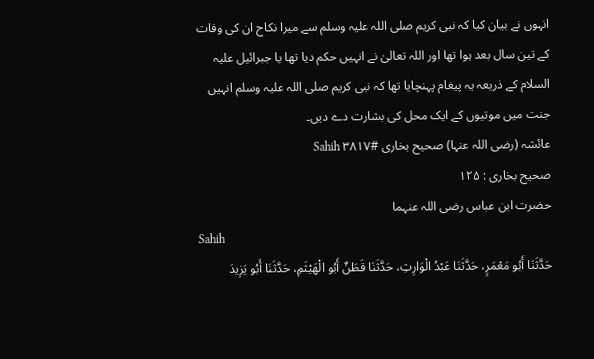انہوں نے بیان کیا کہ نبی کریم صلی اللہ علیہ وسلم سے میرا نکاح ان کی وفات کے تین سال بعد ہوا تھا اور اللہ تعالیٰ نے انہیں حکم دیا تھا یا جبرائیل علیہ السلام کے ذریعہ یہ پیغام پہنچایا تھا کہ نبی کریم صلی اللہ علیہ وسلم انہیں جنت میں موتیوں کے ایک محل کی بشارت دے دیں۔
عائشہ (رضی اللہ عنہا) صحیح بخاری #۳۸۱۷ Sahih
صحیح بخاری : ۱۲۵
حضرت ابن عباس رضی اللہ عنہما
Sahih
حَدَّثَنَا ‌أَبُو مَعْمَرٍ، ‌حَدَّثَنَا عَبْدُ الْوَارِثِ، حَدَّثَنَا قَطَنٌ أَبُو الْهَيْثَمِ، حَدَّثَنَا أَبُو يَزِيدَ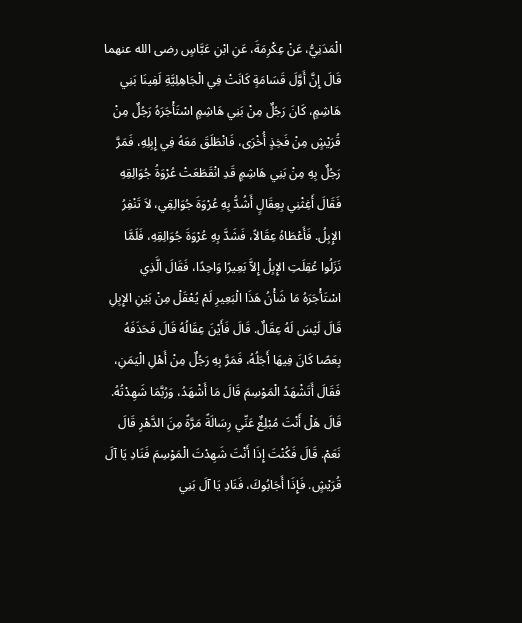الْمَدَنِيُّ، عَنْ عِكْرِمَةَ، عَنِ ابْنِ عَبَّاسٍ رضى الله عنهما قَالَ إِنَّ أَوَّلَ قَسَامَةٍ كَانَتْ فِي الْجَاهِلِيَّةِ لَفِينَا بَنِي هَاشِمٍ، كَانَ رَجُلٌ مِنْ بَنِي هَاشِمٍ اسْتَأْجَرَهُ رَجُلٌ مِنْ قُرَيْشٍ مِنْ فَخِذٍ أُخْرَى، فَانْطَلَقَ مَعَهُ فِي إِبِلِهِ، فَمَرَّ رَجُلٌ بِهِ مِنْ بَنِي هَاشِمٍ قَدِ انْقَطَعَتْ عُرْوَةُ جُوَالِقِهِ فَقَالَ أَغِثْنِي بِعِقَالٍ أَشُدُّ بِهِ عُرْوَةَ جُوَالِقِي، لاَ تَنْفِرُ الإِبِلُ. فَأَعْطَاهُ عِقَالاً، فَشَدَّ بِهِ عُرْوَةَ جُوَالِقِهِ، فَلَمَّا نَزَلُوا عُقِلَتِ الإِبِلُ إِلاَّ بَعِيرًا وَاحِدًا، فَقَالَ الَّذِي اسْتَأْجَرَهُ مَا شَأْنُ هَذَا الْبَعِيرِ لَمْ يُعْقَلْ مِنْ بَيْنِ الإِبِلِ قَالَ لَيْسَ لَهُ عِقَالٌ. قَالَ فَأَيْنَ عِقَالُهُ قَالَ فَحَذَفَهُ بِعَصًا كَانَ فِيهَا أَجَلُهُ، فَمَرَّ بِهِ رَجُلٌ مِنْ أَهْلِ الْيَمَنِ، فَقَالَ أَتَشْهَدُ الْمَوْسِمَ قَالَ مَا أَشْهَدُ، وَرُبَّمَا شَهِدْتُهُ. قَالَ هَلْ أَنْتَ مُبْلِغٌ عَنِّي رِسَالَةً مَرَّةً مِنَ الدَّهْرِ قَالَ نَعَمْ. قَالَ فَكُنْتَ إِذَا أَنْتَ شَهِدْتَ الْمَوْسِمَ فَنَادِ يَا آلَ قُرَيْشٍ. فَإِذَا أَجَابُوكَ، فَنَادِ يَا آلَ بَنِي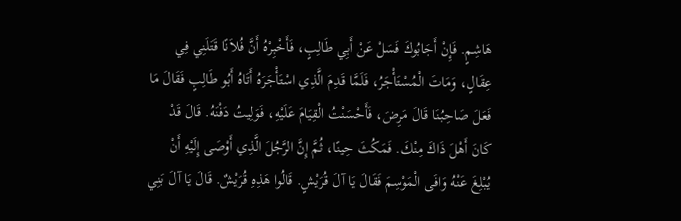هَاشِمٍ. فَإِنْ أَجَابُوكَ فَسَلْ عَنْ أَبِي طَالِبٍ، فَأَخْبِرْهُ أَنَّ فُلاَنًا قَتَلَنِي فِي عِقَالٍ، وَمَاتَ الْمُسْتَأْجَرُ، فَلَمَّا قَدِمَ الَّذِي اسْتَأْجَرَهُ أَتَاهُ أَبُو طَالِبٍ فَقَالَ مَا فَعَلَ صَاحِبُنَا قَالَ مَرِضَ، فَأَحْسَنْتُ الْقِيَامَ عَلَيْهِ، فَوَلِيتُ دَفْنَهُ. قَالَ قَدْ كَانَ أَهْلَ ذَاكَ مِنْكَ. فَمَكُثَ حِينًا، ثُمَّ إِنَّ الرَّجُلَ الَّذِي أَوْصَى إِلَيْهِ أَنْ يُبْلِغَ عَنْهُ وَافَى الْمَوْسِمَ فَقَالَ يَا آلَ قُرَيْشٍ. قَالُوا هَذِهِ قُرَيْشٌ. قَالَ يَا آلَ بَنِي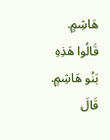هَاشِمٍ. قَالُوا هَذِهِ بَنُو هَاشِمٍ. قَالَ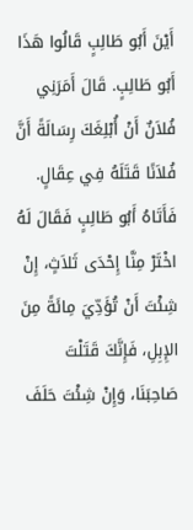أَيْنَ أَبُو طَالِبٍ قَالُوا هَذَا أَبُو طَالِبٍ. قَالَ أَمَرَنِي فُلاَنٌ أَنْ أُبْلِغَكَ رِسَالَةً أَنَّ فُلاَنًا قَتَلَهُ فِي عِقَالٍ. فَأَتَاهُ أَبُو طَالِبٍ فَقَالَ لَهُ اخْتَرْ مِنَّا إِحْدَى ثَلاَثٍ، إِنْ شِئْتَ أَنْ تُؤَدِّيَ مِائَةً مِنَ الإِبِلِ، فَإِنَّكَ قَتَلْتَ صَاحِبَنَا، وَإِنْ شِئْتَ حَلَفَ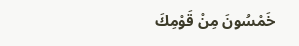خَمْسُونَ مِنْ قَوْمِكَ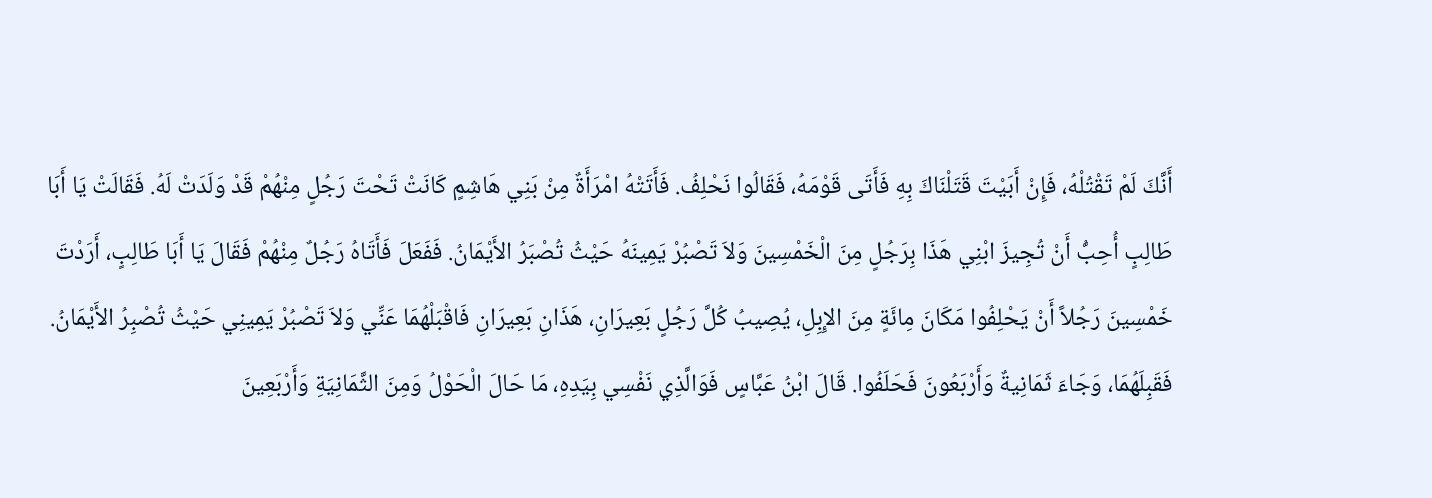أَنَّكَ لَمْ تَقْتُلْهُ، فَإِنْ أَبَيْتَ قَتَلْنَاكَ بِهِ فَأَتَى قَوْمَهُ، فَقَالُوا نَحْلِفُ. فَأَتَتْهُ امْرَأَةٌ مِنْ بَنِي هَاشِمٍ كَانَتْ تَحْتَ رَجُلٍ مِنْهُمْ قَدْ وَلَدَتْ لَهُ. فَقَالَتْ يَا أَبَا طَالِبٍ أُحِبُّ أَنْ تُجِيزَ ابْنِي هَذَا بِرَجُلٍ مِنَ الْخَمْسِينَ وَلاَ تَصْبُرْ يَمِينَهُ حَيْثُ تُصْبَرُ الأَيْمَانُ. فَفَعَلَ فَأَتَاهُ رَجُلٌ مِنْهُمْ فَقَالَ يَا أَبَا طَالِبٍ، أَرَدْتَ خَمْسِينَ رَجُلاً أَنْ يَحْلِفُوا مَكَانَ مِائَةٍ مِنَ الإِبِلِ، يُصِيبُ كُلَّ رَجُلٍ بَعِيرَانِ، هَذَانِ بَعِيرَانِ فَاقْبَلْهُمَا عَنِّي وَلاَ تَصْبُرْ يَمِينِي حَيْثُ تُصْبِرُ الأَيْمَانُ. فَقَبِلَهُمَا، وَجَاءَ ثَمَانِيةٌ وَأَرْبَعُونَ فَحَلَفُوا. قَالَ ابْنُ عَبَّاسٍ فَوَالَّذِي نَفْسِي بِيَدِهِ، مَا حَالَ الْحَوْلُ وَمِنَ الثَّمَانِيَةِ وَأَرْبَعِينَ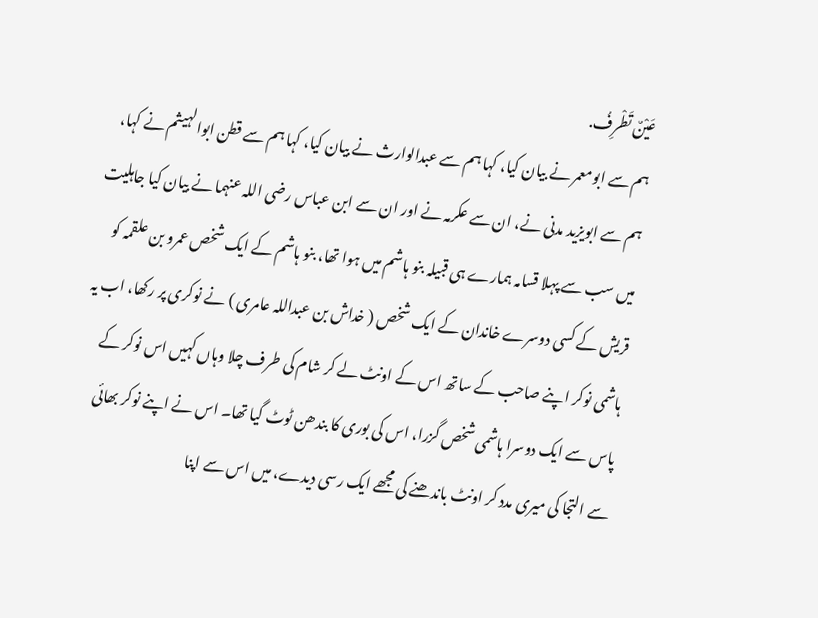عَيْنٌ تَطْرِفُ.
ہم ‌سے ابومعمر ‌نے بیان کیا، کہا ہم سے عبدالوارث نے بیان کیا، کہا ہم سے قطن ابوالہیثم نے کہا، ہم سے ابویزید مدنی نے، ان سے عکرمہ نے اور ان سے ابن عباس رضی اللہ عنہما نے بیان کیا جاہلیت میں سب سے پہلا قسامہ ہمارے ہی قبیلہ بنو ہاشم میں ہوا تھا، بنو ہاشم کے ایک شخص عمرو بن علقمہ کو قریش کے کسی دوسرے خاندان کے ایک شخص ( خداش بن عبداللہ عامری ) نے نوکری پر رکھا، اب یہ ہاشمی نوکر اپنے صاحب کے ساتھ اس کے اونٹ لے کر شام کی طرف چلا وہاں کہیں اس نوکر کے پاس سے ایک دوسرا ہاشمی شخص گزرا، اس کی بوری کا بندھن ٹوٹ گیا تھا۔ اس نے اپنے نوکر بھائی سے التجا کی میری مدد کر اونٹ باندھنے کی مجھے ایک رسی دیدے، میں اس سے اپنا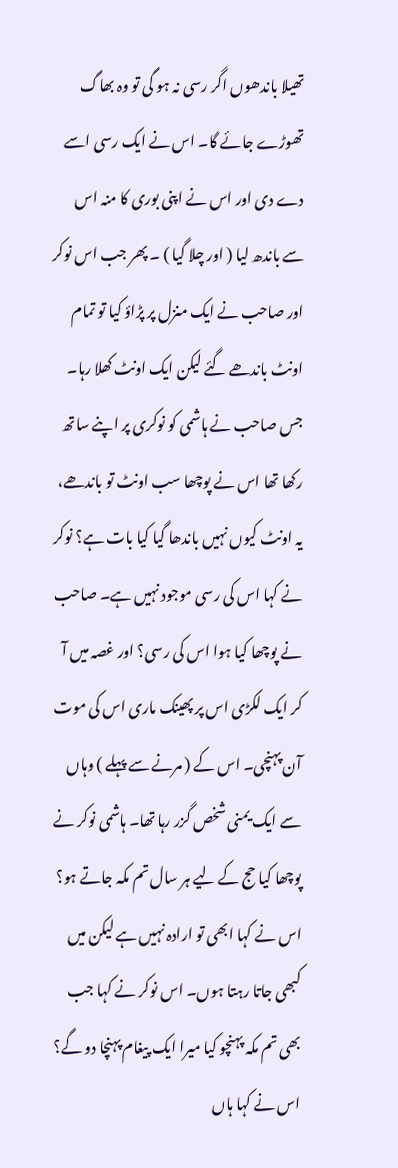تھیلا باندھوں اگر رسی نہ ہو گی تو وہ بھاگ تھوڑے جائے گا۔ اس نے ایک رسی اسے دے دی اور اس نے اپنی بوری کا منہ اس سے باندھ لیا ( اور چلا گیا ) ۔ پھر جب اس نوکر اور صاحب نے ایک منزل پر پڑاؤ کیا تو تمام اونٹ باندھے گئے لیکن ایک اونٹ کھلا رہا۔ جس صاحب نے ہاشمی کو نوکری پر اپنے ساتھ رکھا تھا اس نے پوچھا سب اونٹ تو باندھے، یہ اونٹ کیوں نہیں باندھا گیا کیا بات ہے؟ نوکر نے کہا اس کی رسی موجود نہیں ہے۔ صاحب نے پوچھا کیا ہوا اس کی رسی؟ اور غصہ میں آ کر ایک لکڑی اس پر پھینک ماری اس کی موت آن پہنچی۔ اس کے ( مرنے سے پہلے ) وہاں سے ایک یمنی شخص گزر رہا تھا۔ ہاشمی نوکر نے پوچھا کیا حج کے لیے ہر سال تم مکہ جاتے ہو؟ اس نے کہا ابھی تو ارادہ نہیں ہے لیکن میں کبھی جاتا رہتا ہوں۔ اس نوکر نے کہا جب بھی تم مکہ پہنچو کیا میرا ایک پیغام پہنچا دو گے؟ اس نے کہا ہاں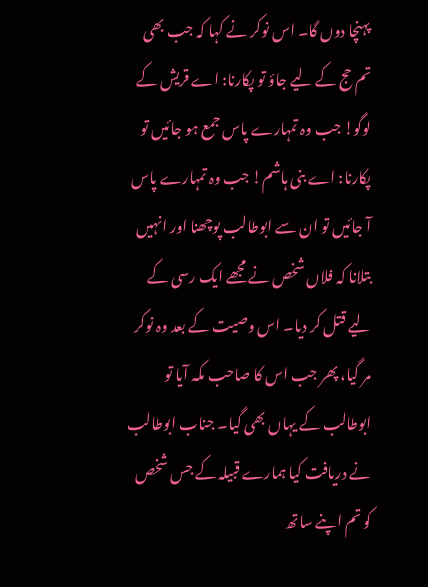پہنچا دوں گا۔ اس نوکر نے کہا کہ جب بھی تم حج کے لیے جاؤ تو پکارنا: اے قریش کے لوگو! جب وہ تمہارے پاس جمع ہو جائیں تو پکارنا: اے بنی ہاشم! جب وہ تمہارے پاس آ جائیں تو ان سے ابوطالب پوچھنا اور انہیں بتلانا کہ فلاں شخص نے مجھے ایک رسی کے لیے قتل کر دیا۔ اس وصیت کے بعد وہ نوکر مر گیا، پھر جب اس کا صاحب مکہ آیا تو ابوطالب کے یہاں بھی گیا۔ جناب ابوطالب نے دریافت کیا ہمارے قبیلہ کے جس شخص کو تم اپنے ساتھ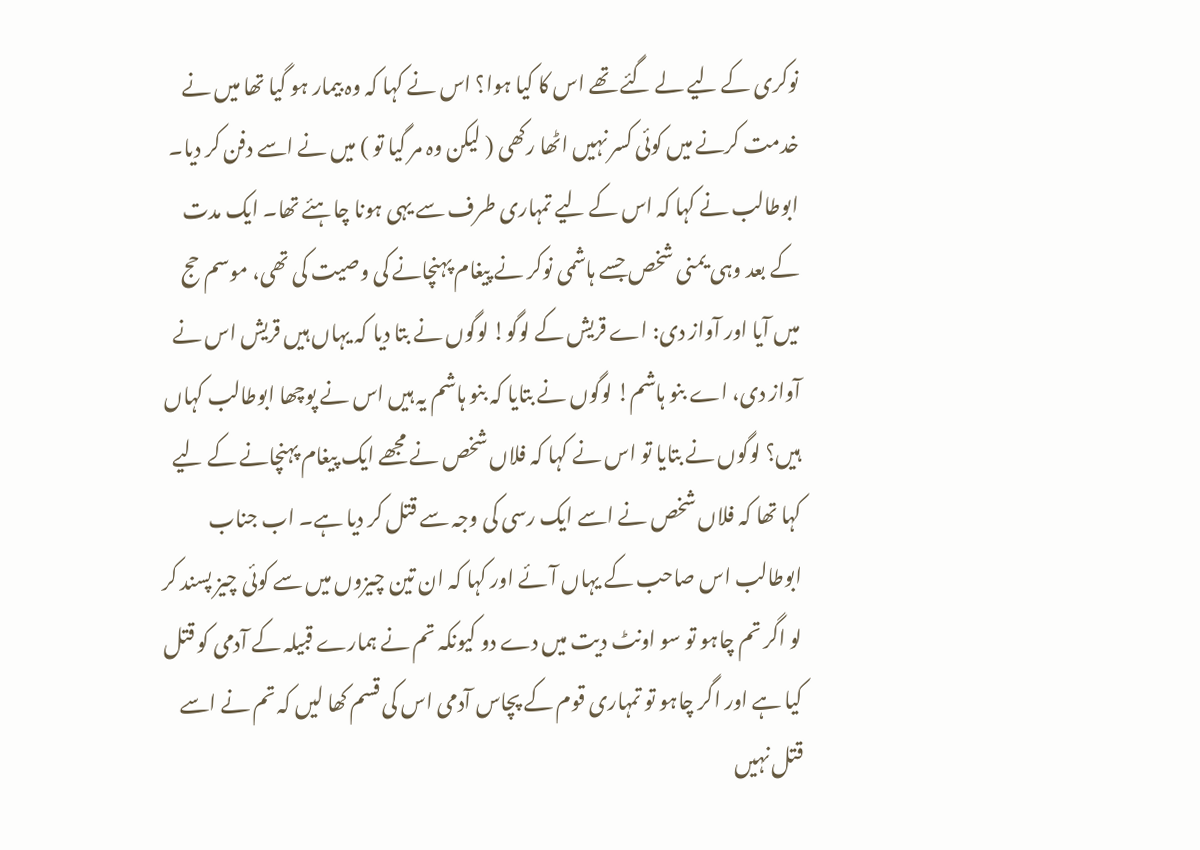نوکری کے لیے لے گئے تھے اس کا کیا ہوا؟ اس نے کہا کہ وہ بیمار ہو گیا تھا میں نے خدمت کرنے میں کوئی کسر نہیں اٹھا رکھی ( لیکن وہ مر گیا تو ) میں نے اسے دفن کر دیا۔ ابوطالب نے کہا کہ اس کے لیے تمہاری طرف سے یہی ہونا چاہئے تھا۔ ایک مدت کے بعد وہی یمنی شخص جسے ہاشمی نوکر نے پیغام پہنچانے کی وصیت کی تھی، موسم حج میں آیا اور آواز دی: اے قریش کے لوگو! لوگوں نے بتا دیا کہ یہاں ہیں قریش اس نے آواز دی، اے بنو ہاشم! لوگوں نے بتایا کہ بنو ہاشم یہ ہیں اس نے پوچھا ابوطالب کہاں ہیں؟ لوگوں نے بتایا تو اس نے کہا کہ فلاں شخص نے مجھے ایک پیغام پہنچانے کے لیے کہا تھا کہ فلاں شخص نے اسے ایک رسی کی وجہ سے قتل کر دیا ہے۔ اب جناب ابوطالب اس صاحب کے یہاں آئے اور کہا کہ ان تین چیزوں میں سے کوئی چیز پسند کر لو اگر تم چاہو تو سو اونٹ دیت میں دے دو کیونکہ تم نے ہمارے قبیلہ کے آدمی کو قتل کیا ہے اور اگر چاہو تو تمہاری قوم کے پچاس آدمی اس کی قسم کھا لیں کہ تم نے اسے قتل نہیں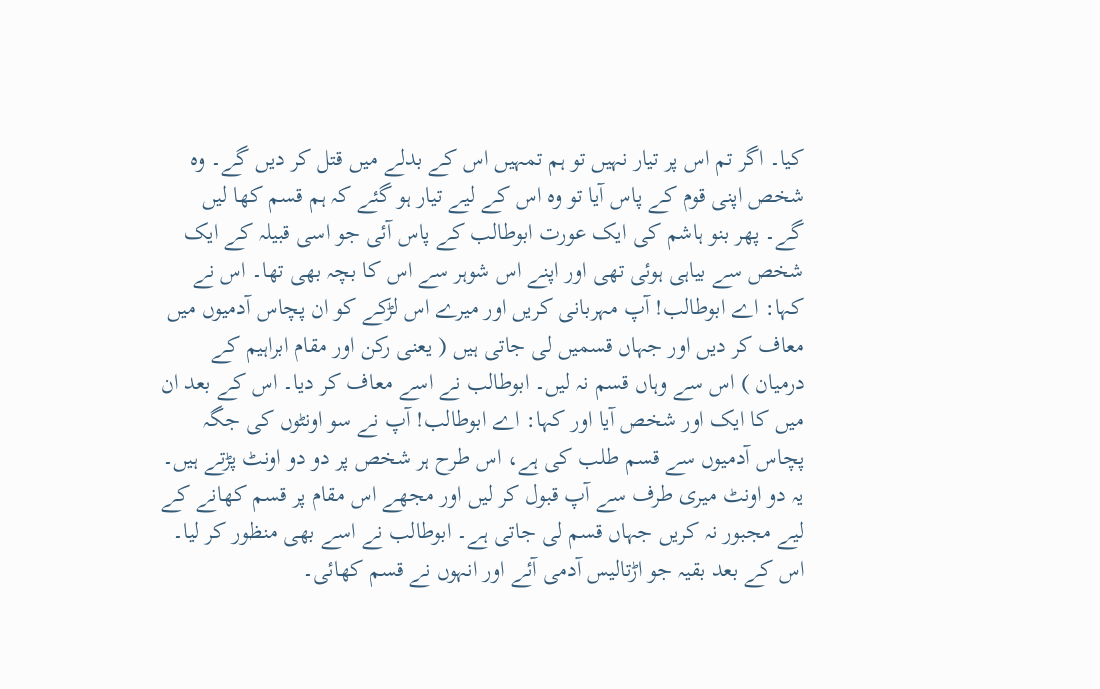کیا۔ اگر تم اس پر تیار نہیں تو ہم تمہیں اس کے بدلے میں قتل کر دیں گے۔ وہ شخص اپنی قوم کے پاس آیا تو وہ اس کے لیے تیار ہو گئے کہ ہم قسم کھا لیں گے۔ پھر بنو ہاشم کی ایک عورت ابوطالب کے پاس آئی جو اسی قبیلہ کے ایک شخص سے بیاہی ہوئی تھی اور اپنے اس شوہر سے اس کا بچہ بھی تھا۔ اس نے کہا: اے ابوطالب! آپ مہربانی کریں اور میرے اس لڑکے کو ان پچاس آدمیوں میں معاف کر دیں اور جہاں قسمیں لی جاتی ہیں ( یعنی رکن اور مقام ابراہیم کے درمیان ) اس سے وہاں قسم نہ لیں۔ ابوطالب نے اسے معاف کر دیا۔ اس کے بعد ان میں کا ایک اور شخص آیا اور کہا: اے ابوطالب! آپ نے سو اونٹوں کی جگہ پچاس آدمیوں سے قسم طلب کی ہے، اس طرح ہر شخص پر دو دو اونٹ پڑتے ہیں۔ یہ دو اونٹ میری طرف سے آپ قبول کر لیں اور مجھے اس مقام پر قسم کھانے کے لیے مجبور نہ کریں جہاں قسم لی جاتی ہے۔ ابوطالب نے اسے بھی منظور کر لیا۔ اس کے بعد بقیہ جو اڑتالیس آدمی آئے اور انہوں نے قسم کھائی۔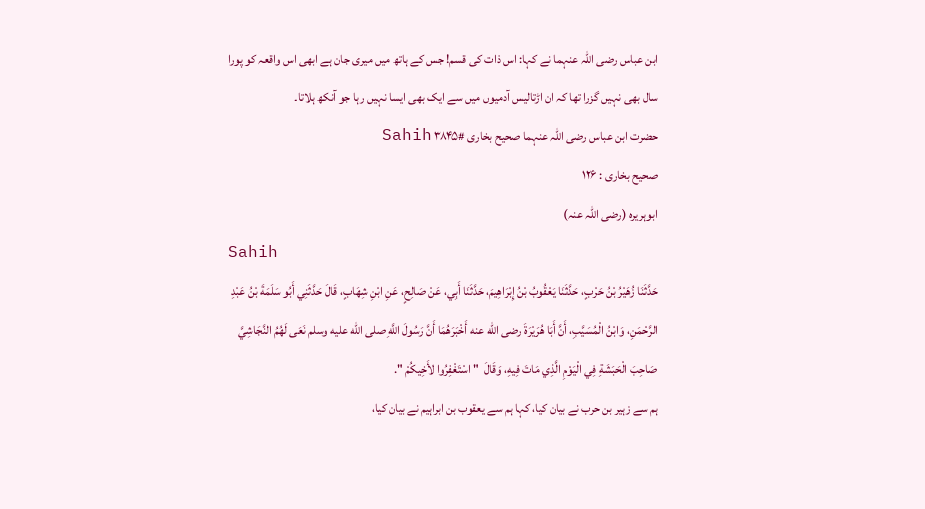ابن عباس رضی اللہ عنہما نے کہا: اس ذات کی قسم! جس کے ہاتھ میں میری جان ہے ابھی اس واقعہ کو پورا سال بھی نہیں گزرا تھا کہ ان اڑتالیس آدمیوں میں سے ایک بھی ایسا نہیں رہا جو آنکھ ہلاتا۔
حضرت ابن عباس رضی اللہ عنہما صحیح بخاری #۳۸۴۵ Sahih
صحیح بخاری : ۱۲۶
ابوہریرہ (رضی اللہ عنہ)
Sahih
حَدَّثَنَا زُهَيْرُ ‌بْنُ ‌حَرْبٍ، ‌حَدَّثَنَا يَعْقُوبُ بْنُ إِبْرَاهِيمَ، حَدَّثَنَا أَبِي، عَنْ صَالِحٍ، عَنِ ابْنِ شِهَابٍ، قَالَ حَدَّثَنِي أَبُو سَلَمَةَ بْنُ عَبْدِ الرَّحْمَنِ، وَابْنُ الْمُسَيَّبِ، أَنَّ أَبَا هُرَيْرَةَ رضى الله عنه أَخْبَرَهُمَا أَنَّ رَسُولَ اللَّهِ صلى الله عليه وسلم نَعَى لَهُمُ النَّجَاشِيَّ صَاحِبَ الْحَبَشَةِ فِي الْيَوْمِ الَّذِي مَاتَ فِيهِ، وَقَالَ  " اسْتَغْفِرُوا لأَخِيكُمْ ".
ہم سے ‌زہیر ‌بن ‌حرب نے بیان کیا، کہا ہم سے یعقوب بن ابراہیم نے بیان کیا،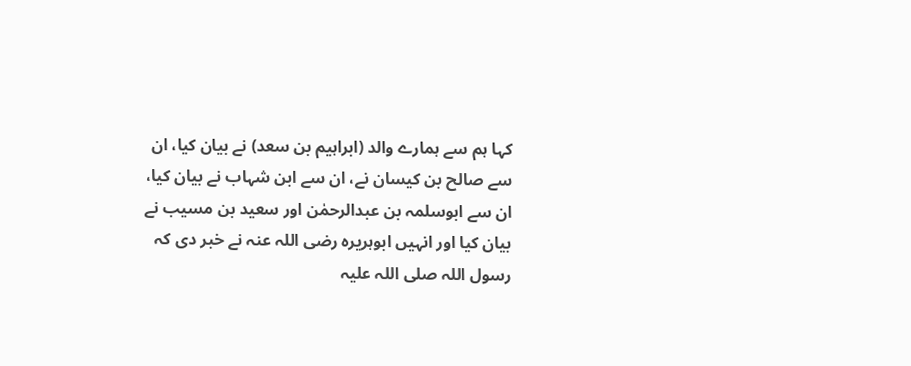کہا ہم سے ہمارے والد (ابراہیم بن سعد) نے بیان کیا، ان سے صالح بن کیسان نے، ان سے ابن شہاب نے بیان کیا، ان سے ابوسلمہ بن عبدالرحمٰن اور سعید بن مسیب نے بیان کیا اور انہیں ابوہریرہ رضی اللہ عنہ نے خبر دی کہ رسول اللہ صلی اللہ علیہ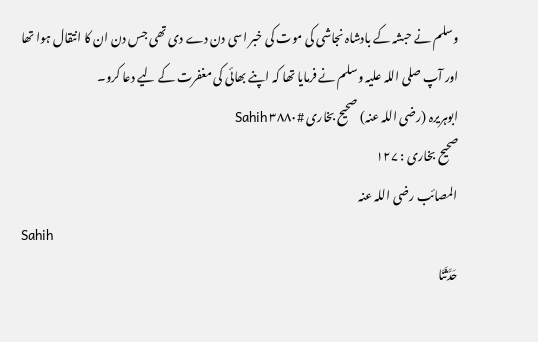وسلم نے حبشہ کے بادشاہ نجاشی کی موت کی خبر اسی دن دے دی تھی جس دن ان کا انتقال ہوا تھا اور آپ صلی اللہ علیہ وسلم نے فرمایا تھا کہ اپنے بھائی کی مغفرت کے لیے دعا کرو۔
ابوہریرہ (رضی اللہ عنہ) صحیح بخاری #۳۸۸۰ Sahih
صحیح بخاری : ۱۲۷
المصائب رضی اللہ عنہ
Sahih
حَدَّثَنَا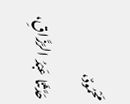مَحْمُودٌ، حَدَّثَنَا ‌عَبْدُ ‌الرَّزَّاقِ،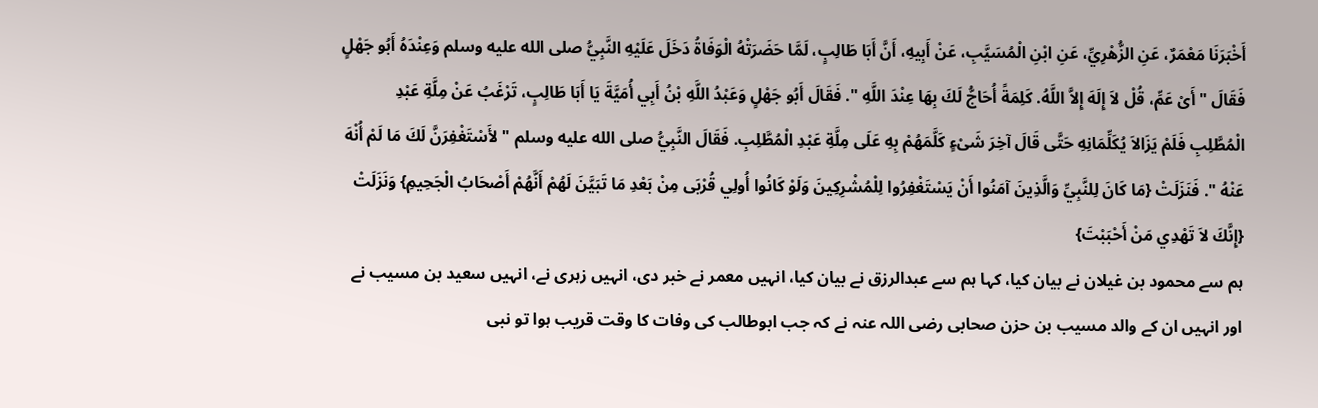أَخْبَرَنَا مَعْمَرٌ، عَنِ الزُّهْرِيِّ، عَنِ ابْنِ الْمُسَيَّبِ، عَنْ أَبِيهِ، أَنَّ أَبَا طَالِبٍ، لَمَّا حَضَرَتْهُ الْوَفَاةُ دَخَلَ عَلَيْهِ النَّبِيُّ صلى الله عليه وسلم وَعِنْدَهُ أَبُو جَهْلٍ فَقَالَ " أَىْ عَمِّ، قُلْ لاَ إِلَهَ إِلاَّ اللَّهُ. كَلِمَةً أُحَاجُّ لَكَ بِهَا عِنْدَ اللَّهِ ". فَقَالَ أَبُو جَهْلٍ وَعَبْدُ اللَّهِ بْنُ أَبِي أُمَيَّةَ يَا أَبَا طَالِبٍ، تَرْغَبُ عَنْ مِلَّةِ عَبْدِ الْمُطَّلِبِ فَلَمْ يَزَالاَ يُكَلِّمَانِهِ حَتَّى قَالَ آخِرَ شَىْءٍ كَلَّمَهُمْ بِهِ عَلَى مِلَّةِ عَبْدِ الْمُطَّلِبِ. فَقَالَ النَّبِيُّ صلى الله عليه وسلم " لأَسْتَغْفِرَنَّ لَكَ مَا لَمْ أُنْهَ عَنْهُ ". فَنَزَلَتْ {مَا كَانَ لِلنَّبِيِّ وَالَّذِينَ آمَنُوا أَنْ يَسْتَغْفِرُوا لِلْمُشْرِكِينَ وَلَوْ كَانُوا أُولِي قُرْبَى مِنْ بَعْدِ مَا تَبَيَّنَ لَهُمْ أَنَّهُمْ أَصْحَابُ الْجَحِيمِ} وَنَزَلَتْ {إِنَّكَ لاَ تَهْدِي مَنْ أَحْبَبْتَ}
ہم سے محمود ‌بن ‌غیلان نے بیان کیا، کہا ہم سے عبدالرزق نے بیان کیا، انہیں معمر نے خبر دی، انہیں زہری نے، انہیں سعید بن مسیب نے اور انہیں ان کے والد مسیب بن حزن صحابی رضی اللہ عنہ نے کہ جب ابوطالب کی وفات کا وقت قریب ہوا تو نبی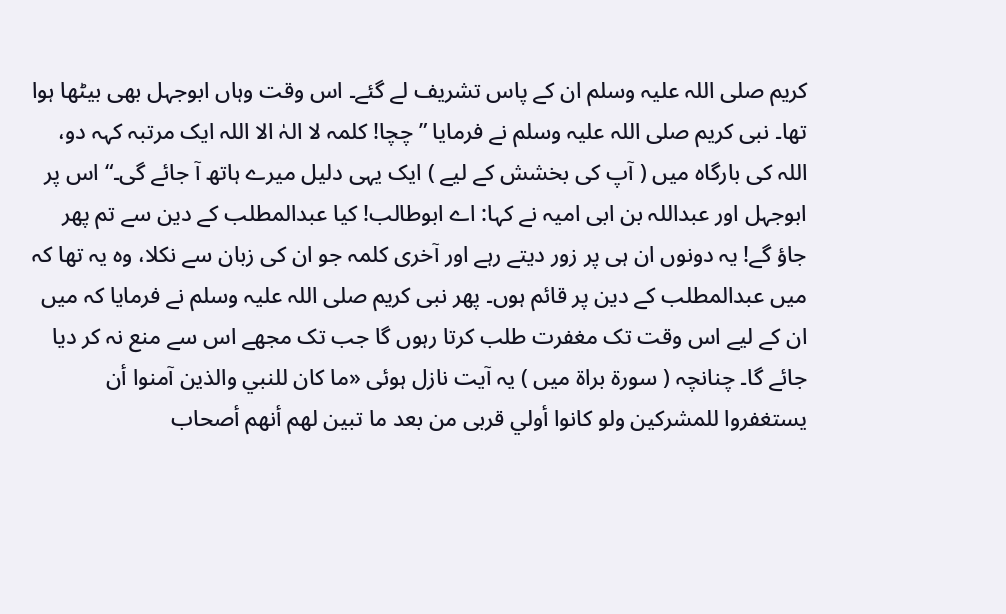کریم صلی اللہ علیہ وسلم ان کے پاس تشریف لے گئے۔ اس وقت وہاں ابوجہل بھی بیٹھا ہوا تھا۔ نبی کریم صلی اللہ علیہ وسلم نے فرمایا ”چچا! کلمہ لا الہٰ الا اللہ ایک مرتبہ کہہ دو، اللہ کی بارگاہ میں ( آپ کی بخشش کے لیے ) ایک یہی دلیل میرے ہاتھ آ جائے گی۔“ اس پر ابوجہل اور عبداللہ بن ابی امیہ نے کہا: اے ابوطالب! کیا عبدالمطلب کے دین سے تم پھر جاؤ گے! یہ دونوں ان ہی پر زور دیتے رہے اور آخری کلمہ جو ان کی زبان سے نکلا، وہ یہ تھا کہ میں عبدالمطلب کے دین پر قائم ہوں۔ پھر نبی کریم صلی اللہ علیہ وسلم نے فرمایا کہ میں ان کے لیے اس وقت تک مغفرت طلب کرتا رہوں گا جب تک مجھے اس سے منع نہ کر دیا جائے گا۔ چنانچہ ( سورۃ براۃ میں ) یہ آیت نازل ہوئی «ما كان للنبي والذين آمنوا أن يستغفروا للمشركين ولو كانوا أولي قربى من بعد ما تبين لهم أنهم أصحاب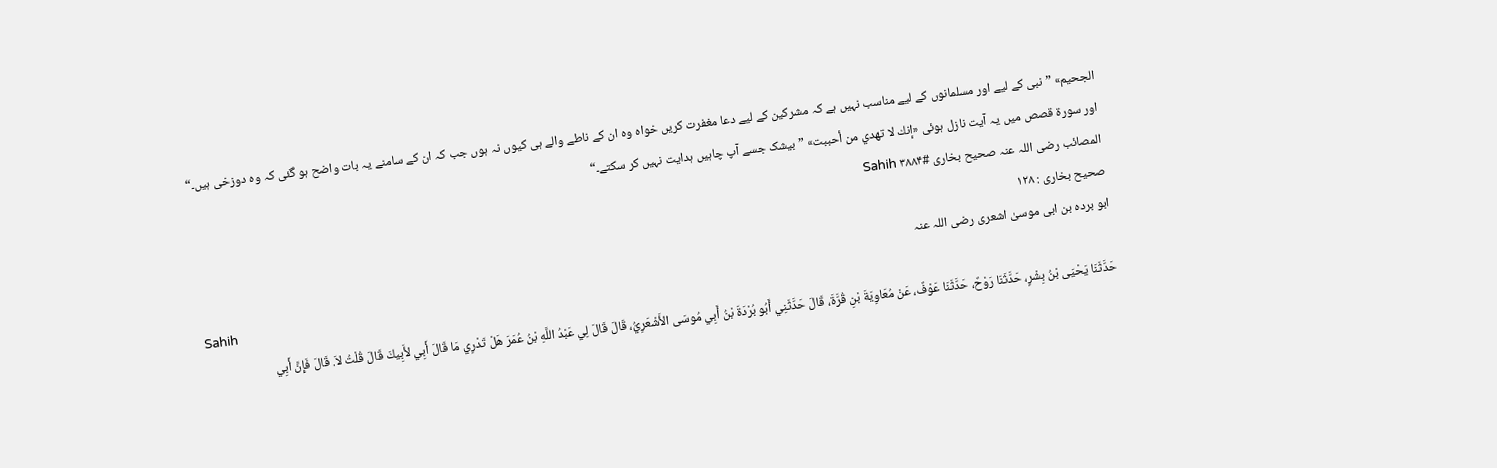الجحيم» ”نبی کے لیے اور مسلمانوں کے لیے مناسب نہیں ہے کہ مشرکین کے لیے دعا مغفرت کریں خواہ وہ ان کے ناطے والے ہی کیوں نہ ہوں جب کہ ان کے سامنے یہ بات واضح ہو گئی کہ وہ دوزخی ہیں۔“ اور سورۃ قصص میں یہ آیت نازل ہوئی «إنك لا تهدي من أحببت» ”بیشک جسے آپ چاہیں ہدایت نہیں کر سکتے۔“
المصائب رضی اللہ عنہ صحیح بخاری #۳۸۸۴ Sahih
صحیح بخاری : ۱۲۸
ابو بردہ بن ابی موسیٰ اشعری رضی اللہ عنہ
Sahih
حَدَّثَنَا يَحْيَى ‌بْنُ بِشْرٍ، حَدَّثَنَا رَوْحٌ، حَدَّثَنَا عَوْفٌ، عَنْ مُعَاوِيَةَ بْنِ قُرَّةَ، قَالَ حَدَّثَنِي أَبُو بُرْدَةَ بْنُ أَبِي مُوسَى الأَشْعَرِيُّ، قَالَ قَالَ لِي عَبْدُ اللَّهِ بْنُ عُمَرَ هَلْ تَدْرِي مَا قَالَ أَبِي لأَبِيكَ قَالَ قُلْتُ لاَ. قَالَ فَإِنَّ أَبِي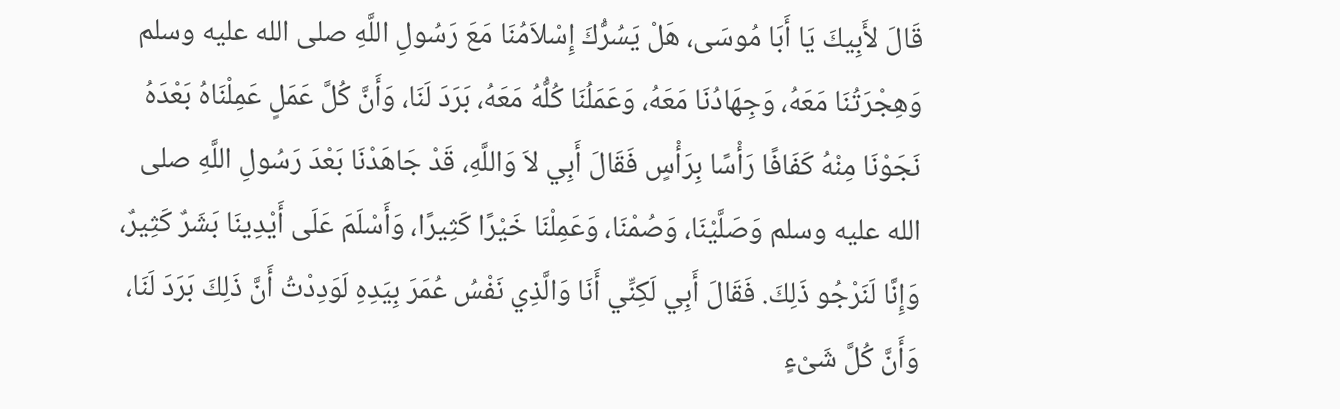قَالَ لأَبِيكَ يَا أَبَا مُوسَى، هَلْ يَسُرُّكَ إِسْلاَمُنَا مَعَ رَسُولِ اللَّهِ صلى الله عليه وسلم وَهِجْرَتُنَا مَعَهُ، وَجِهَادُنَا مَعَهُ، وَعَمَلُنَا كُلُّهُ مَعَهُ، بَرَدَ لَنَا، وَأَنَّ كُلَّ عَمَلٍ عَمِلْنَاهُ بَعْدَهُ نَجَوْنَا مِنْهُ كَفَافًا رَأْسًا بِرَأْسٍ فَقَالَ أَبِي لاَ وَاللَّهِ، قَدْ جَاهَدْنَا بَعْدَ رَسُولِ اللَّهِ صلى الله عليه وسلم وَصَلَّيْنَا، وَصُمْنَا، وَعَمِلْنَا خَيْرًا كَثِيرًا، وَأَسْلَمَ عَلَى أَيْدِينَا بَشَرٌ كَثِيرٌ، وَإِنَّا لَنَرْجُو ذَلِكَ. فَقَالَ أَبِي لَكِنِّي أَنَا وَالَّذِي نَفْسُ عُمَرَ بِيَدِهِ لَوَدِدْتُ أَنَّ ذَلِكَ بَرَدَ لَنَا، وَأَنَّ كُلَّ شَىْءٍ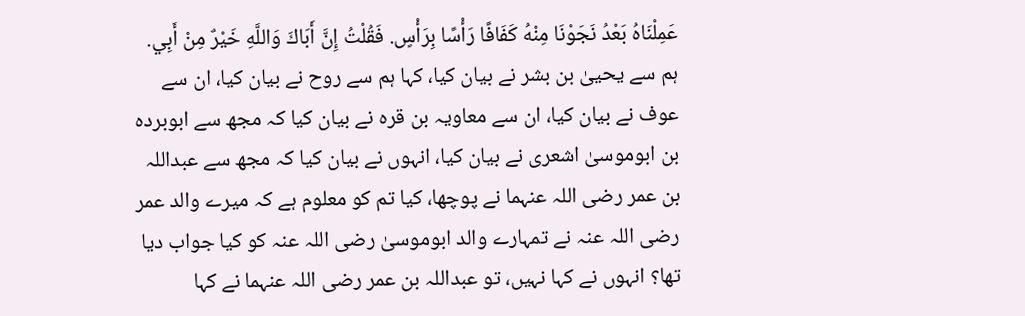عَمِلْنَاهُ بَعْدُ نَجَوْنَا مِنْهُ كَفَافًا رَأْسًا بِرَأْسٍ. فَقُلْتُ إِنَّ أَبَاكَ وَاللَّهِ خَيْرٌ مِنْ أَبِي.
ہم سے ‌یحییٰ بن بشر نے بیان کیا، کہا ہم سے روح نے بیان کیا، ان سے عوف نے بیان کیا، ان سے معاویہ بن قرہ نے بیان کیا کہ مجھ سے ابوبردہ بن ابوموسیٰ اشعری نے بیان کیا، انہوں نے بیان کیا کہ مجھ سے عبداللہ بن عمر رضی اللہ عنہما نے پوچھا، کیا تم کو معلوم ہے کہ میرے والد عمر رضی اللہ عنہ نے تمہارے والد ابوموسیٰ رضی اللہ عنہ کو کیا جواب دیا تھا؟ انہوں نے کہا نہیں، تو عبداللہ بن عمر رضی اللہ عنہما نے کہا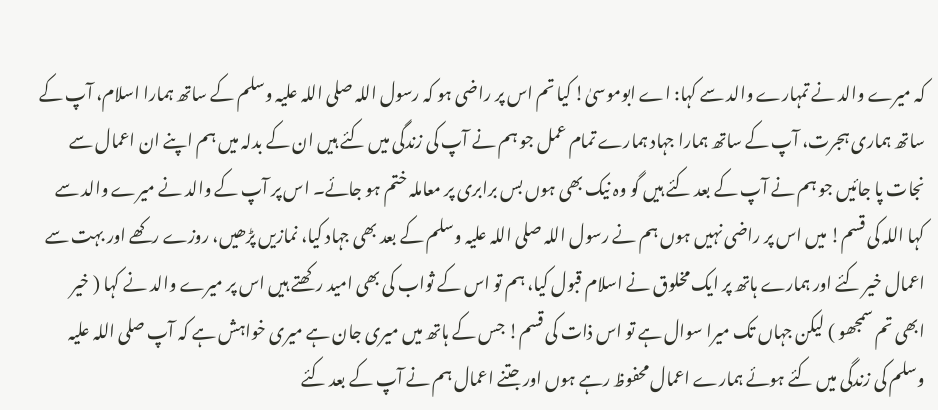کہ میرے والد نے تمہارے والد سے کہا: اے ابوموسیٰ! کیا تم اس پر راضی ہو کہ رسول اللہ صلی اللہ علیہ وسلم کے ساتھ ہمارا اسلام، آپ کے ساتھ ہماری ہجرت، آپ کے ساتھ ہمارا جہاد ہمارے تمام عمل جو ہم نے آپ کی زندگی میں کئے ہیں ان کے بدلہ میں ہم اپنے ان اعمال سے نجات پا جائیں جو ہم نے آپ کے بعد کئے ہیں گو وہ نیک بھی ہوں بس برابری پر معاملہ ختم ہو جائے۔ اس پر آپ کے والد نے میرے والد سے کہا اللہ کی قسم! میں اس پر راضی نہیں ہوں ہم نے رسول اللہ صلی اللہ علیہ وسلم کے بعد بھی جہاد کیا، نمازیں پڑھیں، روزے رکھے اور بہت سے اعمال خیر کئے اور ہمارے ہاتھ پر ایک مخلوق نے اسلام قبول کیا، ہم تو اس کے ثواب کی بھی امید رکھتے ہیں اس پر میرے والد نے کہا ( خیر ابھی تم سمجھو ) لیکن جہاں تک میرا سوال ہے تو اس ذات کی قسم! جس کے ہاتھ میں میری جان ہے میری خواہش ہے کہ آپ صلی اللہ علیہ وسلم کی زندگی میں کئے ہوئے ہمارے اعمال محفوظ رہے ہوں اور جتنے اعمال ہم نے آپ کے بعد کئے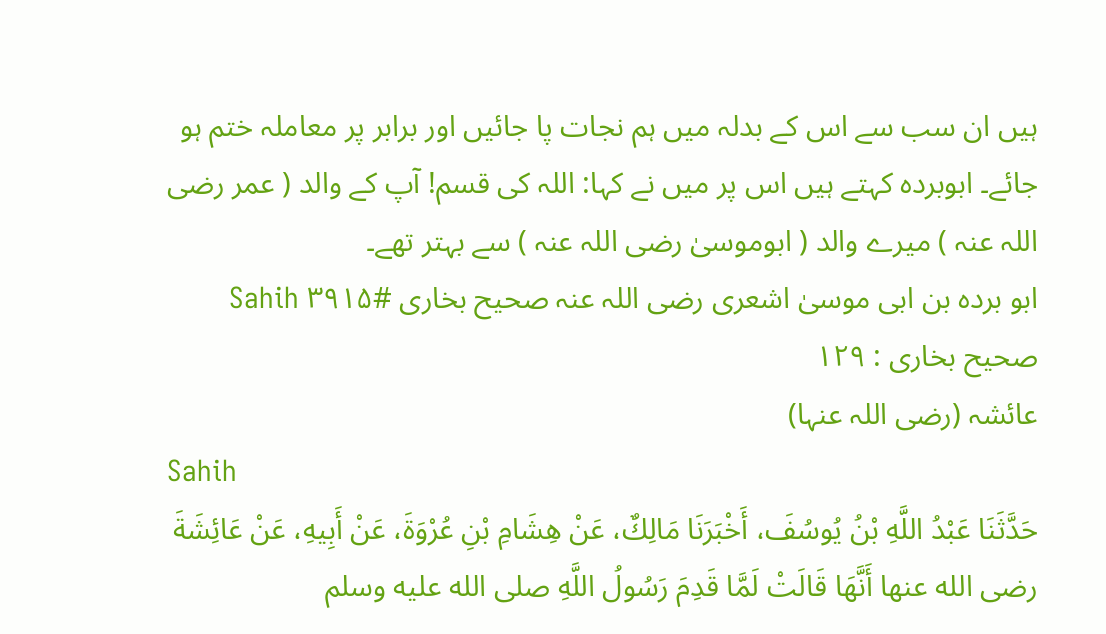ہیں ان سب سے اس کے بدلہ میں ہم نجات پا جائیں اور برابر پر معاملہ ختم ہو جائے۔ ابوبردہ کہتے ہیں اس پر میں نے کہا: اللہ کی قسم! آپ کے والد ( عمر رضی اللہ عنہ ) میرے والد ( ابوموسیٰ رضی اللہ عنہ ) سے بہتر تھے۔
ابو بردہ بن ابی موسیٰ اشعری رضی اللہ عنہ صحیح بخاری #۳۹۱۵ Sahih
صحیح بخاری : ۱۲۹
عائشہ (رضی اللہ عنہا)
Sahih
حَدَّثَنَا ‌عَبْدُ اللَّهِ بْنُ ‌يُوسُفَ، أَخْبَرَنَا مَالِكٌ، عَنْ هِشَامِ بْنِ عُرْوَةَ، عَنْ أَبِيهِ، عَنْ عَائِشَةَ رضى الله عنها أَنَّهَا قَالَتْ لَمَّا قَدِمَ رَسُولُ اللَّهِ صلى الله عليه وسلم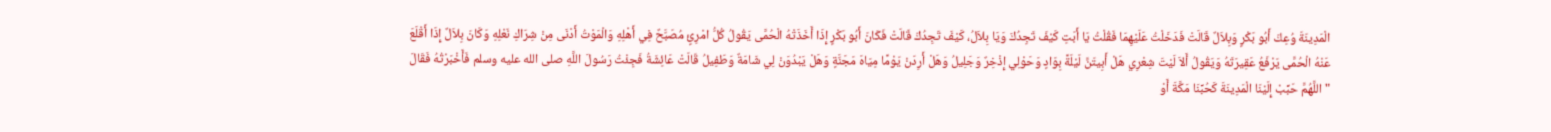الْمَدِينَةَ وُعِكَ أَبُو بَكْرٍ وَبِلاَلٌ قَالَتْ فَدَخَلْتُ عَلَيْهِمَا فَقُلْتُ يَا أَبَتِ كَيْفَ تَجِدُكَ وَيَا بِلاَلُ، كَيْفَ تَجِدُكَ قَالَتْ فَكَانَ أَبُو بَكْرٍ إِذَا أَخَذَتْهُ الْحُمَّى يَقُولُ كُلُّ امْرِئٍ مُصَبَّحٌ فِي أَهْلِهِ وَالْمَوْتُ أَدْنَى مِنْ شِرَاكِ نَعْلِهِ وَكَانَ بِلاَلٌ إِذَا أَقْلَعَ عَنْهُ الْحُمَّى يَرْفَعُ عَقِيرَتَهُ وَيَقُولُ أَلاَ لَيْتَ شِعْرِي هَلْ أَبِيتَنَّ لَيْلَةً بِوَادٍ وَحَوْلِي إِذْخِرٌ وَجَلِيلُ وَهَلْ أَرِدَنْ يَوْمًا مِيَاهَ مَجَنَّةٍ وَهَلْ يَبْدُوَنْ لِي شَامَةٌ وَطَفِيلُ قَالَتْ عَائِشَةُ فَجِئْتُ رَسُولَ اللَّهِ صلى الله عليه وسلم فَأَخْبَرْتُهُ فَقَالَ  " اللَّهُمَّ حَبِّبْ إِلَيْنَا الْمَدِينَةَ كَحُبِّنَا مَكَّةَ أَوْ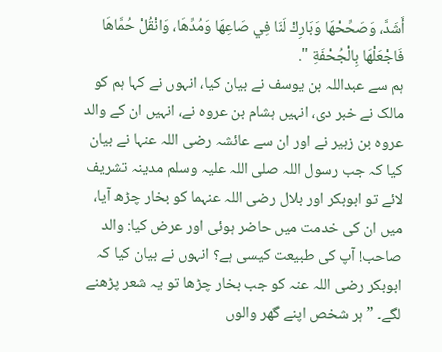أَشَدَّ، وَصَحِّحْهَا وَبَارِكْ لَنَا فِي صَاعِهَا وَمُدِّهَا، وَانْقُلْ حُمَّاهَا فَاجْعَلْهَا بِالْجُحْفَةِ ".
ہم ‌سے عبداللہ بن ‌یوسف نے بیان کیا، انہوں نے کہا ہم کو مالک نے خبر دی، انہیں ہشام بن عروہ نے، انہیں ان کے والد عروہ بن زبیر نے اور ان سے عائشہ رضی اللہ عنہا نے بیان کیا کہ جب رسول اللہ صلی اللہ علیہ وسلم مدینہ تشریف لائے تو ابوبکر اور بلال رضی اللہ عنہما کو بخار چڑھ آیا، میں ان کی خدمت میں حاضر ہوئی اور عرض کیا: والد صاحب! آپ کی طبیعت کیسی ہے؟ انہوں نے بیان کیا کہ ابوبکر رضی اللہ عنہ کو جب بخار چڑھا تو یہ شعر پڑھنے لگے۔ ”ہر شخص اپنے گھر والوں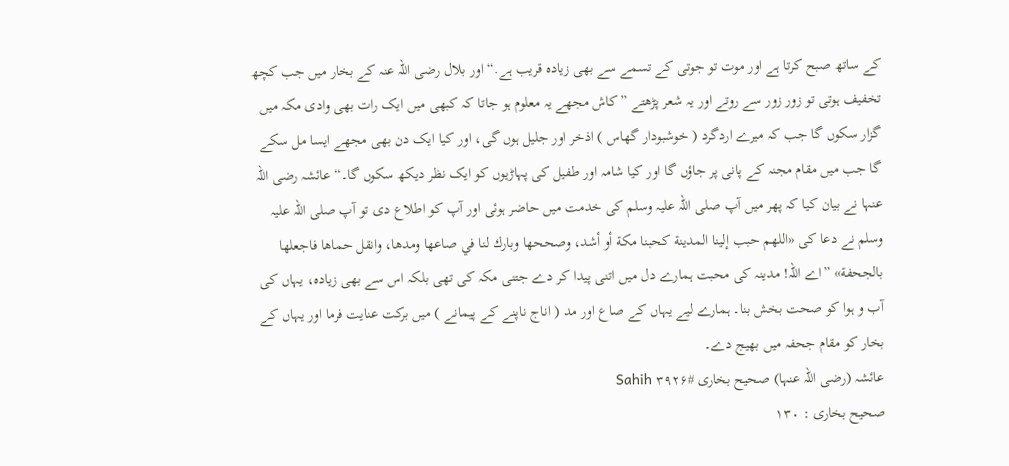کے ساتھ صبح کرتا ہے اور موت تو جوتی کے تسمے سے بھی زیادہ قریب ہے.“ اور بلال رضی اللہ عنہ کے بخار میں جب کچھ تخفیف ہوتی تو زور زور سے روتے اور یہ شعر پڑھتے ”کاش مجھے یہ معلوم ہو جاتا کہ کبھی میں ایک رات بھی وادی مکہ میں گزار سکوں گا جب کہ میرے اردگرد ( خوشبودار گھاس ) اذخر اور جلیل ہوں گی، اور کیا ایک دن بھی مجھے ایسا مل سکے گا جب میں مقام مجنہ کے پانی پر جاؤں گا اور کیا شامہ اور طفیل کی پہاڑیوں کو ایک نظر دیکھ سکوں گا۔“ عائشہ رضی اللہ عنہا نے بیان کیا کہ پھر میں آپ صلی اللہ علیہ وسلم کی خدمت میں حاضر ہوئی اور آپ کو اطلاع دی تو آپ صلی اللہ علیہ وسلم نے دعا کی «اللهم حبب إلينا المدينة كحبنا مكة أو أشد، وصححها وبارك لنا في صاعها ومدها، وانقل حماها فاجعلها بالجحفة» ”اے اللہ! مدینہ کی محبت ہمارے دل میں اتنی پیدا کر دے جتنی مکہ کی تھی بلکہ اس سے بھی زیادہ، یہاں کی آب و ہوا کو صحت بخش بنا۔ ہمارے لیے یہاں کے صاع اور مد ( اناج ناپنے کے پیمانے ) میں برکت عنایت فرما اور یہاں کے بخار کو مقام جحفہ میں بھیج دے۔
عائشہ (رضی اللہ عنہا) صحیح بخاری #۳۹۲۶ Sahih
صحیح بخاری : ۱۳۰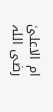ام الاعلیٰ رضی اللہ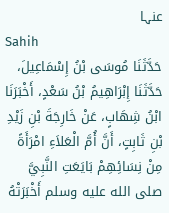عنہا
Sahih
حَدَّثَنَا مُوسَى ‌بْنُ ‌إِسْمَاعِيلَ، حَدَّثَنَا إِبْرَاهِيمُ بْنُ سَعْدٍ، أَخْبَرَنَا ابْنُ شِهَابٍ، عَنْ خَارِجَةَ بْنِ زَيْدِ بْنِ ثَابِتٍ، أَنَّ أُمَّ الْعَلاَءِ امْرَأَةً مِنْ نِسَائِهِمْ بَايَعَتِ النَّبِيَّ صلى الله عليه وسلم أَخْبَرَتْهُ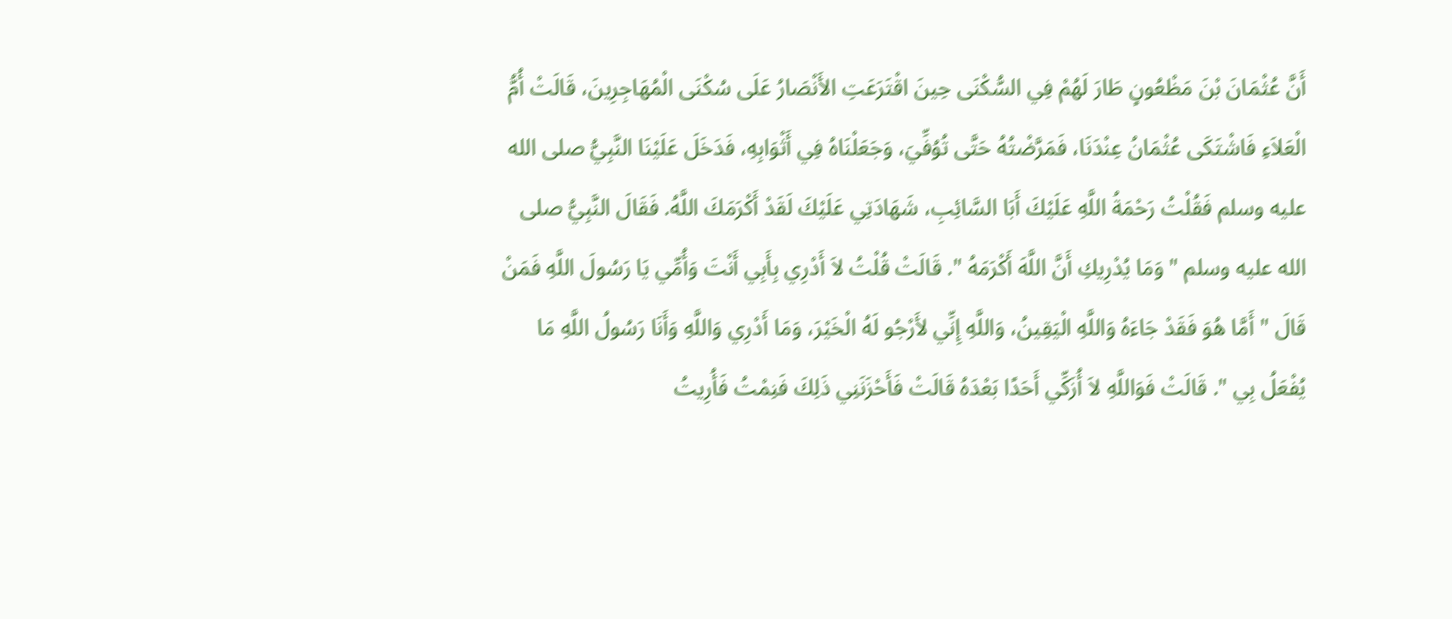أَنَّ عُثْمَانَ بْنَ مَظْعُونٍ طَارَ لَهُمْ فِي السُّكْنَى حِينَ اقْتَرَعَتِ الأَنْصَارُ عَلَى سُكْنَى الْمُهَاجِرِينَ، قَالَتْ أُمُّ الْعَلاَءِ فَاشْتَكَى عُثْمَانُ عِنْدَنَا، فَمَرَّضْتُهُ حَتَّى تُوُفِّيَ، وَجَعَلْنَاهُ فِي أَثْوَابِهِ، فَدَخَلَ عَلَيْنَا النَّبِيُّ صلى الله عليه وسلم فَقُلْتُ رَحْمَةُ اللَّهِ عَلَيْكَ أَبَا السَّائِبِ، شَهَادَتِي عَلَيْكَ لَقَدْ أَكْرَمَكَ اللَّهُ. فَقَالَ النَّبِيُّ صلى الله عليه وسلم " وَمَا يُدْرِيكِ أَنَّ اللَّهَ أَكْرَمَهُ ". قَالَتْ قُلْتُ لاَ أَدْرِي بِأَبِي أَنْتَ وَأُمِّي يَا رَسُولَ اللَّهِ فَمَنْ قَالَ " أَمَّا هُوَ فَقَدْ جَاءَهُ وَاللَّهِ الْيَقِينُ، وَاللَّهِ إِنِّي لأَرْجُو لَهُ الْخَيْرَ، وَمَا أَدْرِي وَاللَّهِ وَأَنَا رَسُولُ اللَّهِ مَا يُفْعَلُ بِي ". قَالَتْ فَوَاللَّهِ لاَ أُزَكِّي أَحَدًا بَعْدَهُ قَالَتْ فَأَحْزَنَنِي ذَلِكَ فَنِمْتُ فَأُرِيتُ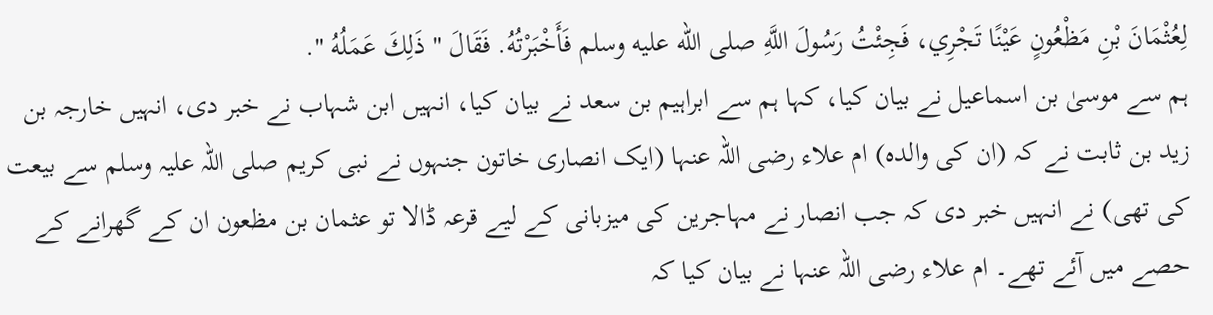لِعُثْمَانَ بْنِ مَظْعُونٍ عَيْنًا تَجْرِي، فَجِئْتُ رَسُولَ اللَّهِ صلى الله عليه وسلم فَأَخْبَرْتُهُ. فَقَالَ " ذَلِكَ عَمَلُهُ ".
ہم سے ‌موسیٰ ‌بن اسماعیل نے بیان کیا، کہا ہم سے ابراہیم بن سعد نے بیان کیا، انہیں ابن شہاب نے خبر دی، انہیں خارجہ بن زید بن ثابت نے کہ (ان کی والدہ) ام علاء رضی اللہ عنہا (ایک انصاری خاتون جنہوں نے نبی کریم صلی اللہ علیہ وسلم سے بیعت کی تھی) نے انہیں خبر دی کہ جب انصار نے مہاجرین کی میزبانی کے لیے قرعہ ڈالا تو عثمان بن مظعون ان کے گھرانے کے حصے میں آئے تھے۔ ام علاء رضی اللہ عنہا نے بیان کیا کہ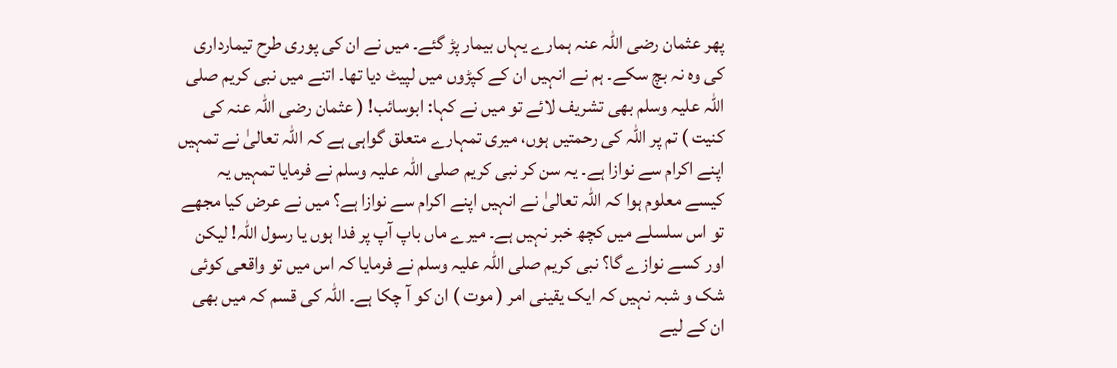پھر عثمان رضی اللہ عنہ ہمارے یہاں بیمار پڑ گئے۔ میں نے ان کی پوری طرح تیمارداری کی وہ نہ بچ سکے۔ ہم نے انہیں ان کے کپڑوں میں لپیٹ دیا تھا۔ اتنے میں نبی کریم صلی اللہ علیہ وسلم بھی تشریف لائے تو میں نے کہا: ابوسائب! ( عثمان رضی اللہ عنہ کی کنیت ) تم پر اللہ کی رحمتیں ہوں، میری تمہارے متعلق گواہی ہے کہ اللہ تعالیٰ نے تمہیں اپنے اکرام سے نوازا ہے۔ یہ سن کر نبی کریم صلی اللہ علیہ وسلم نے فرمایا تمہیں یہ کیسے معلوم ہوا کہ اللہ تعالیٰ نے انہیں اپنے اکرام سے نوازا ہے؟ میں نے عرض کیا مجھے تو اس سلسلے میں کچھ خبر نہیں ہے۔ میرے ماں باپ آپ پر فدا ہوں یا رسول اللہ! لیکن اور کسے نوازے گا؟ نبی کریم صلی اللہ علیہ وسلم نے فرمایا کہ اس میں تو واقعی کوئی شک و شبہ نہیں کہ ایک یقینی امر ( موت ) ان کو آ چکا ہے۔ اللہ کی قسم کہ میں بھی ان کے لیے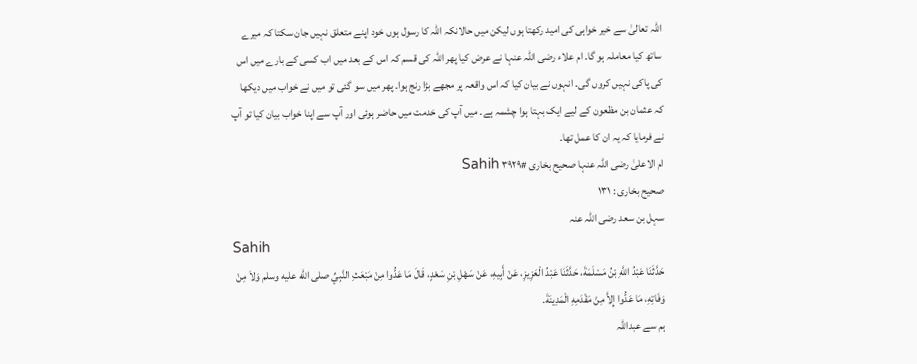اللہ تعالیٰ سے خیر خواہی کی امید رکھتا ہوں لیکن میں حالانکہ اللہ کا رسول ہوں خود اپنے متعلق نہیں جان سکتا کہ میرے ساتھ کیا معاملہ ہو گا۔ ام علاء رضی اللہ عنہا نے عرض کیا پھر اللہ کی قسم کہ اس کے بعد میں اب کسی کے بارے میں اس کی پاکی نہیں کروں گی۔ انہوں نے بیان کیا کہ اس واقعہ پر مجھے بڑا رنج ہوا۔ پھر میں سو گئی تو میں نے خواب میں دیکھا کہ عثمان بن مظعون کے لیے ایک بہتا ہوا چشمہ ہے۔ میں آپ کی خدمت میں حاضر ہوئی اور آپ سے اپنا خواب بیان کیا تو آپ نے فرمایا کہ یہ ان کا عمل تھا۔
ام الاعلیٰ رضی اللہ عنہا صحیح بخاری #۳۹۲۹ Sahih
صحیح بخاری : ۱۳۱
سہل بن سعد رضی اللہ عنہ
Sahih
حَدَّثَنَا عَبْدُ اللَّهِ بْنُ ‌مَسْلَمَةَ، حَدَّثَنَا عَبْدُ الْعَزِيزِ، عَنْ أَبِيهِ، عَنْ سَهْلِ بْنِ سَعْدٍ، قَالَ مَا عَدُّوا مِنْ مَبْعَثِ النَّبِيِّ صلى الله عليه وسلم وَلاَ مِنْ وَفَاتِهِ، مَا عَدُّوا إِلاَّ مِنْ مَقْدَمِهِ الْمَدِينَةَ.
ہم سے عبداللہ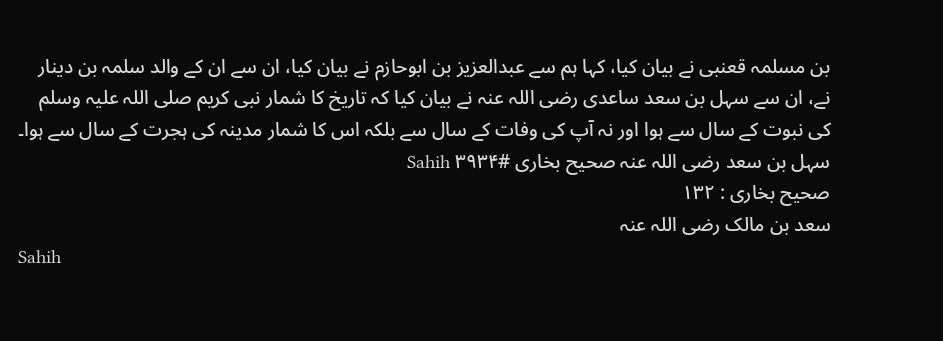بن ‌مسلمہ قعنبی نے بیان کیا، کہا ہم سے عبدالعزیز بن ابوحازم نے بیان کیا، ان سے ان کے والد سلمہ بن دینار نے، ان سے سہل بن سعد ساعدی رضی اللہ عنہ نے بیان کیا کہ تاریخ کا شمار نبی کریم صلی اللہ علیہ وسلم کی نبوت کے سال سے ہوا اور نہ آپ کی وفات کے سال سے بلکہ اس کا شمار مدینہ کی ہجرت کے سال سے ہوا۔
سہل بن سعد رضی اللہ عنہ صحیح بخاری #۳۹۳۴ Sahih
صحیح بخاری : ۱۳۲
سعد بن مالک رضی اللہ عنہ
Sahih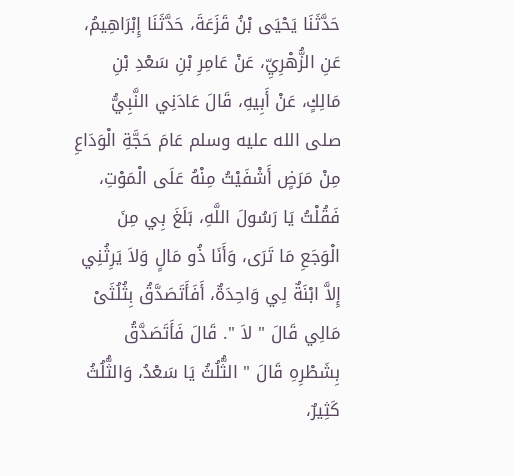حَدَّثَنَا ‌يَحْيَى ‌بْنُ ‌قَزَعَةَ، ‌حَدَّثَنَا إِبْرَاهِيمُ، عَنِ الزُّهْرِيِّ، عَنْ عَامِرِ بْنِ سَعْدِ بْنِ مَالِكٍ، عَنْ أَبِيهِ، قَالَ عَادَنِي النَّبِيُّ صلى الله عليه وسلم عَامَ حَجَّةِ الْوَدَاعِ مِنْ مَرَضٍ أَشْفَيْتُ مِنْهُ عَلَى الْمَوْتِ، فَقُلْتُ يَا رَسُولَ اللَّهِ، بَلَغَ بِي مِنَ الْوَجَعِ مَا تَرَى، وَأَنَا ذُو مَالٍ وَلاَ يَرِثُنِي إِلاَّ ابْنَةٌ لِي وَاحِدَةٌ، أَفَأَتَصَدَّقُ بِثُلُثَىْ مَالِي قَالَ " لاَ ". قَالَ فَأَتَصَدَّقُ بِشَطْرِهِ قَالَ " الثُّلُثُ يَا سَعْدُ، وَالثُّلُثُ كَثِيرٌ،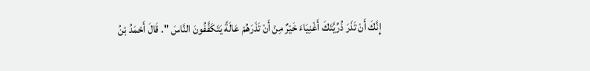إِنَّكَ أَنْ تَذَرَ ذُرِّيَّتَكَ أَغْنِيَاءَ خَيْرٌ مِنْ أَنْ تَذَرَهُمْ عَالَةً يَتَكَفَّفُونَ النَّاسَ ". قَالَ أَحْمَدُ بْنُ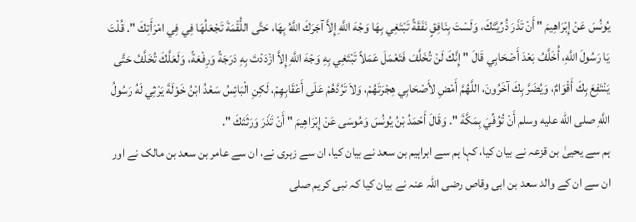يُونُسَ عَنْ إِبْرَاهِيمَ " أَنْ تَذَرَ ذُرِّيَّتَكَ، وَلَسْتَ بِنَافِقٍ نَفَقَةً تَبْتَغِي بِهَا وَجْهَ اللَّهِ إِلاَّ آجَرَكَ اللَّهُ بِهَا، حَتَّى اللُّقْمَةَ تَجْعَلُهَا فِي فِي امْرَأَتِكَ ". قُلْتَ يَا رَسُولَ اللَّهِ، أُخَلَّفُ بَعْدَ أَصْحَابِي قَالَ " إِنَّكَ لَنْ تُخَلَّفَ فَتَعْمَلَ عَمَلاً تَبْتَغِي بِهِ وَجْهَ اللَّهِ إِلاَّ ازْدَدْتَ بِهِ دَرَجَةً وَرِفْعَةً، وَلَعَلَّكَ تُخَلَّفُ حَتَّى يَنْتَفِعَ بِكَ أَقْوَامٌ، وَيُضَرَّ بِكَ آخَرُونَ، اللَّهُمَّ أَمْضِ لأَصْحَابِي هِجْرَتَهُمْ، وَلاَ تَرُدَّهُمْ عَلَى أَعْقَابِهِمْ، لَكِنِ الْبَائِسُ سَعْدُ ابْنُ خَوْلَةَ يَرْثِي لَهُ رَسُولُ اللَّهِ صلى الله عليه وسلم أَنْ تُوُفِّيَ بِمَكَّةَ ". وَقَالَ أَحْمَدُ بْنُ يُونُسَ وَمُوسَى عَنْ إِبْرَاهِيمَ " أَنْ تَذَرَ وَرَثَتَكَ ".
ہم ‌سے ‌یحییٰ ‌بن ‌قزعہ نے بیان کیا، کہا ہم سے ابراہیم بن سعد نے بیان کیا، ان سے زہری نے، ان سے عامر بن سعد بن مالک نے اور ان سے ان کے والد سعد بن ابی وقاص رضی اللہ عنہ نے بیان کیا کہ نبی کریم صلی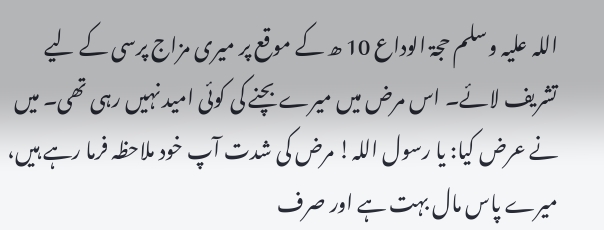اللہ علیہ وسلم حجۃ الوداع 10 ھ کے موقع پر میری مزاج پرسی کے لیے تشریف لائے۔ اس مرض میں میرے بچنے کی کوئی امید نہیں رہی تھی۔ میں نے عرض کیا: یا رسول اللہ! مرض کی شدت آپ خود ملاحظہ فرما رہے ہیں، میرے پاس مال بہت ہے اور صرف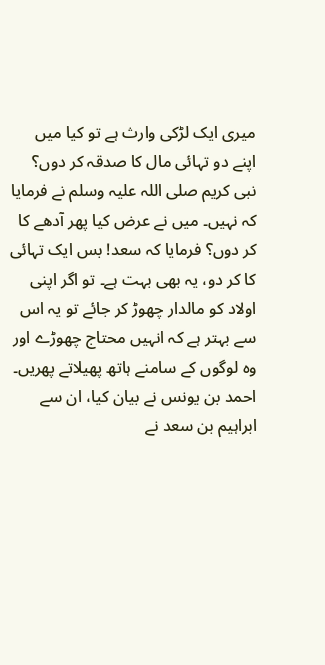میری ایک لڑکی وارث ہے تو کیا میں اپنے دو تہائی مال کا صدقہ کر دوں؟ نبی کریم صلی اللہ علیہ وسلم نے فرمایا کہ نہیں۔ میں نے عرض کیا پھر آدھے کا کر دوں؟ فرمایا کہ سعد! بس ایک تہائی کا کر دو، یہ بھی بہت ہے۔ تو اگر اپنی اولاد کو مالدار چھوڑ کر جائے تو یہ اس سے بہتر ہے کہ انہیں محتاج چھوڑے اور وہ لوگوں کے سامنے ہاتھ پھیلاتے پھریں۔ احمد بن یونس نے بیان کیا، ان سے ابراہیم بن سعد نے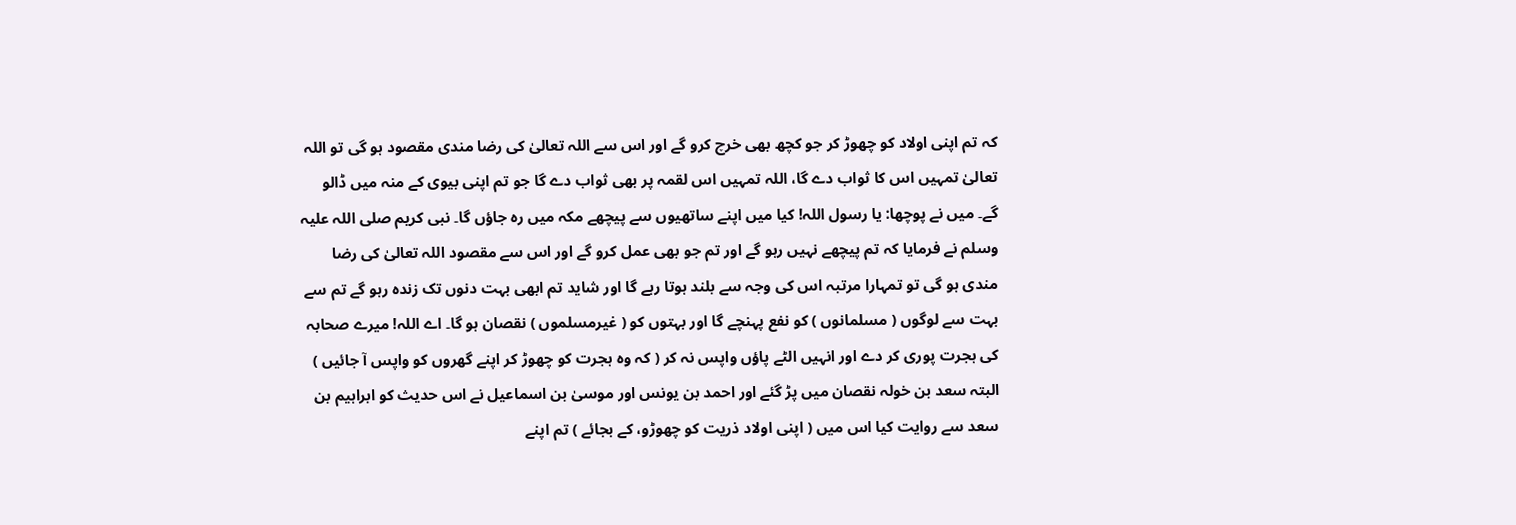کہ تم اپنی اولاد کو چھوڑ کر جو کچھ بھی خرچ کرو گے اور اس سے اللہ تعالیٰ کی رضا مندی مقصود ہو گی تو اللہ تعالیٰ تمہیں اس کا ثواب دے گا، اللہ تمہیں اس لقمہ پر بھی ثواب دے گا جو تم اپنی بیوی کے منہ میں ڈالو گے۔ میں نے پوچھا: یا رسول اللہ! کیا میں اپنے ساتھیوں سے پیچھے مکہ میں رہ جاؤں گا۔ نبی کریم صلی اللہ علیہ وسلم نے فرمایا کہ تم پیچھے نہیں رہو گے اور تم جو بھی عمل کرو گے اور اس سے مقصود اللہ تعالیٰ کی رضا مندی ہو گی تو تمہارا مرتبہ اس کی وجہ سے بلند ہوتا رہے گا اور شاید تم ابھی بہت دنوں تک زندہ رہو گے تم سے بہت سے لوگوں ( مسلمانوں ) کو نفع پہنچے گا اور بہتوں کو ( غیرمسلموں ) نقصان ہو گا۔ اے اللہ! میرے صحابہ کی ہجرت پوری کر دے اور انہیں الٹے پاؤں واپس نہ کر ( کہ وہ ہجرت کو چھوڑ کر اپنے گھروں کو واپس آ جائیں ) البتہ سعد بن خولہ نقصان میں پڑ گئے اور احمد بن یونس اور موسیٰ بن اسماعیل نے اس حدیث کو ابراہیم بن سعد سے روایت کیا اس میں ( اپنی اولاد ذریت کو چھوڑو، کے بجائے ) تم اپنے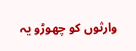وارثوں کو چھوڑو یہ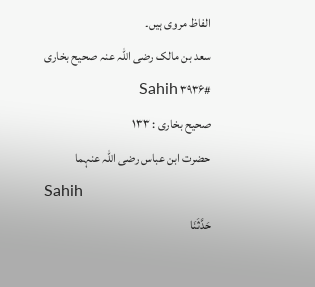الفاظ مروی ہیں۔
سعد بن مالک رضی اللہ عنہ صحیح بخاری #۳۹۳۶ Sahih
صحیح بخاری : ۱۳۳
حضرت ابن عباس رضی اللہ عنہما
Sahih
حَدَّثَنَا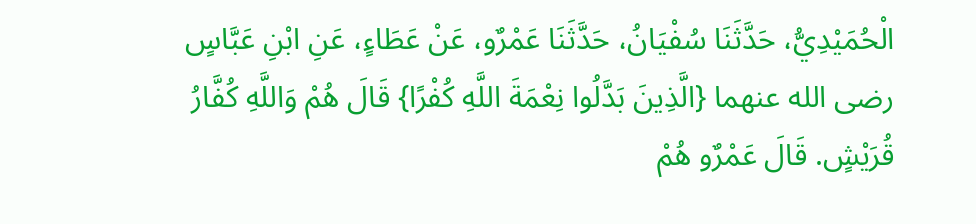الْحُمَيْدِيُّ، ‌حَدَّثَنَا ‌سُفْيَانُ، حَدَّثَنَا عَمْرٌو، عَنْ عَطَاءٍ، عَنِ ابْنِ عَبَّاسٍ رضى الله عنهما {الَّذِينَ بَدَّلُوا نِعْمَةَ اللَّهِ كُفْرًا} قَالَ هُمْ وَاللَّهِ كُفَّارُ قُرَيْشٍ. قَالَ عَمْرٌو هُمْ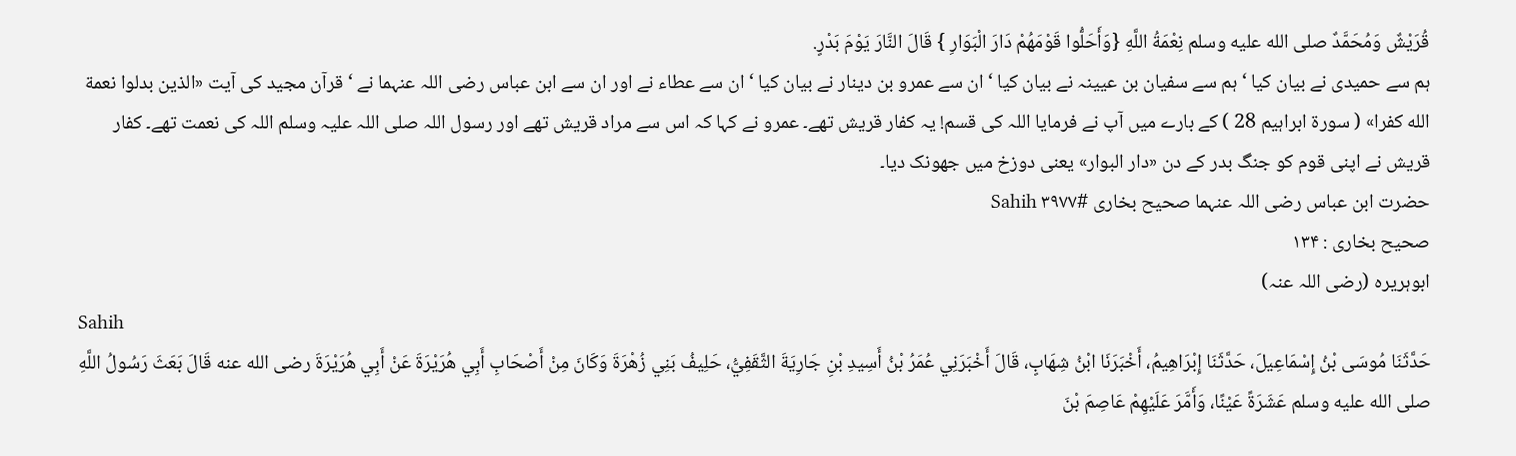قُرَيْشٌ وَمُحَمَّدٌ صلى الله عليه وسلم نِعْمَةُ اللَّهِ {وَأَحَلُّوا قَوْمَهُمْ دَارَ الْبَوَارِ } قَالَ النَّارَ يَوْمَ بَدْرٍ.
ہم سے ‌حمیدی ‌نے بیان کیا ‘ ہم سے سفیان بن عیینہ نے بیان کیا ‘ ان سے عمرو بن دینار نے بیان کیا ‘ ان سے عطاء نے اور ان سے ابن عباس رضی اللہ عنہما نے ‘ قرآن مجید کی آیت «الذين بدلوا نعمة الله كفرا» ( سورۃ ابراہیم 28 ) کے بارے میں آپ نے فرمایا اللہ کی قسم! یہ کفار قریش تھے۔ عمرو نے کہا کہ اس سے مراد قریش تھے اور رسول اللہ صلی اللہ علیہ وسلم اللہ کی نعمت تھے۔ کفار قریش نے اپنی قوم کو جنگ بدر کے دن «دار البوار» یعنی دوزخ میں جھونک دیا۔
حضرت ابن عباس رضی اللہ عنہما صحیح بخاری #۳۹۷۷ Sahih
صحیح بخاری : ۱۳۴
ابوہریرہ (رضی اللہ عنہ)
Sahih
حَدَّثَنَا ‌مُوسَى بْنُ ‌إِسْمَاعِيلَ، حَدَّثَنَا إِبْرَاهِيمُ، أَخْبَرَنَا ابْنُ شِهَابٍ، قَالَ أَخْبَرَنِي عُمَرُ بْنُ أَسِيدِ بْنِ جَارِيَةَ الثَّقَفِيُّ، حَلِيفُ بَنِي زُهْرَةَ وَكَانَ مِنْ أَصْحَابِ أَبِي هُرَيْرَةَ عَنْ أَبِي هُرَيْرَةَ رضى الله عنه قَالَ بَعَثَ رَسُولُ اللَّهِ صلى الله عليه وسلم عَشَرَةً عَيْنًا، وَأَمَّرَ عَلَيْهِمْ عَاصِمَ بْنَ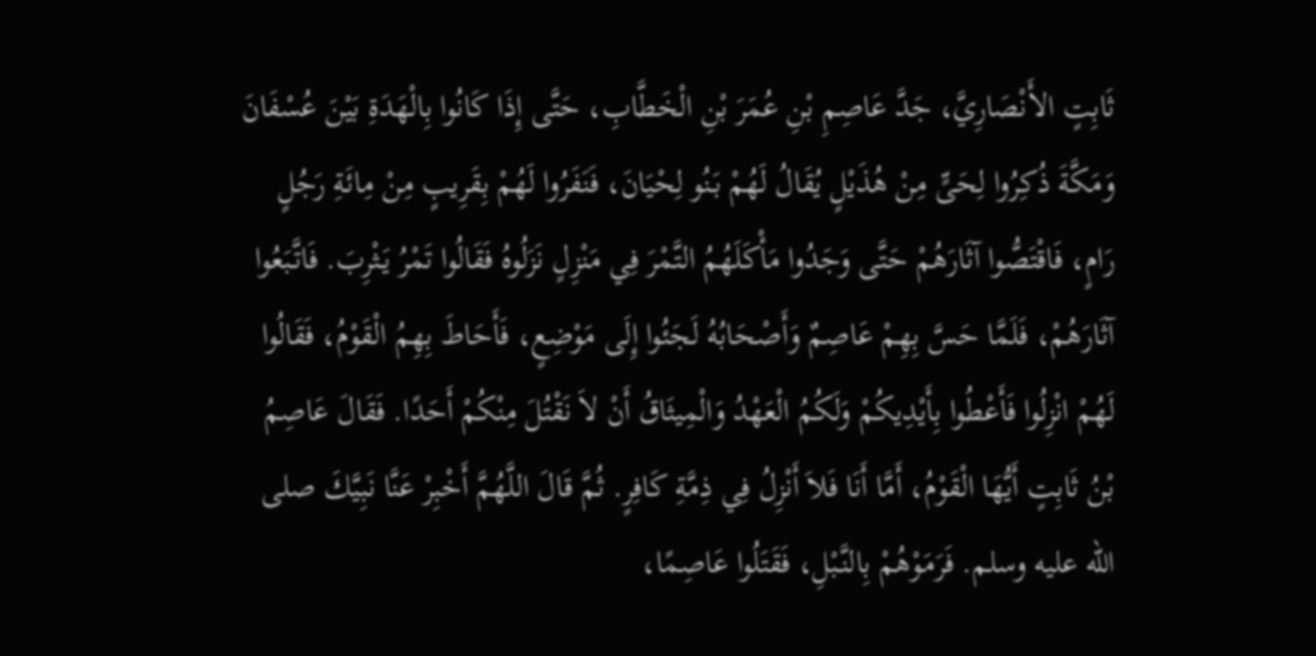ثَابِتٍ الأَنْصَارِيَّ، جَدَّ عَاصِمِ بْنِ عُمَرَ بْنِ الْخَطَّابِ، حَتَّى إِذَا كَانُوا بِالْهَدَةِ بَيْنَ عُسْفَانَ وَمَكَّةَ ذُكِرُوا لِحَىٍّ مِنْ هُذَيْلٍ يُقَالُ لَهُمْ بَنُو لِحْيَانَ، فَنَفَرُوا لَهُمْ بِقَرِيبٍ مِنْ مِائَةِ رَجُلٍ رَامٍ، فَاقْتَصُّوا آثَارَهُمْ حَتَّى وَجَدُوا مَأْكَلَهُمُ التَّمْرَ فِي مَنْزِلٍ نَزَلُوهُ فَقَالُوا تَمْرُ يَثْرِبَ. فَاتَّبَعُوا آثَارَهُمْ، فَلَمَّا حَسَّ بِهِمْ عَاصِمٌ وَأَصْحَابُهُ لَجَئُوا إِلَى مَوْضِعٍ، فَأَحَاطَ بِهِمُ الْقَوْمُ، فَقَالُوا لَهُمْ انْزِلُوا فَأَعْطُوا بِأَيْدِيكُمْ وَلَكُمُ الْعَهْدُ وَالْمِيثَاقُ أَنْ لاَ نَقْتُلَ مِنْكُمْ أَحَدًا. فَقَالَ عَاصِمُ بْنُ ثَابِتٍ أَيُّهَا الْقَوْمُ، أَمَّا أَنَا فَلاَ أَنْزِلُ فِي ذِمَّةِ كَافِرٍ. ثُمَّ قَالَ اللَّهُمَّ أَخْبِرْ عَنَّا نَبِيَّكَ صلى الله عليه وسلم. فَرَمَوْهُمْ بِالنَّبْلِ، فَقَتَلُوا عَاصِمًا،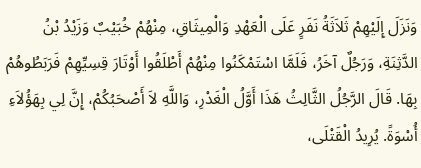وَنَزَلَ إِلَيْهِمْ ثَلاَثَةُ نَفَرٍ عَلَى الْعَهْدِ وَالْمِيثَاقِ، مِنْهُمْ خُبَيْبٌ وَزَيْدُ بْنُ الدَّثِنَةِ، وَرَجُلٌ آخَرُ، فَلَمَّا اسْتَمْكَنُوا مِنْهُمْ أَطْلَقُوا أَوْتَارَ قِسِيِّهِمْ فَرَبَطُوهُمْ بِهَا. قَالَ الرَّجُلُ الثَّالِثُ هَذَا أَوَّلُ الْغَدْرِ، وَاللَّهِ لاَ أَصْحَبُكُمْ، إِنَّ لِي بِهَؤُلاَءِ أُسْوَةً. يُرِيدُ الْقَتْلَى،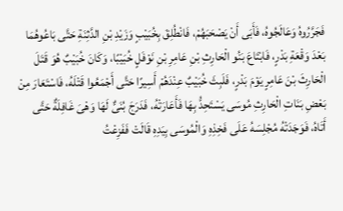فَجَرَّرُوهُ وَعَالَجُوهُ، فَأَبَى أَنْ يَصْحَبَهُمْ، فَانْطُلِقَ بِخُبَيْبٍ وَزَيْدِ بْنِ الدَّثِنَةِ حَتَّى بَاعُوهُمَا بَعْدَ وَقْعَةِ بَدْرٍ، فَابْتَاعَ بَنُو الْحَارِثِ بْنِ عَامِرِ بْنِ نَوْفَلٍ خُبَيْبًا، وَكَانَ خُبَيْبٌ هُوَ قَتَلَ الْحَارِثَ بْنَ عَامِرٍ يَوْمَ بَدْرٍ، فَلَبِثَ خُبَيْبٌ عِنْدَهُمْ أَسِيرًا حَتَّى أَجْمَعُوا قَتْلَهُ، فَاسْتَعَارَ مِنْ بَعْضِ بَنَاتِ الْحَارِثِ مُوسَى يَسْتَحِدُّ بِهَا فَأَعَارَتْهُ، فَدَرَجَ بُنَىٌّ لَهَا وَهْىَ غَافِلَةٌ حَتَّى أَتَاهُ، فَوَجَدَتْهُ مُجْلِسَهُ عَلَى فَخِذِهِ وَالْمُوسَى بِيَدِهِ قَالَتْ فَفَزِعْتُ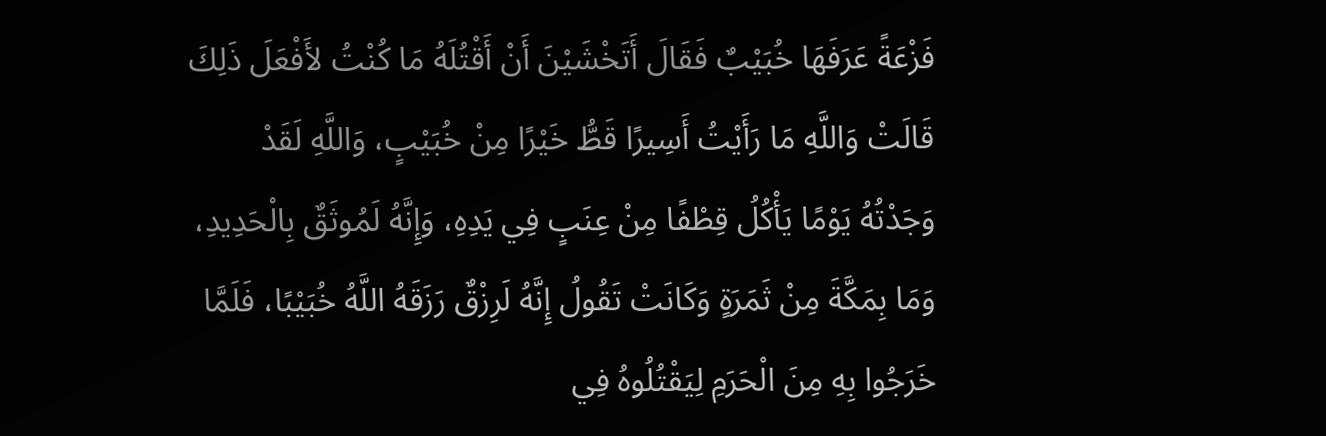فَزْعَةً عَرَفَهَا خُبَيْبٌ فَقَالَ أَتَخْشَيْنَ أَنْ أَقْتُلَهُ مَا كُنْتُ لأَفْعَلَ ذَلِكَ قَالَتْ وَاللَّهِ مَا رَأَيْتُ أَسِيرًا قَطُّ خَيْرًا مِنْ خُبَيْبٍ، وَاللَّهِ لَقَدْ وَجَدْتُهُ يَوْمًا يَأْكُلُ قِطْفًا مِنْ عِنَبٍ فِي يَدِهِ، وَإِنَّهُ لَمُوثَقٌ بِالْحَدِيدِ، وَمَا بِمَكَّةَ مِنْ ثَمَرَةٍ وَكَانَتْ تَقُولُ إِنَّهُ لَرِزْقٌ رَزَقَهُ اللَّهُ خُبَيْبًا، فَلَمَّا خَرَجُوا بِهِ مِنَ الْحَرَمِ لِيَقْتُلُوهُ فِي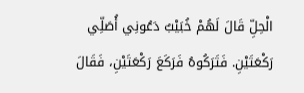الْحِلِّ قَالَ لَهُمْ خُبَيْبٌ دَعُونِي أُصَلِّي رَكْعَتَيْنِ. فَتَرَكُوهُ فَرَكَعَ رَكْعَتَيْنِ، فَقَالَ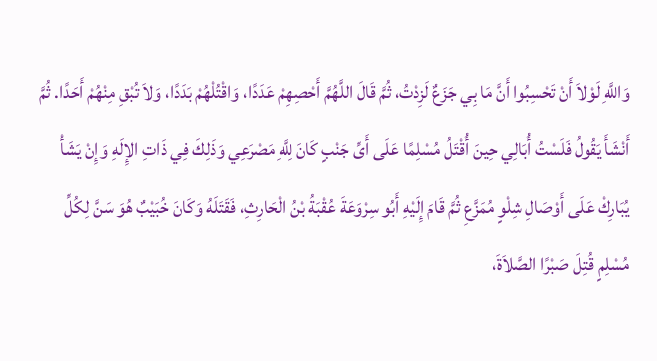وَاللَّهِ لَوْلاَ أَنْ تَحْسِبُوا أَنَّ مَا بِي جَزَعٌ لَزِدْتُ، ثُمَّ قَالَ اللَّهُمَّ أَحْصِهِمْ عَدَدًا، وَاقْتُلْهُمْ بَدَدًا، وَلاَ تُبْقِ مِنْهُمْ أَحَدًا. ثُمَّ أَنْشَأَ يَقُولُ فَلَسْتُ أُبَالِي حِينَ أُقْتَلُ مُسْلِمًا عَلَى أَىِّ جَنْبٍ كَانَ لِلَّهِ مَصْرَعِي وَذَلِكَ فِي ذَاتِ الإِلَهِ وَإِنْ يَشَأْ يُبَارِكْ عَلَى أَوْصَالِ شِلْوٍ مُمَزَّعِ ثُمَّ قَامَ إِلَيْهِ أَبُو سِرْوَعَةَ عُقْبَةُ بْنُ الْحَارِثِ، فَقَتَلَهُ وَكَانَ خُبَيْبٌ هُوَ سَنَّ لِكُلِّ مُسْلِمٍ قُتِلَ صَبْرًا الصَّلاَةَ،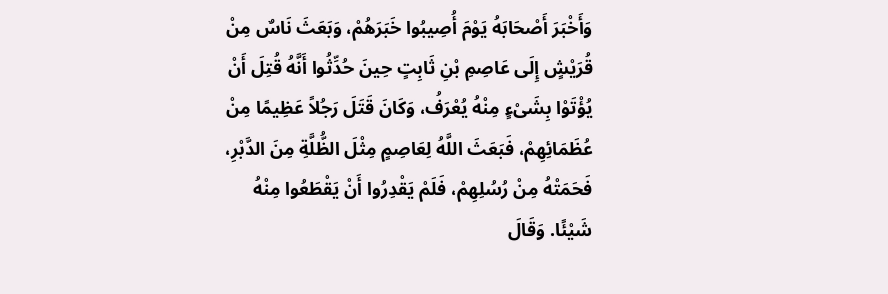وَأَخْبَرَ أَصْحَابَهُ يَوْمَ أُصِيبُوا خَبَرَهُمْ، وَبَعَثَ نَاسٌ مِنْ قُرَيْشٍ إِلَى عَاصِمِ بْنِ ثَابِتٍ حِينَ حُدِّثُوا أَنَّهُ قُتِلَ أَنْ يُؤْتَوْا بِشَىْءٍ مِنْهُ يُعْرَفُ، وَكَانَ قَتَلَ رَجُلاً عَظِيمًا مِنْ عُظَمَائِهِمْ، فَبَعَثَ اللَّهُ لِعَاصِمٍ مِثْلَ الظُّلَّةِ مِنَ الدَّبْرِ، فَحَمَتْهُ مِنْ رُسُلِهِمْ، فَلَمْ يَقْدِرُوا أَنْ يَقْطَعُوا مِنْهُ شَيْئًا. وَقَالَ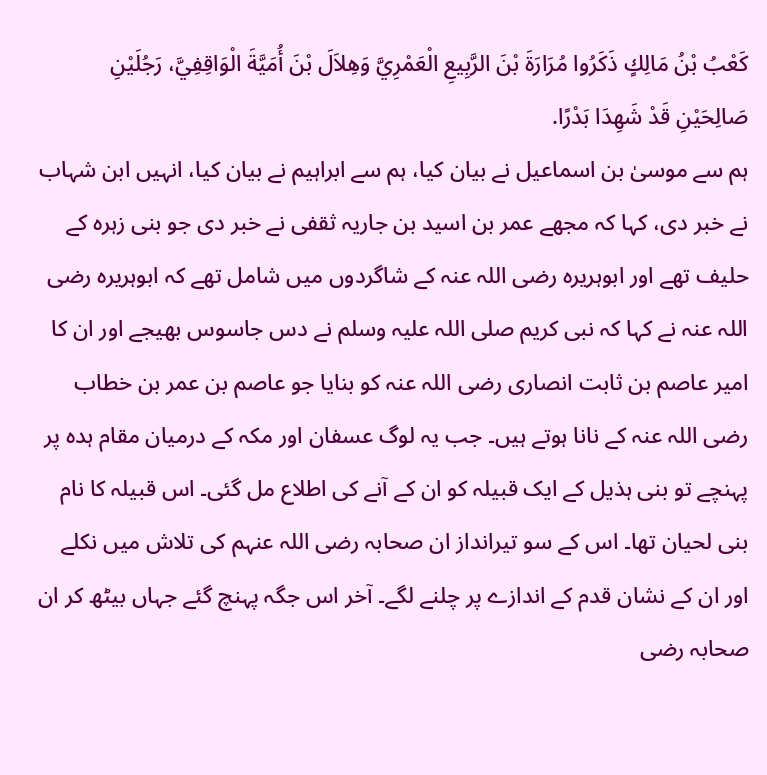كَعْبُ بْنُ مَالِكٍ ذَكَرُوا مُرَارَةَ بْنَ الرَّبِيعِ الْعَمْرِيَّ وَهِلاَلَ بْنَ أُمَيَّةَ الْوَاقِفِيَّ، رَجُلَيْنِ صَالِحَيْنِ قَدْ شَهِدَا بَدْرًا.
ہم ‌سے موسیٰ ‌بن اسماعیل نے بیان کیا، ہم سے ابراہیم نے بیان کیا، انہیں ابن شہاب نے خبر دی، کہا کہ مجھے عمر بن اسید بن جاریہ ثقفی نے خبر دی جو بنی زہرہ کے حلیف تھے اور ابوہریرہ رضی اللہ عنہ کے شاگردوں میں شامل تھے کہ ابوہریرہ رضی اللہ عنہ نے کہا کہ نبی کریم صلی اللہ علیہ وسلم نے دس جاسوس بھیجے اور ان کا امیر عاصم بن ثابت انصاری رضی اللہ عنہ کو بنایا جو عاصم بن عمر بن خطاب رضی اللہ عنہ کے نانا ہوتے ہیں۔ جب یہ لوگ عسفان اور مکہ کے درمیان مقام ہدہ پر پہنچے تو بنی ہذیل کے ایک قبیلہ کو ان کے آنے کی اطلاع مل گئی۔ اس قبیلہ کا نام بنی لحیان تھا۔ اس کے سو تیرانداز ان صحابہ رضی اللہ عنہم کی تلاش میں نکلے اور ان کے نشان قدم کے اندازے پر چلنے لگے۔ آخر اس جگہ پہنچ گئے جہاں بیٹھ کر ان صحابہ رضی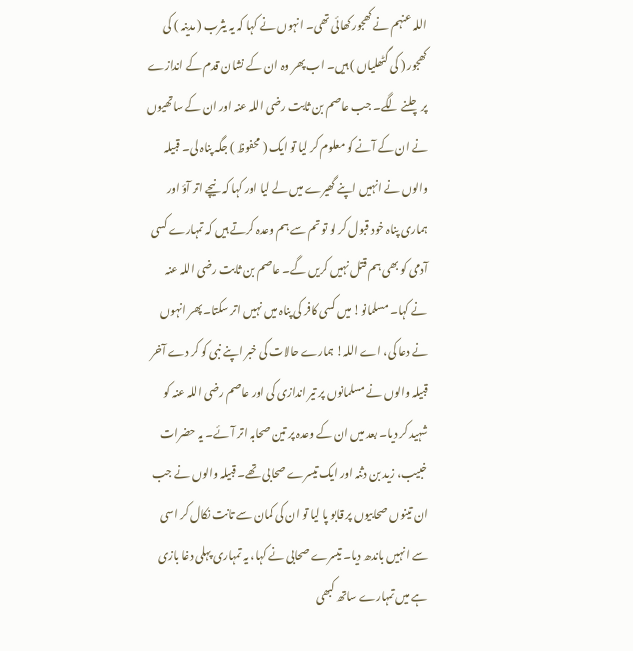اللہ عنہم نے کھجور کھائی تھی۔ انہوں نے کہا کہ یہ یثرب ( مدینہ ) کی کھجور ( کی گٹھلیاں ) ہیں۔ اب پھر وہ ان کے نشان قدم کے اندازے پر چلنے لگے۔ جب عاصم بن ثابت رضی اللہ عنہ اور ان کے ساتھیوں نے ان کے آنے کو معلوم کر لیا تو ایک ( محفوظ ) جگہ پناہ لی۔ قبیلہ والوں نے انہیں اپنے گھیرے میں لے لیا اور کہا کہ نیچے اتر آؤ اور ہماری پناہ خود قبول کر لو تو تم سے ہم وعدہ کرتے ہیں کہ تمہارے کسی آدمی کو بھی ہم قتل نہیں کریں گے۔ عاصم بن ثابت رضی اللہ عنہ نے کہا۔ مسلمانو! میں کسی کافر کی پناہ میں نہیں اتر سکتا۔ پھر انہوں نے دعا کی، اے اللہ! ہمارے حالات کی خبر اپنے نبی کو کر دے آخر قبیلہ والوں نے مسلمانوں پر تیر اندازی کی اور عاصم رضی اللہ عنہ کو شہید کر دیا۔ بعد میں ان کے وعدہ پر تین صحابہ اتر آئے۔ یہ حضرات خبیب، زید بن دثنہ اور ایک تیسرے صحابی تھے۔ قبیلہ والوں نے جب ان تینوں صحابیوں پر قابو پا لیا تو ان کی کمان سے تانت نکال کر اسی سے انہیں باندھ دیا۔ تیسرے صحابی نے کہا، یہ تمہاری پہلی دغا بازی ہے میں تمہارے ساتھ کبھی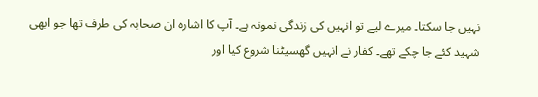نہیں جا سکتا۔ میرے لیے تو انہیں کی زندگی نمونہ ہے۔ آپ کا اشارہ ان صحابہ کی طرف تھا جو ابھی شہید کئے جا چکے تھے۔ کفار نے انہیں گھسیٹنا شروع کیا اور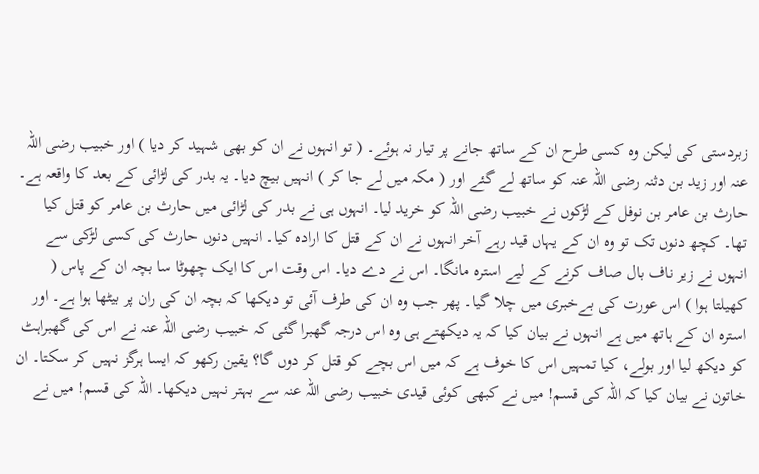زبردستی کی لیکن وہ کسی طرح ان کے ساتھ جانے پر تیار نہ ہوئے۔ ( تو انہوں نے ان کو بھی شہید کر دیا ) اور خبیب رضی اللہ عنہ اور زید بن دثنہ رضی اللہ عنہ کو ساتھ لے گئے اور ( مکہ میں لے جا کر ) انہیں بیچ دیا۔ یہ بدر کی لڑائی کے بعد کا واقعہ ہے۔ حارث بن عامر بن نوفل کے لڑکوں نے خبیب رضی اللہ کو خرید لیا۔ انہوں ہی نے بدر کی لڑائی میں حارث بن عامر کو قتل کیا تھا۔ کچھ دنوں تک تو وہ ان کے یہاں قید رہے آخر انہوں نے ان کے قتل کا ارادہ کیا۔ انہیں دنوں حارث کی کسی لڑکی سے انہوں نے زیر ناف بال صاف کرنے کے لیے استرہ مانگا۔ اس نے دے دیا۔ اس وقت اس کا ایک چھوٹا سا بچہ ان کے پاس ( کھیلتا ہوا ) اس عورت کی بےخبری میں چلا گیا۔ پھر جب وہ ان کی طرف آئی تو دیکھا کہ بچہ ان کی ران پر بیٹھا ہوا ہے۔ اور استرہ ان کے ہاتھ میں ہے انہوں نے بیان کیا کہ یہ دیکھتے ہی وہ اس درجہ گھبرا گئی کہ خبیب رضی اللہ عنہ نے اس کی گھبراہٹ کو دیکھ لیا اور بولے، کیا تمہیں اس کا خوف ہے کہ میں اس بچے کو قتل کر دوں گا؟ یقین رکھو کہ ایسا ہرگز نہیں کر سکتا۔ ان خاتون نے بیان کیا کہ اللہ کی قسم! میں نے کبھی کوئی قیدی خبیب رضی اللہ عنہ سے بہتر نہیں دیکھا۔ اللہ کی قسم! میں نے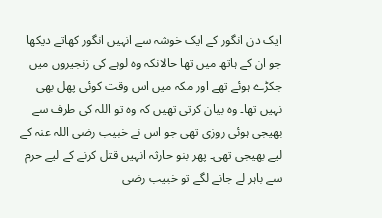ایک دن انگور کے ایک خوشہ سے انہیں انگور کھاتے دیکھا جو ان کے ہاتھ میں تھا حالانکہ وہ لوہے کی زنجیروں میں جکڑے ہوئے تھے اور مکہ میں اس وقت کوئی پھل بھی نہیں تھا۔ وہ بیان کرتی تھیں کہ وہ تو اللہ کی طرف سے بھیجی ہوئی روزی تھی جو اس نے خبیب رضی اللہ عنہ کے لیے بھیجی تھی۔ پھر بنو حارثہ انہیں قتل کرنے کے لیے حرم سے باہر لے جانے لگے تو خبیب رضی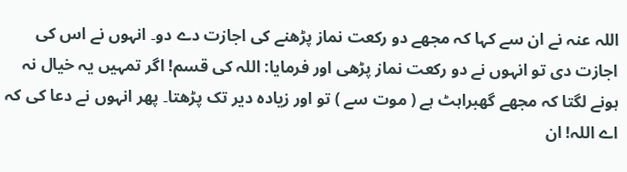اللہ عنہ نے ان سے کہا کہ مجھے دو رکعت نماز پڑھنے کی اجازت دے دو۔ انہوں نے اس کی اجازت دی تو انہوں نے دو رکعت نماز پڑھی اور فرمایا: اللہ کی قسم! اگر تمہیں یہ خیال نہ ہونے لگتا کہ مجھے گھبراہٹ ہے ( موت سے ) تو اور زیادہ دیر تک پڑھتا۔ پھر انہوں نے دعا کی کہ اے اللہ! ان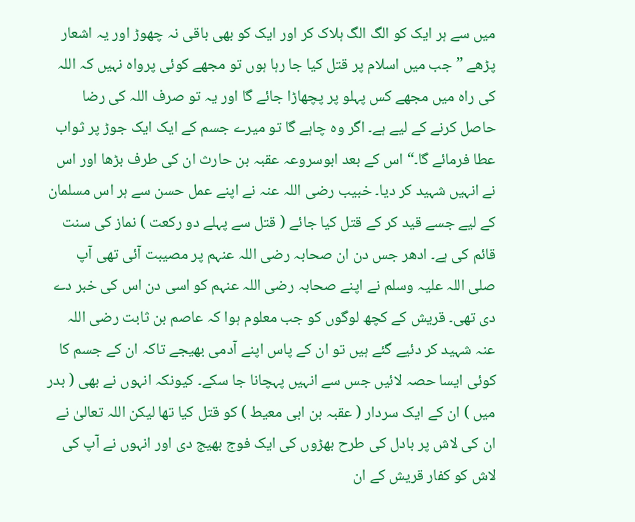میں سے ہر ایک کو الگ الگ ہلاک کر اور ایک کو بھی باقی نہ چھوڑ اور یہ اشعار پڑھے ”جب میں اسلام پر قتل کیا جا رہا ہوں تو مجھے کوئی پرواہ نہیں کہ اللہ کی راہ میں مجھے کس پہلو پر پچھاڑا جائے گا اور یہ تو صرف اللہ کی رضا حاصل کرنے کے لیے ہے۔ اگر وہ چاہے گا تو میرے جسم کے ایک ایک جوڑ پر ثواب عطا فرمائے گا۔“ اس کے بعد ابوسروعہ عقبہ بن حارث ان کی طرف بڑھا اور اس نے انہیں شہید کر دیا۔ خبیب رضی اللہ عنہ نے اپنے عمل حسن سے ہر اس مسلمان کے لیے جسے قید کر کے قتل کیا جائے ( قتل سے پہلے دو رکعت ) نماز کی سنت قائم کی ہے۔ ادھر جس دن ان صحابہ رضی اللہ عنہم پر مصیبت آئی تھی آپ صلی اللہ علیہ وسلم نے اپنے صحابہ رضی اللہ عنہم کو اسی دن اس کی خبر دے دی تھی۔ قریش کے کچھ لوگوں کو جب معلوم ہوا کہ عاصم بن ثابت رضی اللہ عنہ شہید کر دئیے گئے ہیں تو ان کے پاس اپنے آدمی بھیجے تاکہ ان کے جسم کا کوئی ایسا حصہ لائیں جس سے انہیں پہچانا جا سکے۔ کیونکہ انہوں نے بھی ( بدر میں ) ان کے ایک سردار ( عقبہ بن ابی معیط ) کو قتل کیا تھا لیکن اللہ تعالیٰ نے ان کی لاش پر بادل کی طرح بھڑوں کی ایک فوج بھیج دی اور انہوں نے آپ کی لاش کو کفار قریش کے ان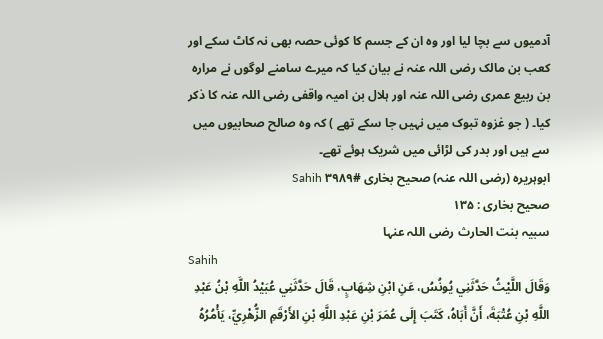آدمیوں سے بچا لیا اور وہ ان کے جسم کا کوئی حصہ بھی نہ کاٹ سکے اور کعب بن مالک رضی اللہ عنہ نے بیان کیا کہ میرے سامنے لوگوں نے مرارہ بن ربیع عمری رضی اللہ عنہ اور ہلال بن امیہ واقفی رضی اللہ عنہ کا ذکر کیا۔ ( جو غزوہ تبوک میں نہیں جا سکے تھے ) کہ وہ صالح صحابیوں میں سے ہیں اور بدر کی لڑائی میں شریک ہوئے تھے۔
ابوہریرہ (رضی اللہ عنہ) صحیح بخاری #۳۹۸۹ Sahih
صحیح بخاری : ۱۳۵
سبیہ بنت الحارث رضی اللہ عنہا
Sahih
وَقَالَ ‌اللَّيْثُ حَدَّثَنِي يُونُسُ، عَنِ ابْنِ شِهَابٍ، قَالَ حَدَّثَنِي عُبَيْدُ اللَّهِ بْنُ عَبْدِ اللَّهِ بْنِ عُتْبَةَ، أَنَّ أَبَاهُ، كَتَبَ إِلَى عُمَرَ بْنِ عَبْدِ اللَّهِ بْنِ الأَرْقَمِ الزُّهْرِيِّ، يَأْمُرُهُ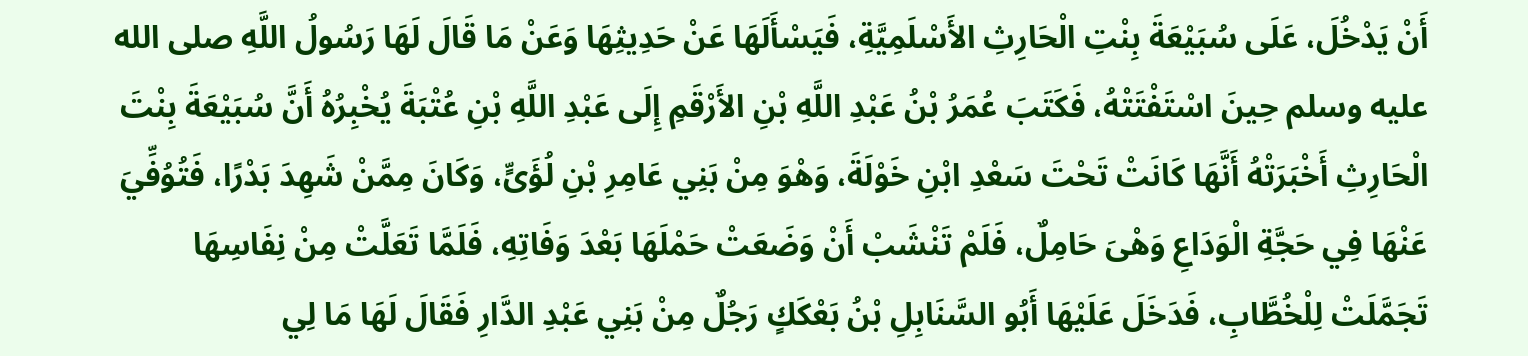أَنْ يَدْخُلَ، عَلَى سُبَيْعَةَ بِنْتِ الْحَارِثِ الأَسْلَمِيَّةِ، فَيَسْأَلَهَا عَنْ حَدِيثِهَا وَعَنْ مَا قَالَ لَهَا رَسُولُ اللَّهِ صلى الله عليه وسلم حِينَ اسْتَفْتَتْهُ، فَكَتَبَ عُمَرُ بْنُ عَبْدِ اللَّهِ بْنِ الأَرْقَمِ إِلَى عَبْدِ اللَّهِ بْنِ عُتْبَةَ يُخْبِرُهُ أَنَّ سُبَيْعَةَ بِنْتَ الْحَارِثِ أَخْبَرَتْهُ أَنَّهَا كَانَتْ تَحْتَ سَعْدِ ابْنِ خَوْلَةَ، وَهْوَ مِنْ بَنِي عَامِرِ بْنِ لُؤَىٍّ، وَكَانَ مِمَّنْ شَهِدَ بَدْرًا، فَتُوُفِّيَ عَنْهَا فِي حَجَّةِ الْوَدَاعِ وَهْىَ حَامِلٌ، فَلَمْ تَنْشَبْ أَنْ وَضَعَتْ حَمْلَهَا بَعْدَ وَفَاتِهِ، فَلَمَّا تَعَلَّتْ مِنْ نِفَاسِهَا تَجَمَّلَتْ لِلْخُطَّابِ، فَدَخَلَ عَلَيْهَا أَبُو السَّنَابِلِ بْنُ بَعْكَكٍ رَجُلٌ مِنْ بَنِي عَبْدِ الدَّارِ فَقَالَ لَهَا مَا لِي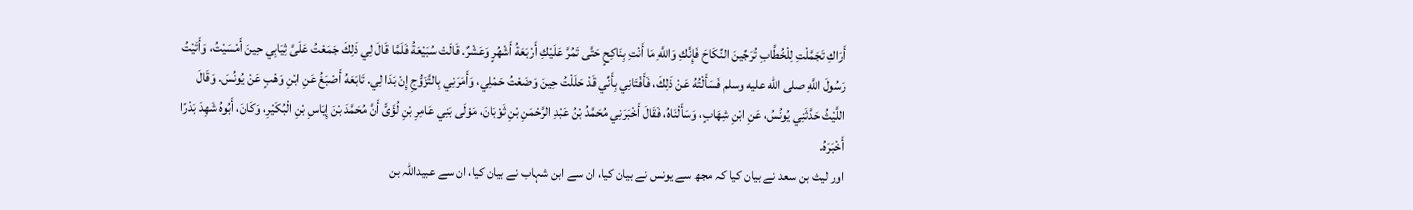أَرَاكِ تَجَمَّلْتِ لِلْخُطَّابِ تُرَجِّينَ النِّكَاحَ فَإِنَّكِ وَاللَّهِ مَا أَنْتِ بِنَاكِحٍ حَتَّى تَمُرَّ عَلَيْكِ أَرْبَعَةُ أَشْهُرٍ وَعَشْرٌ. قَالَتْ سُبَيْعَةُ فَلَمَّا قَالَ لِي ذَلِكَ جَمَعْتُ عَلَىَّ ثِيَابِي حِينَ أَمْسَيْتُ، وَأَتَيْتُ رَسُولَ اللَّهِ صلى الله عليه وسلم فَسَأَلْتُهُ عَنْ ذَلِكَ، فَأَفْتَانِي بِأَنِّي قَدْ حَلَلْتُ حِينَ وَضَعْتُ حَمْلِي، وَأَمَرَنِي بِالتَّزَوُّجِ إِنْ بَدَا لِي. تَابَعَهُ أَصْبَغُ عَنِ ابْنِ وَهْبٍ عَنْ يُونُسَ. وَقَالَ اللَّيْثُ حَدَّثَنِي يُونُسُ، عَنِ ابْنِ شِهَابٍ، وَسَأَلْنَاهُ، فَقَالَ أَخْبَرَنِي مُحَمَّدُ بْنُ عَبْدِ الرَّحْمَنِ بْنِ ثَوْبَانَ، مَوْلَى بَنِي عَامِرِ بْنِ لُؤَىٍّ أَنَّ مُحَمَّدَ بْنَ إِيَاسِ بْنِ الْبُكَيْرِ، وَكَانَ، أَبُوهُ شَهِدَ بَدْرًا أَخْبَرَهُ.
اور ‌لیث بن سعد نے بیان کیا کہ مجھ سے یونس نے بیان کیا، ان سے ابن شہاب نے بیان کیا، ان سے عبیداللہ بن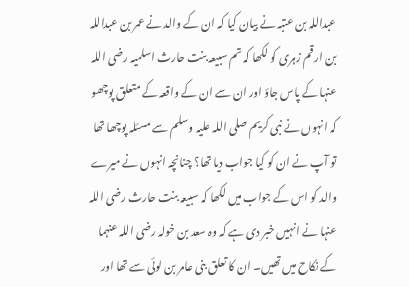عبداللہ بن عتبہ نے بیان کیا کہ ان کے والد نے عمر بن عبداللہ بن ارقم زہری کو لکھا کہ تم سبیعہ بنت حارث اسلمیہ رضی اللہ عنہا کے پاس جاؤ اور ان سے ان کے واقعہ کے متعلق پوچھو کہ انہوں نے نبی کریم صلی اللہ علیہ وسلم سے مسئلہ پوچھا تھا تو آپ نے ان کو کیا جواب دیا تھا؟ چنانچہ انہوں نے میرے والد کو اس کے جواب میں لکھا کہ سبیعہ بنت حارث رضی اللہ عنہا نے انہیں خبر دی ہے کہ وہ سعد بن خولہ رضی اللہ عنہما کے نکاح میں تھیں۔ ان کا تعلق بنی عامر بن لوئی سے تھا اور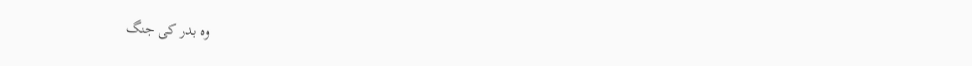وہ بدر کی جنگ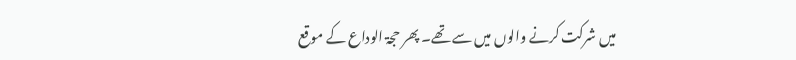میں شرکت کرنے والوں میں سے تھے۔ پھر حجۃ الوداع کے موقع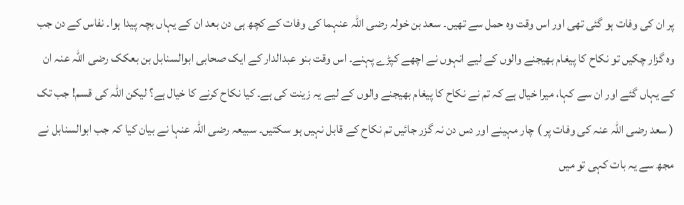پر ان کی وفات ہو گئی تھی اور اس وقت وہ حمل سے تھیں۔ سعد بن خولہ رضی اللہ عنہما کی وفات کے کچھ ہی دن بعد ان کے یہاں بچہ پیدا ہوا۔ نفاس کے دن جب وہ گزار چکیں تو نکاح کا پیغام بھیجنے والوں کے لیے انہوں نے اچھے کپڑے پہنے۔ اس وقت بنو عبدالدار کے ایک صحابی ابوالسنابل بن بعکک رضی اللہ عنہ ان کے یہاں گئے اور ان سے کہا، میرا خیال ہے کہ تم نے نکاح کا پیغام بھیجنے والوں کے لیے یہ زینت کی ہے۔ کیا نکاح کرنے کا خیال ہے؟ لیکن اللہ کی قسم! جب تک ( سعد رضی اللہ عنہ کی وفات پر ) چار مہینے اور دس دن نہ گزر جائیں تم نکاح کے قابل نہیں ہو سکتیں۔ سبیعہ رضی اللہ عنہا نے بیان کیا کہ جب ابوالسنابل نے مجھ سے یہ بات کہی تو میں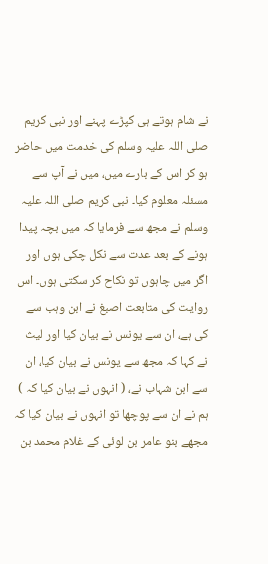نے شام ہوتے ہی کپڑے پہنے اور نبی کریم صلی اللہ علیہ وسلم کی خدمت میں حاضر ہو کر اس کے بارے میں، میں نے آپ سے مسئلہ معلوم کیا۔ نبی کریم صلی اللہ علیہ وسلم نے مجھ سے فرمایا کہ میں بچہ پیدا ہونے کے بعد عدت سے نکل چکی ہوں اور اگر میں چاہوں تو نکاح کر سکتی ہوں۔ اس روایت کی متابعت اصبغ نے ابن وہب سے کی ہے، ان سے یونس نے بیان کیا اور لیث نے کہا کہ مجھ سے یونس نے بیان کیا، ان سے ابن شہاب نے، ( انہوں نے بیان کیا کہ ) ہم نے ان سے پوچھا تو انہوں نے بیان کیا کہ مجھے بنو عامر بن لوئی کے غلام محمد بن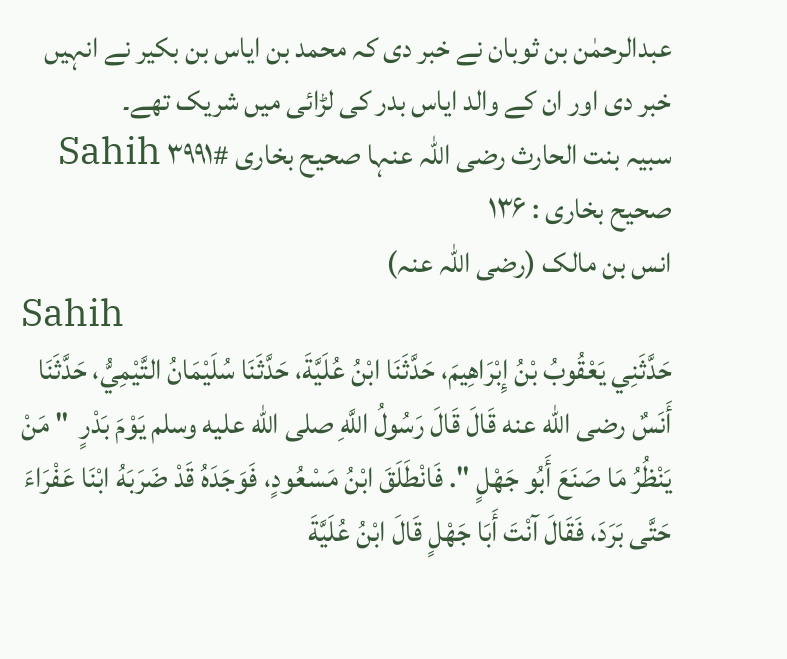عبدالرحمٰن بن ثوبان نے خبر دی کہ محمد بن ایاس بن بکیر نے انہیں خبر دی اور ان کے والد ایاس بدر کی لڑائی میں شریک تھے۔
سبیہ بنت الحارث رضی اللہ عنہا صحیح بخاری #۳۹۹۱ Sahih
صحیح بخاری : ۱۳۶
انس بن مالک (رضی اللہ عنہ)
Sahih
حَدَّثَنِي ‌يَعْقُوبُ بْنُ ‌إِبْرَاهِيمَ، ‌حَدَّثَنَا ابْنُ عُلَيَّةَ، حَدَّثَنَا سُلَيْمَانُ التَّيْمِيُّ، حَدَّثَنَا أَنَسٌ رضى الله عنه قَالَ قَالَ رَسُولُ اللَّهِ صلى الله عليه وسلم يَوْمَ بَدْرٍ  " مَنْ يَنْظُرُ مَا صَنَعَ أَبُو جَهْلٍ ". فَانْطَلَقَ ابْنُ مَسْعُودٍ، فَوَجَدَهُ قَدْ ضَرَبَهُ ابْنَا عَفْرَاءَ حَتَّى بَرَدَ، فَقَالَ آنْتَ أَبَا جَهْلٍ قَالَ ابْنُ عُلَيَّةَ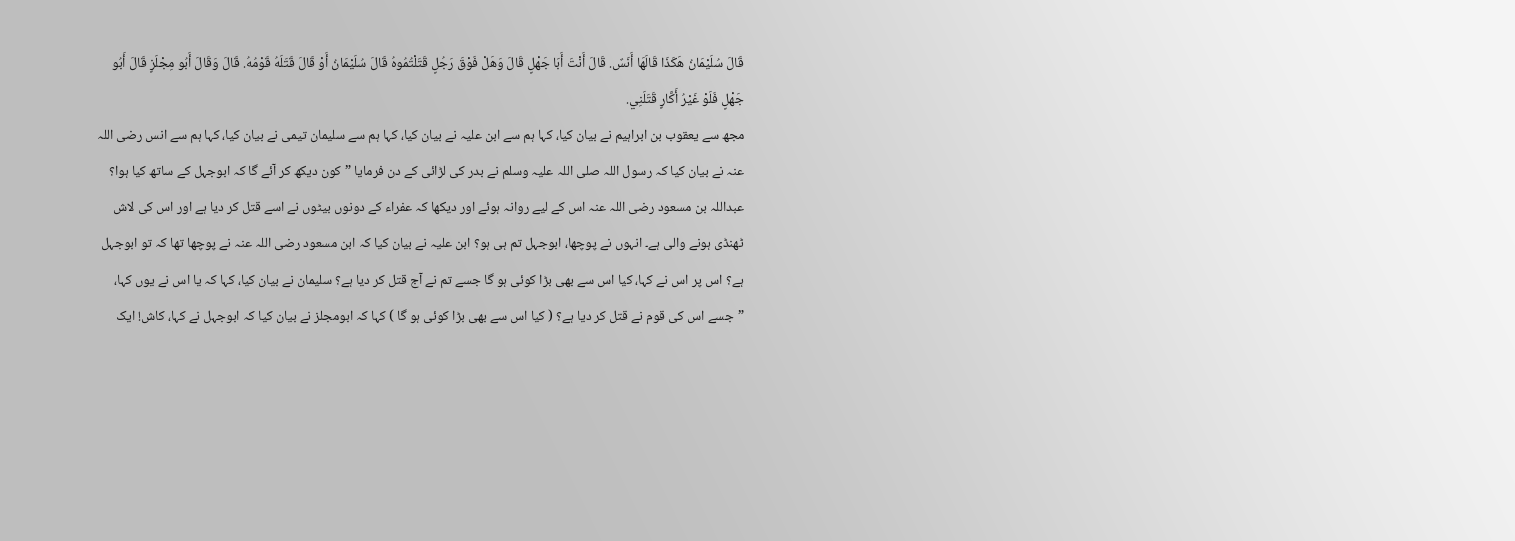قَالَ سُلَيْمَانُ هَكَذَا قَالَهَا أَنَسٌ. قَالَ أَنْتَ أَبَا جَهْلٍ قَالَ وَهَلْ فَوْقَ رَجُلٍ قَتَلْتُمُوهُ قَالَ سُلَيْمَانُ أَوْ قَالَ قَتَلَهُ قَوْمُهُ. قَالَ وَقَالَ أَبُو مِجْلَزٍ قَالَ أَبُو جَهْلٍ فَلَوْ غَيْرُ أَكَّارٍ قَتَلَنِي.
مجھ ‌سے یعقوب ‌بن ‌ابراہیم نے بیان کیا، کہا ہم سے ابن علیہ نے بیان کیا، کہا ہم سے سلیمان تیمی نے بیان کیا، کہا ہم سے انس رضی اللہ عنہ نے بیان کیا کہ رسول اللہ صلی اللہ علیہ وسلم نے بدر کی لڑائی کے دن فرمایا ”کون دیکھ کر آئے گا کہ ابوجہل کے ساتھ کیا ہوا؟ عبداللہ بن مسعود رضی اللہ عنہ اس کے لیے روانہ ہوئے اور دیکھا کہ عفراء کے دونوں بیٹوں نے اسے قتل کر دیا ہے اور اس کی لاش ٹھنڈی ہونے والی ہے۔ انہوں نے پوچھا، ابوجہل تم ہی ہو؟ ابن علیہ نے بیان کیا کہ ابن مسعود رضی اللہ عنہ نے پوچھا تھا کہ تو ابوجہل ہے؟ اس پر اس نے کہا، کیا اس سے بھی بڑا کوئی ہو گا جسے تم نے آج قتل کر دیا ہے؟ سلیمان نے بیان کیا، کہا کہ یا اس نے یوں کہا، ”جسے اس کی قوم نے قتل کر دیا ہے؟ ( کیا اس سے بھی بڑا کوئی ہو گا ) کہا کہ ابومجلز نے بیان کیا کہ ابوجہل نے کہا، کاش! ایک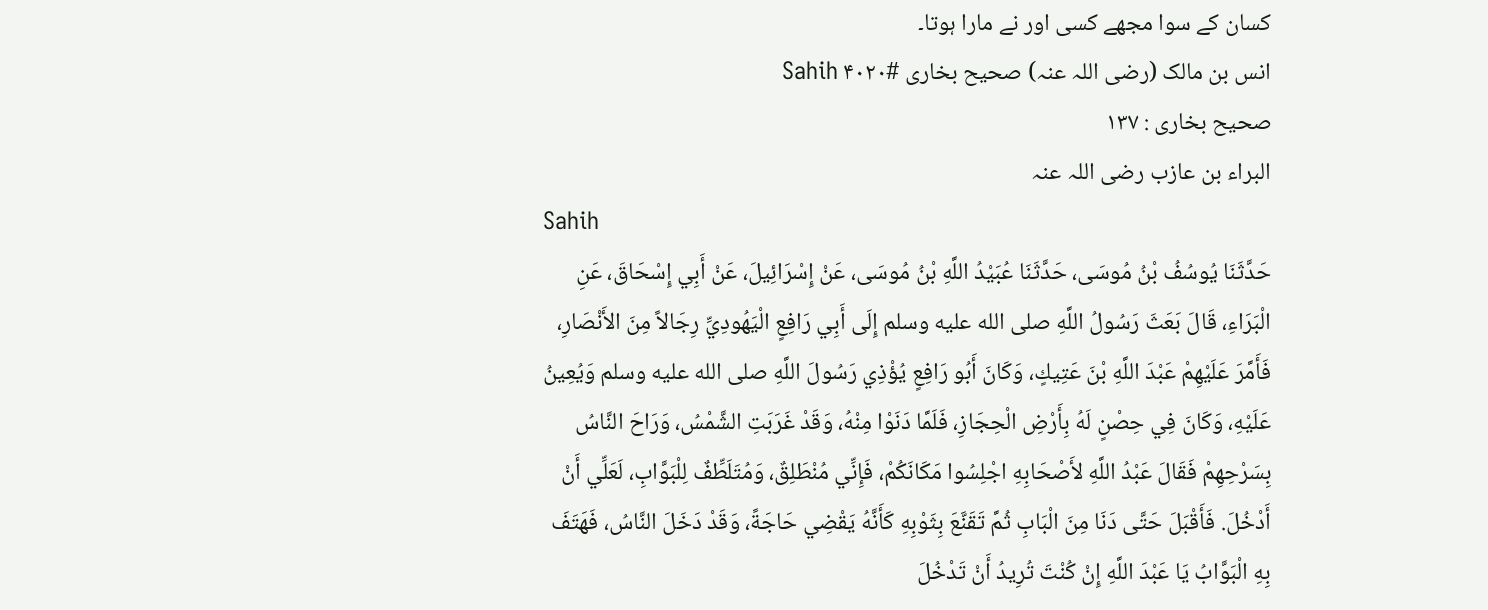کسان کے سوا مجھے کسی اور نے مارا ہوتا۔
انس بن مالک (رضی اللہ عنہ) صحیح بخاری #۴۰۲۰ Sahih
صحیح بخاری : ۱۳۷
البراء بن عازب رضی اللہ عنہ
Sahih
حَدَّثَنَا ‌يُوسُفُ بْنُ مُوسَى، حَدَّثَنَا عُبَيْدُ اللَّهِ بْنُ مُوسَى، عَنْ إِسْرَائِيلَ، عَنْ أَبِي إِسْحَاقَ، عَنِ الْبَرَاءِ، قَالَ بَعَثَ رَسُولُ اللَّهِ صلى الله عليه وسلم إِلَى أَبِي رَافِعٍ الْيَهُودِيِّ رِجَالاً مِنَ الأَنْصَارِ، فَأَمَّرَ عَلَيْهِمْ عَبْدَ اللَّهِ بْنَ عَتِيكٍ، وَكَانَ أَبُو رَافِعٍ يُؤْذِي رَسُولَ اللَّهِ صلى الله عليه وسلم وَيُعِينُ عَلَيْهِ، وَكَانَ فِي حِصْنٍ لَهُ بِأَرْضِ الْحِجَازِ، فَلَمَّا دَنَوْا مِنْهُ، وَقَدْ غَرَبَتِ الشَّمْسُ، وَرَاحَ النَّاسُ بِسَرْحِهِمْ فَقَالَ عَبْدُ اللَّهِ لأَصْحَابِهِ اجْلِسُوا مَكَانَكُمْ، فَإِنِّي مُنْطَلِقٌ، وَمُتَلَطِّفٌ لِلْبَوَّابِ، لَعَلِّي أَنْ أَدْخُلَ. فَأَقْبَلَ حَتَّى دَنَا مِنَ الْبَابِ ثُمَّ تَقَنَّعَ بِثَوْبِهِ كَأَنَّهُ يَقْضِي حَاجَةً، وَقَدْ دَخَلَ النَّاسُ، فَهَتَفَ بِهِ الْبَوَّابُ يَا عَبْدَ اللَّهِ إِنْ كُنْتَ تُرِيدُ أَنْ تَدْخُلَ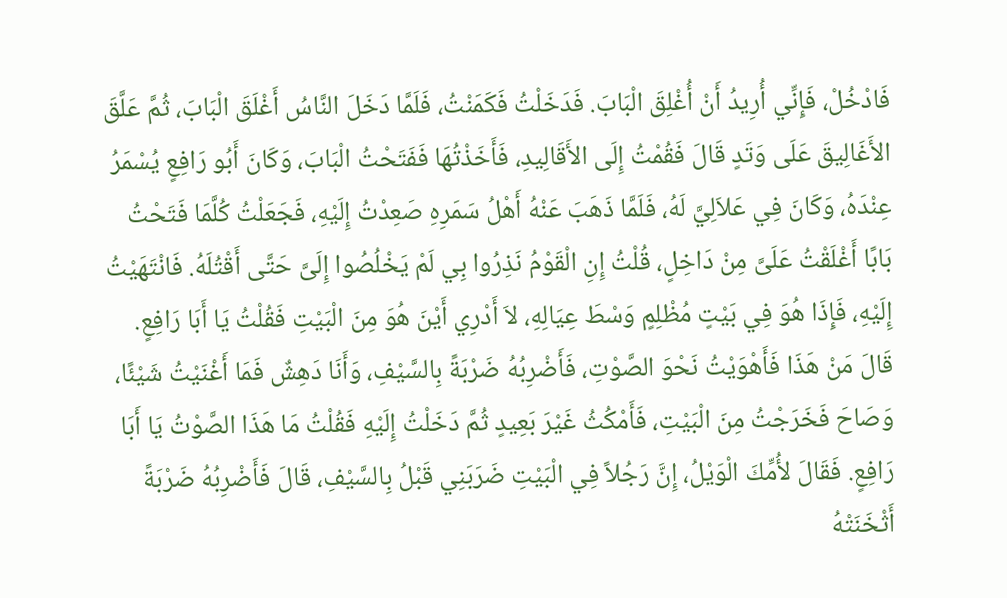فَادْخُلْ، فَإِنِّي أُرِيدُ أَنْ أُغْلِقَ الْبَابَ. فَدَخَلْتُ فَكَمَنْتُ، فَلَمَّا دَخَلَ النَّاسُ أَغْلَقَ الْبَابَ، ثُمَّ عَلَّقَ الأَغَالِيقَ عَلَى وَتَدٍ قَالَ فَقُمْتُ إِلَى الأَقَالِيدِ، فَأَخَذْتُهَا فَفَتَحْتُ الْبَابَ، وَكَانَ أَبُو رَافِعٍ يُسْمَرُ عِنْدَهُ، وَكَانَ فِي عَلاَلِيَّ لَهُ، فَلَمَّا ذَهَبَ عَنْهُ أَهْلُ سَمَرِهِ صَعِدْتُ إِلَيْهِ، فَجَعَلْتُ كُلَّمَا فَتَحْتُ بَابًا أَغْلَقْتُ عَلَىَّ مِنْ دَاخِلٍ، قُلْتُ إِنِ الْقَوْمُ نَذِرُوا بِي لَمْ يَخْلُصُوا إِلَىَّ حَتَّى أَقْتُلَهُ. فَانْتَهَيْتُ إِلَيْهِ، فَإِذَا هُوَ فِي بَيْتٍ مُظْلِمٍ وَسْطَ عِيَالِهِ، لاَ أَدْرِي أَيْنَ هُوَ مِنَ الْبَيْتِ فَقُلْتُ يَا أَبَا رَافِعٍ. قَالَ مَنْ هَذَا فَأَهْوَيْتُ نَحْوَ الصَّوْتِ، فَأَضْرِبُهُ ضَرْبَةً بِالسَّيْفِ، وَأَنَا دَهِشٌ فَمَا أَغْنَيْتُ شَيْئًا، وَصَاحَ فَخَرَجْتُ مِنَ الْبَيْتِ، فَأَمْكُثُ غَيْرَ بَعِيدٍ ثُمَّ دَخَلْتُ إِلَيْهِ فَقُلْتُ مَا هَذَا الصَّوْتُ يَا أَبَا رَافِعٍ. فَقَالَ لأُمِّكَ الْوَيْلُ، إِنَّ رَجُلاً فِي الْبَيْتِ ضَرَبَنِي قَبْلُ بِالسَّيْفِ، قَالَ فَأَضْرِبُهُ ضَرْبَةً أَثْخَنَتْهُ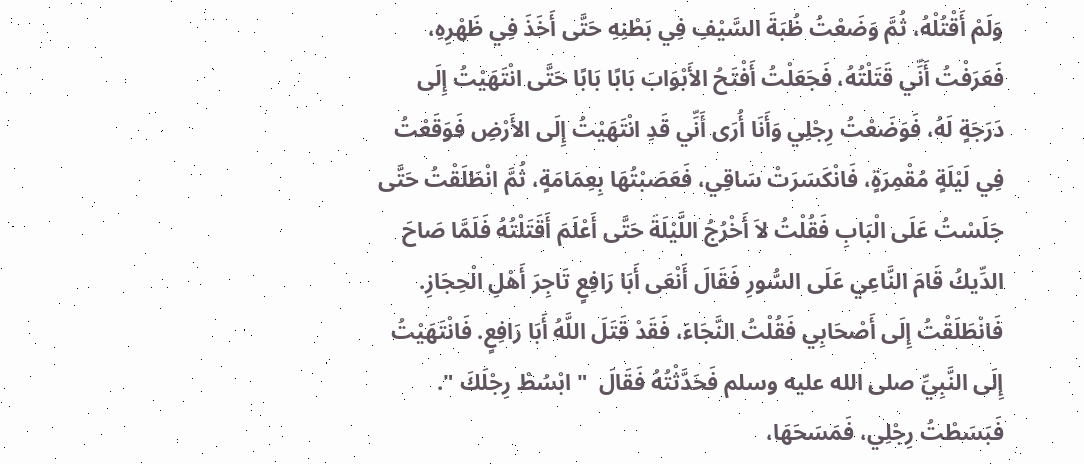وَلَمْ أَقْتُلْهُ، ثُمَّ وَضَعْتُ ظُبَةَ السَّيْفِ فِي بَطْنِهِ حَتَّى أَخَذَ فِي ظَهْرِهِ، فَعَرَفْتُ أَنِّي قَتَلْتُهُ، فَجَعَلْتُ أَفْتَحُ الأَبْوَابَ بَابًا بَابًا حَتَّى انْتَهَيْتُ إِلَى دَرَجَةٍ لَهُ، فَوَضَعْتُ رِجْلِي وَأَنَا أُرَى أَنِّي قَدِ انْتَهَيْتُ إِلَى الأَرْضِ فَوَقَعْتُ فِي لَيْلَةٍ مُقْمِرَةٍ، فَانْكَسَرَتْ سَاقِي، فَعَصَبْتُهَا بِعِمَامَةٍ، ثُمَّ انْطَلَقْتُ حَتَّى جَلَسْتُ عَلَى الْبَابِ فَقُلْتُ لاَ أَخْرُجُ اللَّيْلَةَ حَتَّى أَعْلَمَ أَقَتَلْتُهُ فَلَمَّا صَاحَ الدِّيكُ قَامَ النَّاعِي عَلَى السُّورِ فَقَالَ أَنْعَى أَبَا رَافِعٍ تَاجِرَ أَهْلِ الْحِجَازِ. فَانْطَلَقْتُ إِلَى أَصْحَابِي فَقُلْتُ النَّجَاءَ، فَقَدْ قَتَلَ اللَّهُ أَبَا رَافِعٍ. فَانْتَهَيْتُ إِلَى النَّبِيِّ صلى الله عليه وسلم فَحَدَّثْتُهُ فَقَالَ  " ابْسُطْ رِجْلَكَ ". فَبَسَطْتُ رِجْلِي، فَمَسَحَهَا،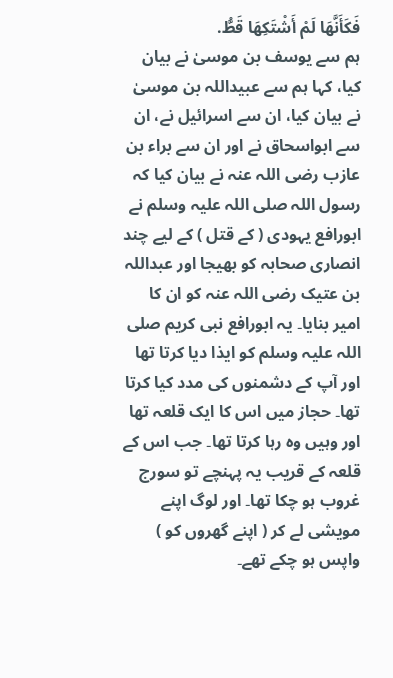فَكَأَنَّهَا لَمْ أَشْتَكِهَا قَطُّ.
ہم ‌سے یوسف بن موسیٰ نے بیان کیا، کہا ہم سے عبیداللہ بن موسیٰ نے بیان کیا، ان سے اسرائیل نے، ان سے ابواسحاق نے اور ان سے براء بن عازب رضی اللہ عنہ نے بیان کیا کہ رسول اللہ صلی اللہ علیہ وسلم نے ابورافع یہودی ( کے قتل ) کے لیے چند انصاری صحابہ کو بھیجا اور عبداللہ بن عتیک رضی اللہ عنہ کو ان کا امیر بنایا۔ یہ ابورافع نبی کریم صلی اللہ علیہ وسلم کو ایذا دیا کرتا تھا اور آپ کے دشمنوں کی مدد کیا کرتا تھا۔ حجاز میں اس کا ایک قلعہ تھا اور وہیں وہ رہا کرتا تھا۔ جب اس کے قلعہ کے قریب یہ پہنچے تو سورج غروب ہو چکا تھا۔ اور لوگ اپنے مویشی لے کر ( اپنے گھروں کو ) واپس ہو چکے تھے۔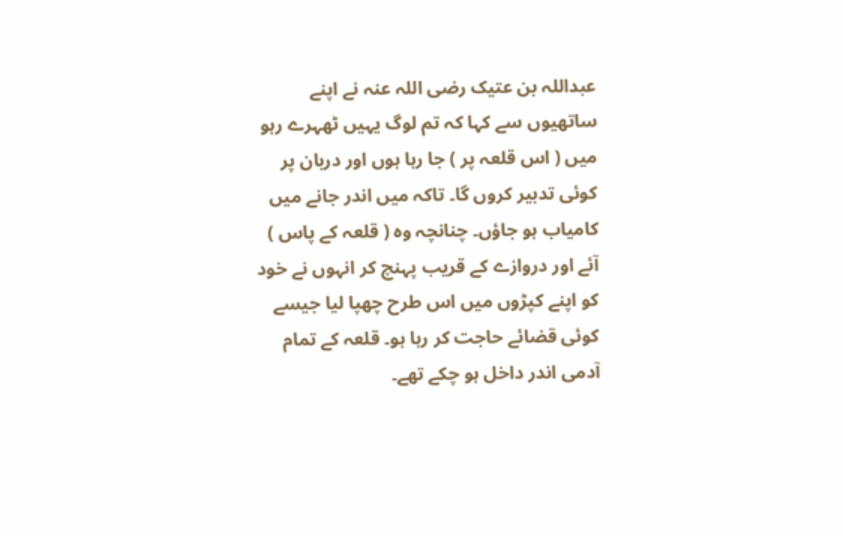عبداللہ بن عتیک رضی اللہ عنہ نے اپنے ساتھیوں سے کہا کہ تم لوگ یہیں ٹھہرے رہو میں ( اس قلعہ پر ) جا رہا ہوں اور دربان پر کوئی تدبیر کروں گا۔ تاکہ میں اندر جانے میں کامیاب ہو جاؤں۔ چنانچہ وہ ( قلعہ کے پاس ) آئے اور دروازے کے قریب پہنچ کر انہوں نے خود کو اپنے کپڑوں میں اس طرح چھپا لیا جیسے کوئی قضائے حاجت کر رہا ہو۔ قلعہ کے تمام آدمی اندر داخل ہو چکے تھے۔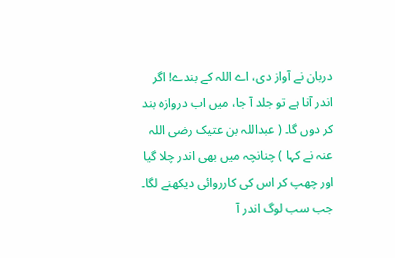دربان نے آواز دی، اے اللہ کے بندے! اگر اندر آنا ہے تو جلد آ جا، میں اب دروازہ بند کر دوں گا۔ ( عبداللہ بن عتیک رضی اللہ عنہ نے کہا ) چنانچہ میں بھی اندر چلا گیا اور چھپ کر اس کی کارروائی دیکھنے لگا۔ جب سب لوگ اندر آ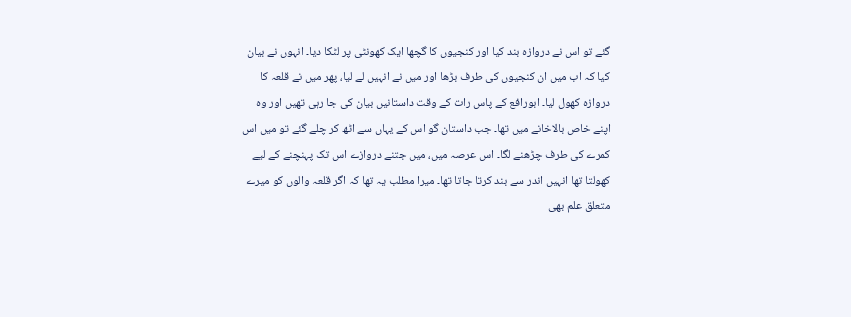گئے تو اس نے دروازہ بند کیا اور کنجیوں کا گچھا ایک کھونٹی پر لٹکا دیا۔ انہوں نے بیان کیا کہ اب میں ان کنجیوں کی طرف بڑھا اور میں نے انہیں لے لیا، پھر میں نے قلعہ کا دروازہ کھول لیا۔ ابورافع کے پاس رات کے وقت داستانیں بیان کی جا رہی تھیں اور وہ اپنے خاص بالاخانے میں تھا۔ جب داستان گو اس کے یہاں سے اٹھ کر چلے گئے تو میں اس کمرے کی طرف چڑھنے لگا۔ اس عرصہ میں، میں جتنے دروازے اس تک پہنچنے کے لیے کھولتا تھا انہیں اندر سے بند کرتا جاتا تھا۔ میرا مطلب یہ تھا کہ اگر قلعہ والوں کو میرے متعلق علم بھی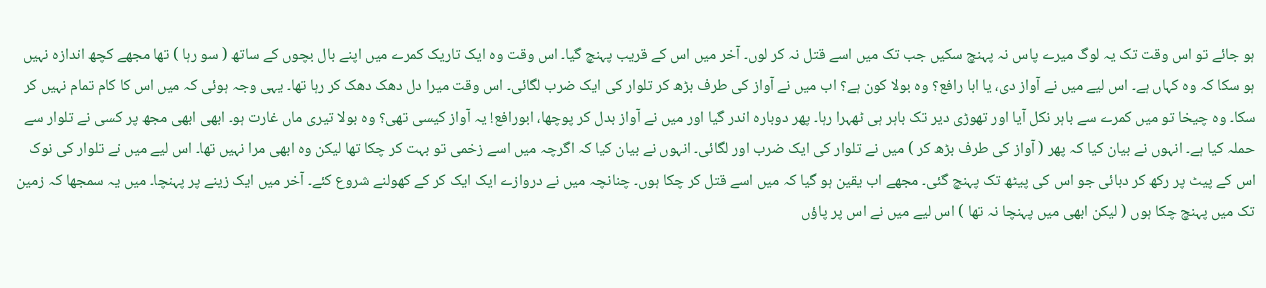ہو جائے تو اس وقت تک یہ لوگ میرے پاس نہ پہنچ سکیں جب تک میں اسے قتل نہ کر لوں۔ آخر میں اس کے قریب پہنچ گیا۔ اس وقت وہ ایک تاریک کمرے میں اپنے بال بچوں کے ساتھ ( سو رہا ) تھا مجھے کچھ اندازہ نہیں ہو سکا کہ وہ کہاں ہے۔ اس لیے میں نے آواز دی، یا ابا رافع؟ وہ بولا کون ہے؟ اب میں نے آواز کی طرف بڑھ کر تلوار کی ایک ضرب لگائی۔ اس وقت میرا دل دھک دھک کر رہا تھا۔ یہی وجہ ہوئی کہ میں اس کا کام تمام نہیں کر سکا۔ وہ چیخا تو میں کمرے سے باہر نکل آیا اور تھوڑی دیر تک باہر ہی ٹھہرا رہا۔ پھر دوبارہ اندر گیا اور میں نے آواز بدل کر پوچھا، ابورافع! یہ آواز کیسی تھی؟ وہ بولا تیری ماں غارت ہو۔ ابھی ابھی مجھ پر کسی نے تلوار سے حملہ کیا ہے۔ انہوں نے بیان کیا کہ پھر ( آواز کی طرف بڑھ کر ) میں نے تلوار کی ایک ضرب اور لگائی۔ انہوں نے بیان کیا کہ اگرچہ میں اسے زخمی تو بہت کر چکا تھا لیکن وہ ابھی مرا نہیں تھا۔ اس لیے میں نے تلوار کی نوک اس کے پیٹ پر رکھ کر دبائی جو اس کی پیٹھ تک پہنچ گئی۔ مجھے اب یقین ہو گیا کہ میں اسے قتل کر چکا ہوں۔ چنانچہ میں نے دروازے ایک ایک کر کے کھولنے شروع کئے۔ آخر میں ایک زینے پر پہنچا۔ میں یہ سمجھا کہ زمین تک میں پہنچ چکا ہوں ( لیکن ابھی میں پہنچا نہ تھا ) اس لیے میں نے اس پر پاؤں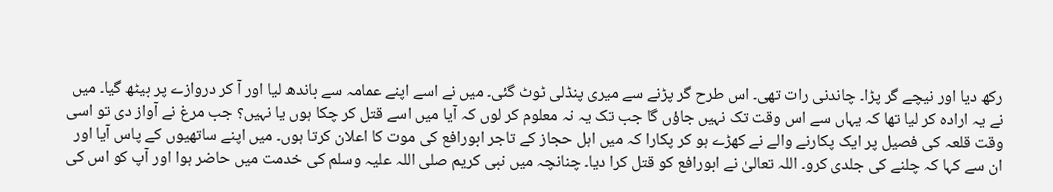رکھ دیا اور نیچے گر پڑا۔ چاندنی رات تھی۔ اس طرح گر پڑنے سے میری پنڈلی ٹوٹ گئی۔ میں نے اسے اپنے عمامہ سے باندھ لیا اور آ کر دروازے پر بیٹھ گیا۔ میں نے یہ ارادہ کر لیا تھا کہ یہاں سے اس وقت تک نہیں جاؤں گا جب تک یہ نہ معلوم کر لوں کہ آیا میں اسے قتل کر چکا ہوں یا نہیں؟ جب مرغ نے آواز دی تو اسی وقت قلعہ کی فصیل پر ایک پکارنے والے نے کھڑے ہو کر پکارا کہ میں اہل حجاز کے تاجر ابورافع کی موت کا اعلان کرتا ہوں۔ میں اپنے ساتھیوں کے پاس آیا اور ان سے کہا کہ چلنے کی جلدی کرو۔ اللہ تعالیٰ نے ابورافع کو قتل کرا دیا۔ چنانچہ میں نبی کریم صلی اللہ علیہ وسلم کی خدمت میں حاضر ہوا اور آپ کو اس کی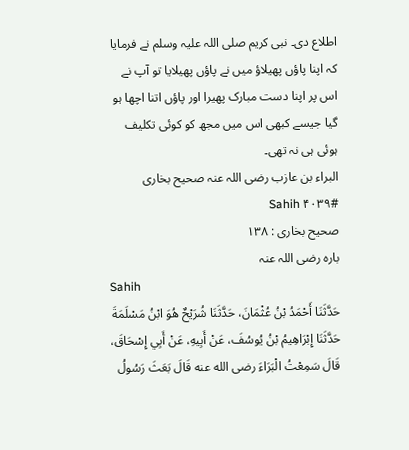اطلاع دی۔ نبی کریم صلی اللہ علیہ وسلم نے فرمایا کہ اپنا پاؤں پھیلاؤ میں نے پاؤں پھیلایا تو آپ نے اس پر اپنا دست مبارک پھیرا اور پاؤں اتنا اچھا ہو گیا جیسے کبھی اس میں مجھ کو کوئی تکلیف ہوئی ہی نہ تھی۔
البراء بن عازب رضی اللہ عنہ صحیح بخاری #۴۰۳۹ Sahih
صحیح بخاری : ۱۳۸
بارہ رضی اللہ عنہ
Sahih
حَدَّثَنَا أَحْمَدُ ‌بْنُ ‌عُثْمَانَ، ‌حَدَّثَنَا شُرَيْحٌ هُوَ ابْنُ مَسْلَمَةَ حَدَّثَنَا إِبْرَاهِيمُ بْنُ يُوسُفَ، عَنْ أَبِيهِ، عَنْ أَبِي إِسْحَاقَ، قَالَ سَمِعْتُ الْبَرَاءَ رضى الله عنه قَالَ بَعَثَ رَسُولُ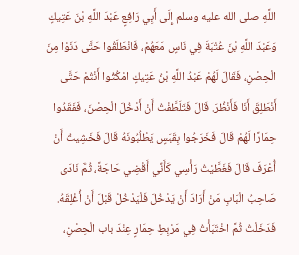اللَّهِ صلى الله عليه وسلم إِلَى أَبِي رَافِعٍ عَبْدَ اللَّهِ بْنَ عَتِيكٍ وَعَبْدَ اللَّهِ بْنَ عُتْبَةَ فِي نَاسٍ مَعَهُمْ، فَانْطَلَقُوا حَتَّى دَنَوْا مِنَ الْحِصْنِ، فَقَالَ لَهُمْ عَبْدُ اللَّهِ بْنُ عَتِيكٍ امْكُثُوا أَنْتُمْ حَتَّى أَنْطَلِقَ أَنَا فَأَنْظُرَ. قَالَ فَتَلَطَّفْتُ أَنْ أَدْخُلَ الْحِصْنَ، فَفَقَدُوا حِمَارًا لَهُمْ قَالَ فَخَرَجُوا بِقَبَسٍ يَطْلُبُونَهُ قَالَ فَخَشِيتُ أَنْ أُعْرَفَ قَالَ فَغَطَّيْتُ رَأْسِي كَأَنِّي أَقْضِي حَاجَةً، ثُمَّ نَادَى صَاحِبُ الْبَابِ مَنْ أَرَادَ أَنْ يَدْخُلَ فَلْيَدْخُلْ قَبْلَ أَنْ أُغْلِقَهُ. فَدَخَلْتُ ثُمَّ اخْتَبَأْتُ فِي مَرْبِطِ حِمَارٍ عِنْدَ باب الْحِصْنِ،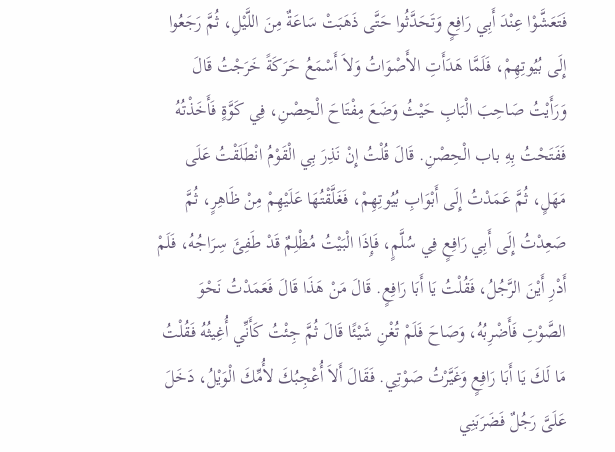فَتَعَشَّوْا عِنْدَ أَبِي رَافِعٍ وَتَحَدَّثُوا حَتَّى ذَهَبَتْ سَاعَةٌ مِنَ اللَّيْلِ، ثُمَّ رَجَعُوا إِلَى بُيُوتِهِمْ، فَلَمَّا هَدَأَتِ الأَصْوَاتُ وَلاَ أَسْمَعُ حَرَكَةً خَرَجْتُ قَالَ وَرَأَيْتُ صَاحِبَ الْبَابِ حَيْثُ وَضَعَ مِفْتَاحَ الْحِصْنِ، فِي كَوَّةٍ فَأَخَذْتُهُ فَفَتَحْتُ بِهِ باب الْحِصْنِ. قَالَ قُلْتُ إِنْ نَذِرَ بِي الْقَوْمُ انْطَلَقْتُ عَلَى مَهَلٍ، ثُمَّ عَمَدْتُ إِلَى أَبْوَابِ بُيُوتِهِمْ، فَغَلَّقْتُهَا عَلَيْهِمْ مِنْ ظَاهِرٍ، ثُمَّ صَعِدْتُ إِلَى أَبِي رَافِعٍ فِي سُلَّمٍ، فَإِذَا الْبَيْتُ مُظْلِمٌ قَدْ طَفِئَ سِرَاجُهُ، فَلَمْ أَدْرِ أَيْنَ الرَّجُلُ، فَقُلْتُ يَا أَبَا رَافِعٍ. قَالَ مَنْ هَذَا قَالَ فَعَمَدْتُ نَحْوَ الصَّوْتِ فَأَضْرِبُهُ، وَصَاحَ فَلَمْ تُغْنِ شَيْئًا قَالَ ثُمَّ جِئْتُ كَأَنِّي أُغِيثُهُ فَقُلْتُ مَا لَكَ يَا أَبَا رَافِعٍ وَغَيَّرْتُ صَوْتِي. فَقَالَ أَلاَ أُعْجِبُكَ لأُمِّكَ الْوَيْلُ، دَخَلَ عَلَىَّ رَجُلٌ فَضَرَبَنِي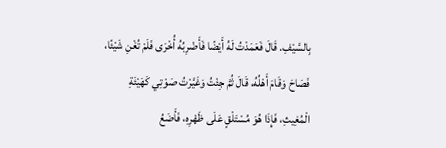بِالسَّيْفِ. قَالَ فَعَمَدْتُ لَهُ أَيْضًا فَأَضْرِبُهُ أُخْرَى فَلَمْ تُغْنِ شَيْئًا، فَصَاحَ وَقَامَ أَهْلُهُ، قَالَ ثُمَّ جِئْتُ وَغَيَّرْتُ صَوْتِي كَهَيْئَةِ الْمُغِيثِ، فَإِذَا هُوَ مُسْتَلْقٍ عَلَى ظَهْرِهِ، فَأَضَعُ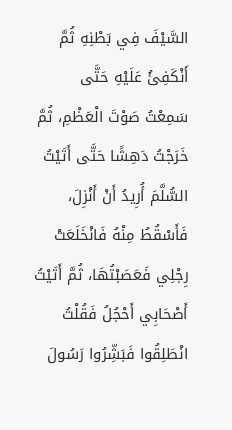السَّيْفَ فِي بَطْنِهِ ثُمَّ أَنْكَفِئُ عَلَيْهِ حَتَّى سَمِعْتُ صَوْتَ الْعَظْمِ، ثُمَّ خَرَجْتُ دَهِشًا حَتَّى أَتَيْتُ السُّلَّمَ أُرِيدُ أَنْ أَنْزِلَ، فَأَسْقُطُ مِنْهُ فَانْخَلَعَتْ رِجْلِي فَعَصَبْتُهَا، ثُمَّ أَتَيْتُ أَصْحَابِي أَحْجُلُ فَقُلْتُ انْطَلِقُوا فَبَشِّرُوا رَسُولَ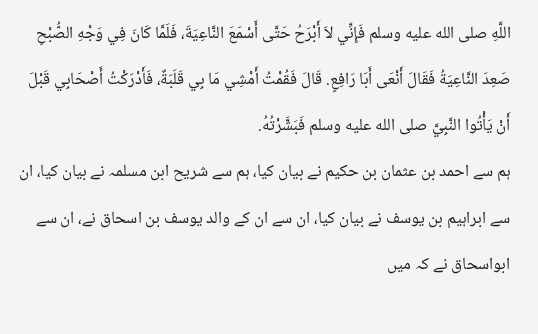اللَّهِ صلى الله عليه وسلم فَإِنِّي لاَ أَبْرَحُ حَتَّى أَسْمَعَ النَّاعِيَةَ، فَلَمَّا كَانَ فِي وَجْهِ الصُّبْحِ صَعِدَ النَّاعِيَةُ فَقَالَ أَنْعَى أَبَا رَافِعٍ. قَالَ فَقُمْتُ أَمْشِي مَا بِي قَلَبَةٌ، فَأَدْرَكْتُ أَصْحَابِي قَبْلَ أَنْ يَأْتُوا النَّبِيَّ صلى الله عليه وسلم فَبَشَّرْتُهُ.
ہم سے ‌احمد ‌بن ‌عثمان بن حکیم نے بیان کیا، ہم سے شریح ابن مسلمہ نے بیان کیا، ان سے ابراہیم بن یوسف نے بیان کیا، ان سے ان کے والد یوسف بن اسحاق نے، ان سے ابواسحاق نے کہ میں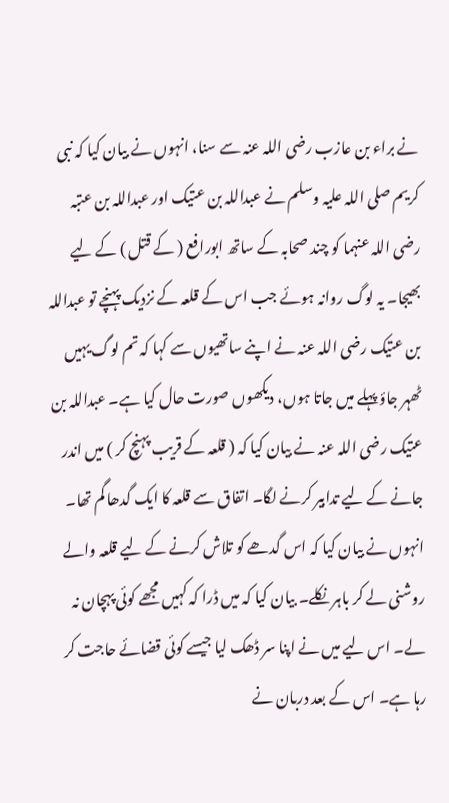نے براء بن عازب رضی اللہ عنہ سے سنا، انہوں نے بیان کیا کہ نبی کریم صلی اللہ علیہ وسلم نے عبداللہ بن عتیک اور عبداللہ بن عتبہ رضی اللہ عنہما کو چند صحابہ کے ساتھ ابورافع ( کے قتل ) کے لیے بھیجا۔ یہ لوگ روانہ ہوئے جب اس کے قلعہ کے نزدیک پہنچے تو عبداللہ بن عتیک رضی اللہ عنہ نے اپنے ساتھیوں سے کہا کہ تم لوگ یہیں ٹھہر جاؤ پہلے میں جاتا ہوں، دیکھوں صورت حال کیا ہے۔ عبداللہ بن عتیک رضی اللہ عنہ نے بیان کیا کہ ( قلعہ کے قریب پہنچ کر ) میں اندر جانے کے لیے تدابیر کرنے لگا۔ اتفاق سے قلعہ کا ایک گدھا گم تھا۔ انہوں نے بیان کیا کہ اس گدھے کو تلاش کرنے کے لیے قلعہ والے روشنی لے کر باہر نکلے۔ بیان کیا کہ میں ڈرا کہ کہیں مجھے کوئی پہچان نہ لے۔ اس لیے میں نے اپنا سر ڈھک لیا جیسے کوئی قضائے حاجت کر رہا ہے۔ اس کے بعد دربان نے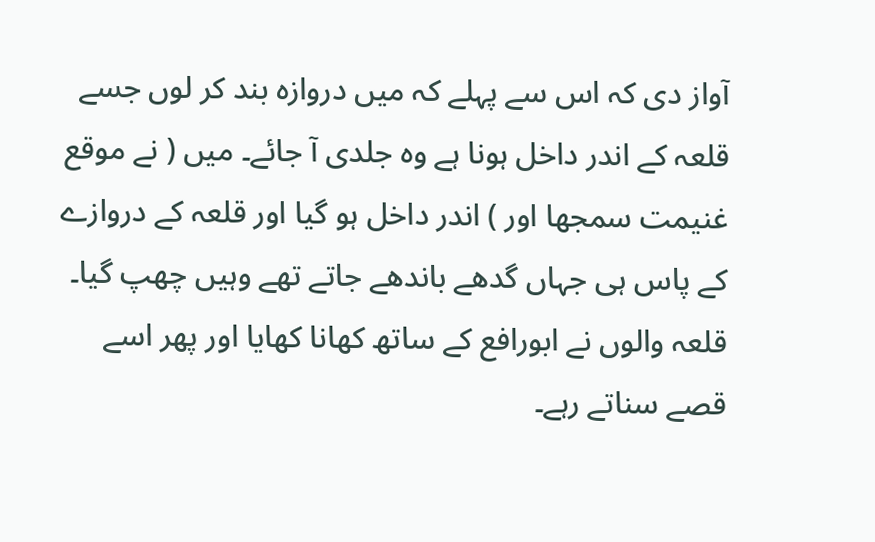آواز دی کہ اس سے پہلے کہ میں دروازہ بند کر لوں جسے قلعہ کے اندر داخل ہونا ہے وہ جلدی آ جائے۔ میں ( نے موقع غنیمت سمجھا اور ) اندر داخل ہو گیا اور قلعہ کے دروازے کے پاس ہی جہاں گدھے باندھے جاتے تھے وہیں چھپ گیا۔ قلعہ والوں نے ابورافع کے ساتھ کھانا کھایا اور پھر اسے قصے سناتے رہے۔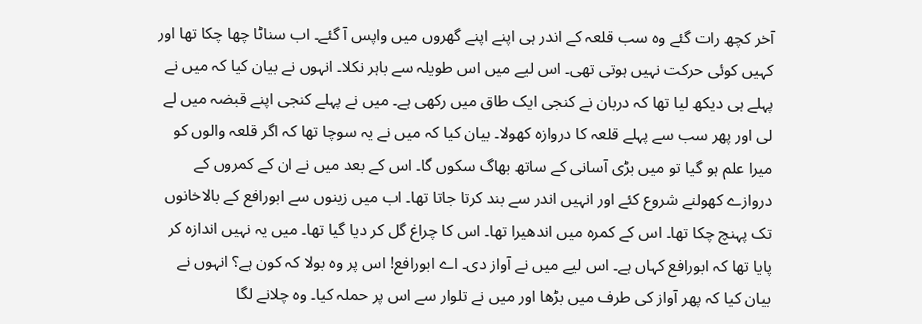آخر کچھ رات گئے وہ سب قلعہ کے اندر ہی اپنے اپنے گھروں میں واپس آ گئے۔ اب سناٹا چھا چکا تھا اور کہیں کوئی حرکت نہیں ہوتی تھی۔ اس لیے میں اس طویلہ سے باہر نکلا۔ انہوں نے بیان کیا کہ میں نے پہلے ہی دیکھ لیا تھا کہ دربان نے کنجی ایک طاق میں رکھی ہے۔ میں نے پہلے کنجی اپنے قبضہ میں لے لی اور پھر سب سے پہلے قلعہ کا دروازہ کھولا۔ بیان کیا کہ میں نے یہ سوچا تھا کہ اگر قلعہ والوں کو میرا علم ہو گیا تو میں بڑی آسانی کے ساتھ بھاگ سکوں گا۔ اس کے بعد میں نے ان کے کمروں کے دروازے کھولنے شروع کئے اور انہیں اندر سے بند کرتا جاتا تھا۔ اب میں زینوں سے ابورافع کے بالاخانوں تک پہنچ چکا تھا۔ اس کے کمرہ میں اندھیرا تھا۔ اس کا چراغ گل کر دیا گیا تھا۔ میں یہ نہیں اندازہ کر پایا تھا کہ ابورافع کہاں ہے۔ اس لیے میں نے آواز دی۔ اے ابورافع! اس پر وہ بولا کہ کون ہے؟ انہوں نے بیان کیا کہ پھر آواز کی طرف میں بڑھا اور میں نے تلوار سے اس پر حملہ کیا۔ وہ چلانے لگا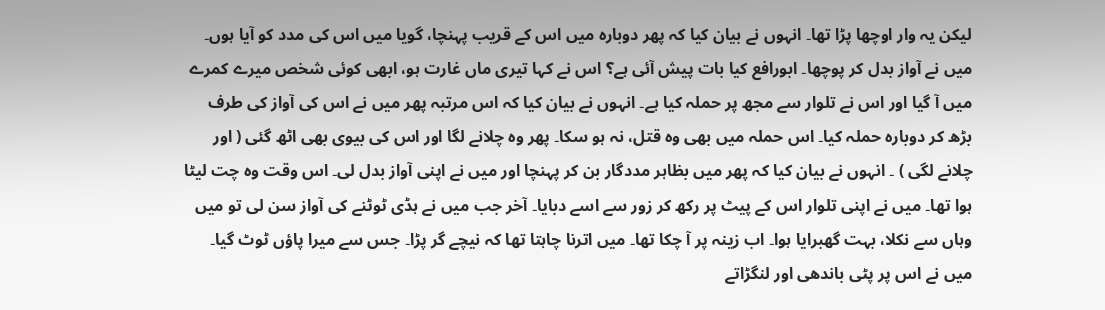لیکن یہ وار اوچھا پڑا تھا۔ انہوں نے بیان کیا کہ پھر دوبارہ میں اس کے قریب پہنچا، گویا میں اس کی مدد کو آیا ہوں۔ میں نے آواز بدل کر پوچھا۔ ابورافع کیا بات پیش آئی ہے؟ اس نے کہا تیری ماں غارت ہو، ابھی کوئی شخص میرے کمرے میں آ گیا اور اس نے تلوار سے مجھ پر حملہ کیا ہے۔ انہوں نے بیان کیا کہ اس مرتبہ پھر میں نے اس کی آواز کی طرف بڑھ کر دوبارہ حملہ کیا۔ اس حملہ میں بھی وہ قتل، نہ ہو سکا۔ پھر وہ چلانے لگا اور اس کی بیوی بھی اٹھ گئی ( اور چلانے لگی ) ۔ انہوں نے بیان کیا کہ پھر میں بظاہر مددگار بن کر پہنچا اور میں نے اپنی آواز بدل لی۔ اس وقت وہ چت لیٹا ہوا تھا۔ میں نے اپنی تلوار اس کے پیٹ پر رکھ کر زور سے اسے دبایا۔ آخر جب میں نے ہڈی ٹوٹنے کی آواز سن لی تو میں وہاں سے نکلا، بہت گھبرایا ہوا۔ اب زینہ پر آ چکا تھا۔ میں اترنا چاہتا تھا کہ نیچے گر پڑا۔ جس سے میرا پاؤں ٹوٹ گیا۔ میں نے اس پر پٹی باندھی اور لنگڑاتے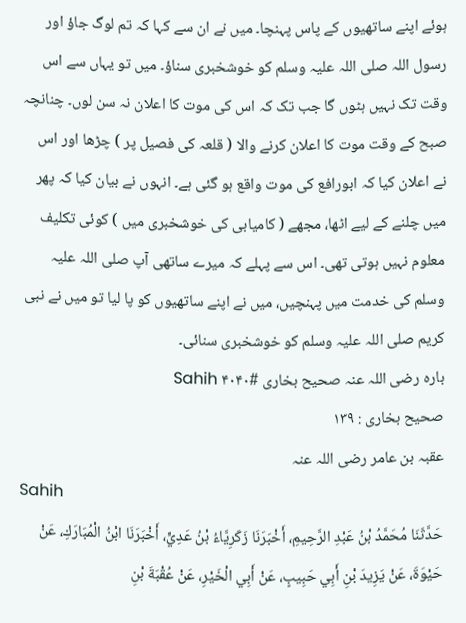ہوئے اپنے ساتھیوں کے پاس پہنچا۔ میں نے ان سے کہا کہ تم لوگ جاؤ اور رسول اللہ صلی اللہ علیہ وسلم کو خوشخبری سناؤ۔ میں تو یہاں سے اس وقت تک نہیں ہٹوں گا جب تک کہ اس کی موت کا اعلان نہ سن لوں۔ چنانچہ صبح کے وقت موت کا اعلان کرنے والا ( قلعہ کی فصیل پر ) چڑھا اور اس نے اعلان کیا کہ ابورافع کی موت واقع ہو گئی ہے۔ انہوں نے بیان کیا کہ پھر میں چلنے کے لیے اٹھا، مجھے ( کامیابی کی خوشخبری میں ) کوئی تکلیف معلوم نہیں ہوتی تھی۔ اس سے پہلے کہ میرے ساتھی آپ صلی اللہ علیہ وسلم کی خدمت میں پہنچیں، میں نے اپنے ساتھیوں کو پا لیا تو میں نے نبی کریم صلی اللہ علیہ وسلم کو خوشخبری سنائی۔
بارہ رضی اللہ عنہ صحیح بخاری #۴۰۴۰ Sahih
صحیح بخاری : ۱۳۹
عقبہ بن عامر رضی اللہ عنہ
Sahih
حَدَّثَنَا مُحَمَّدُ ‌بْنُ عَبْدِ ‌الرَّحِيمِ، أَخْبَرَنَا زَكَرِيَّاءُ بْنُ عَدِيٍّ، أَخْبَرَنَا ابْنُ الْمُبَارَكِ، عَنْ حَيْوَةَ، عَنْ يَزِيدَ بْنِ أَبِي حَبِيبٍ، عَنْ أَبِي الْخَيْرِ، عَنْ عُقْبَةَ بْنِ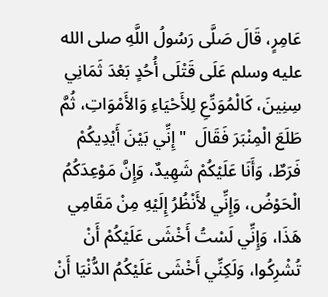عَامِرٍ، قَالَ صَلَّى رَسُولُ اللَّهِ صلى الله عليه وسلم عَلَى قَتْلَى أُحُدٍ بَعْدَ ثَمَانِي سِنِينَ، كَالْمُوَدِّعِ لِلأَحْيَاءِ وَالأَمْوَاتِ، ثُمَّ طَلَعَ الْمِنْبَرَ فَقَالَ  " إِنِّي بَيْنَ أَيْدِيكُمْ فَرَطٌ، وَأَنَا عَلَيْكُمْ شَهِيدٌ، وَإِنَّ مَوْعِدَكُمُ الْحَوْضُ، وَإِنِّي لأَنْظُرُ إِلَيْهِ مِنْ مَقَامِي هَذَا، وَإِنِّي لَسْتُ أَخْشَى عَلَيْكُمْ أَنْ تُشْرِكُوا، وَلَكِنِّي أَخْشَى عَلَيْكُمُ الدُّنْيَا أَنْ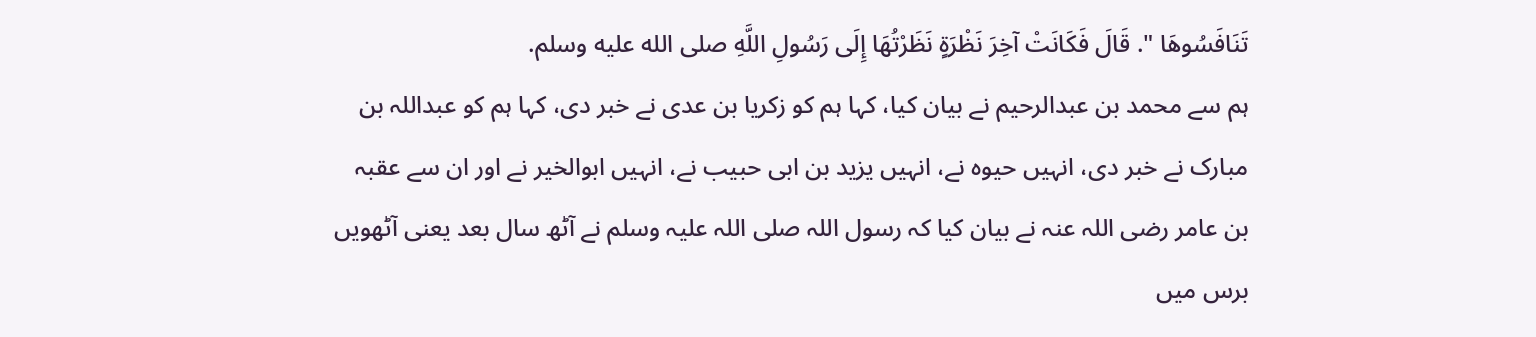تَنَافَسُوهَا ". قَالَ فَكَانَتْ آخِرَ نَظْرَةٍ نَظَرْتُهَا إِلَى رَسُولِ اللَّهِ صلى الله عليه وسلم.
ہم سے ‌محمد بن ‌عبدالرحیم نے بیان کیا، کہا ہم کو زکریا بن عدی نے خبر دی، کہا ہم کو عبداللہ بن مبارک نے خبر دی، انہیں حیوہ نے، انہیں یزید بن ابی حبیب نے، انہیں ابوالخیر نے اور ان سے عقبہ بن عامر رضی اللہ عنہ نے بیان کیا کہ رسول اللہ صلی اللہ علیہ وسلم نے آٹھ سال بعد یعنی آٹھویں برس میں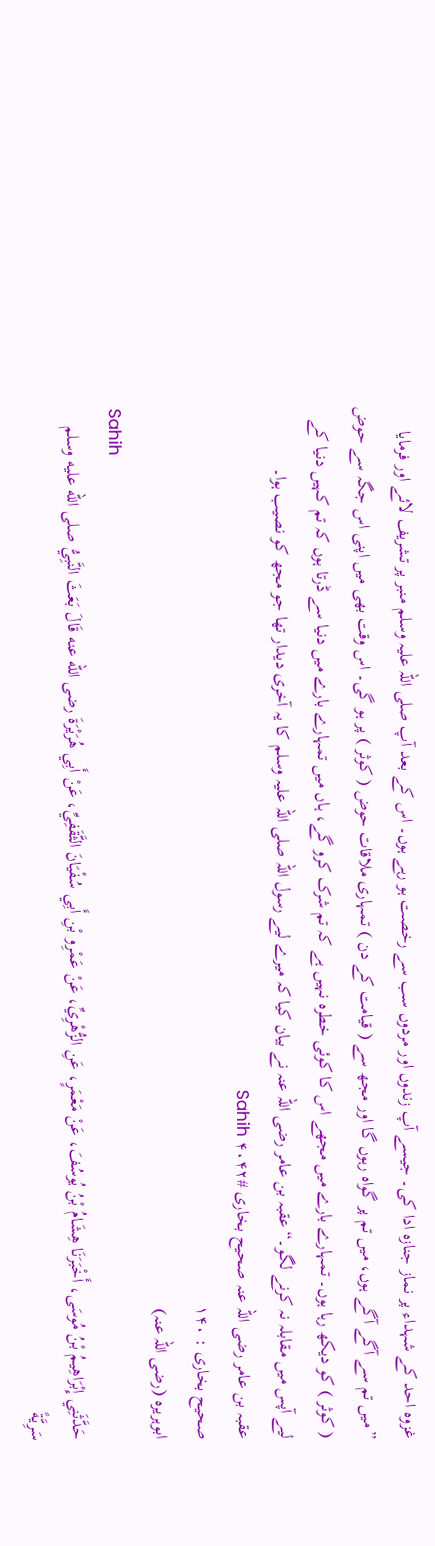غزوہ احد کے شہداء پر نماز جنازہ ادا کی۔ جیسے آپ زندوں اور مردوں سب سے رخصت ہو رہے ہوں۔ اس کے بعد آپ صلی اللہ علیہ وسلم منبر پر تشریف لائے اور فرمایا ”میں تم سے آگے آگے ہوں، میں تم پر گواہ رہوں گا اور مجھ سے ( قیامت کے دن ) تمہاری ملاقات حوض ( کوثر ) پر ہو گی۔ اس وقت بھی میں اپنی اس جگہ سے حوض ( کوثر ) کو دیکھ رہا ہوں۔ تمہارے بارے میں مجھے اس کا کوئی خطرہ نہیں ہے کہ تم شرک کرو گے، ہاں میں تمہارے بارے میں دنیا سے ڈرتا ہوں کہ تم کہیں دنیا کے لیے آپس میں مقابلہ نہ کرنے لگو۔“ عقبہ بن عامر رضی اللہ عنہ نے بیان کیا کہ میرے لیے رسول اللہ صلی اللہ علیہ وسلم کا یہ آخری دیدار تھا جو مجھ کو نصیب ہوا۔
عقبہ بن عامر رضی اللہ عنہ صحیح بخاری #۴۰۴۲ Sahih
صحیح بخاری : ۱۴۰
ابوہریرہ (رضی اللہ عنہ)
Sahih
حَدَّثَنِي ‌إِبْرَاهِيمُ بْنُ مُوسَى، ‌أَخْبَرَنَا هِشَامُ بْنُ يُوسُفَ، عَنْ مَعْمَرٍ، عَنِ الزُّهْرِيِّ، عَنْ عَمْرِو بْنِ أَبِي سُفْيَانَ الثَّقَفِيِّ، عَنْ أَبِي هُرَيْرَةَ رضى الله عنه قَالَ بَعَثَ النَّبِيُّ صلى الله عليه وسلم سَرِيَّةً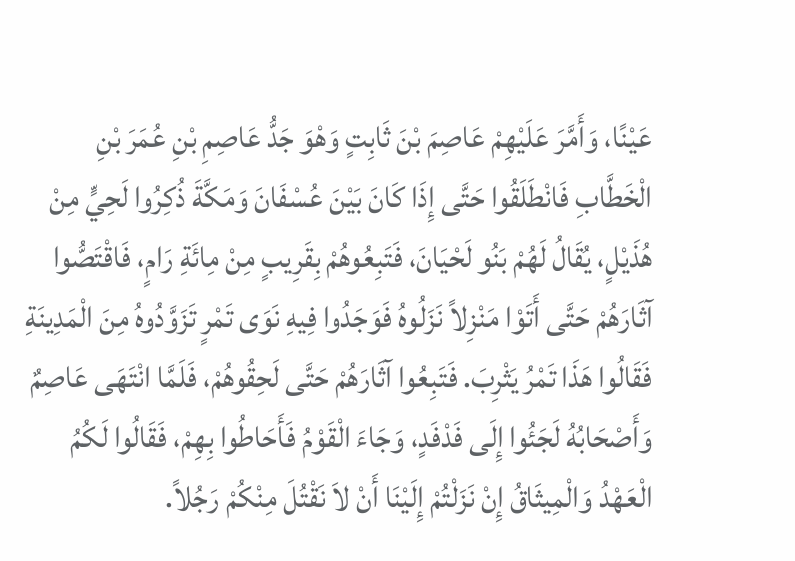عَيْنًا، وَأَمَّرَ عَلَيْهِمْ عَاصِمَ بْنَ ثَابِتٍ وَهْوَ جَدُّ عَاصِمِ بْنِ عُمَرَ بْنِ الْخَطَّابِ فَانْطَلَقُوا حَتَّى إِذَا كَانَ بَيْنَ عُسْفَانَ وَمَكَّةَ ذُكِرُوا لَحِيٍّ مِنْ هُذَيْلٍ، يُقَالُ لَهُمْ بَنُو لَحْيَانَ، فَتَبِعُوهُمْ بِقَرِيبٍ مِنْ مِائَةِ رَامٍ، فَاقْتَصُّوا آثَارَهُمْ حَتَّى أَتَوْا مَنْزِلاً نَزَلُوهُ فَوَجَدُوا فِيهِ نَوَى تَمْرٍ تَزَوَّدُوهُ مِنَ الْمَدِينَةِ فَقَالُوا هَذَا تَمْرُ يَثْرِبَ. فَتَبِعُوا آثَارَهُمْ حَتَّى لَحِقُوهُمْ، فَلَمَّا انْتَهَى عَاصِمٌ وَأَصْحَابُهُ لَجَئُوا إِلَى فَدْفَدٍ، وَجَاءَ الْقَوْمُ فَأَحَاطُوا بِهِمْ، فَقَالُوا لَكُمُ الْعَهْدُ وَالْمِيثَاقُ إِنْ نَزَلْتُمْ إِلَيْنَا أَنْ لاَ نَقْتُلَ مِنْكُمْ رَجُلاً.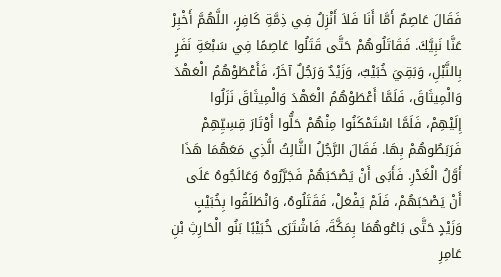فَقَالَ عَاصِمٌ أَمَّا أَنَا فَلاَ أَنْزِلُ فِي ذِمَّةِ كَافِرٍ، اللَّهُمَّ أَخْبِرْ عَنَّا نَبِيَّكَ. فَقَاتَلُوهُمْ حَتَّى قَتَلُوا عَاصِمًا فِي سَبْعَةِ نَفَرٍ بِالنَّبْلِ، وَبَقِيَ خُبَيْبٌ، وَزَيْدٌ وَرَجُلٌ آخَرُ، فَأَعْطَوْهُمُ الْعَهْدَ وَالْمِيثَاقَ، فَلَمَّا أَعْطَوْهُمُ الْعَهْدَ وَالْمِيثَاقَ نَزَلُوا إِلَيْهِمْ، فَلَمَّا اسْتَمْكَنُوا مِنْهُمْ حَلُّوا أَوْتَارَ قِسِيِّهِمْ فَرَبَطُوهُمْ بِهَا. فَقَالَ الرَّجُلُ الثَّالِثُ الَّذِي مَعَهُمَا هَذَا أَوَّلُ الْغَدْرِ. فَأَبَى أَنْ يَصْحَبَهُمْ فَجَرَّرُوهُ وَعَالَجُوهُ عَلَى أَنْ يَصْحَبَهُمْ، فَلَمْ يَفْعَلْ، فَقَتَلُوهُ، وَانْطَلَقُوا بِخُبَيْبٍ وَزَيْدٍ حَتَّى بَاعُوهُمَا بِمَكَّةَ، فَاشْتَرَى خُبَيْبًا بَنُو الْحَارِثِ بْنِ عَامِرِ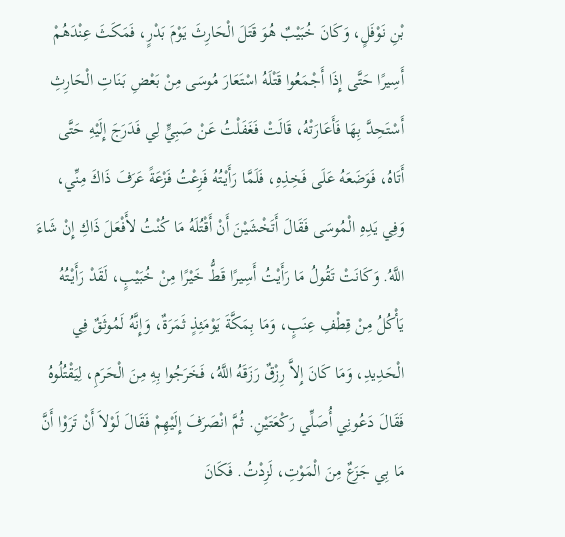بْنِ نَوْفَلٍ، وَكَانَ خُبَيْبٌ هُوَ قَتَلَ الْحَارِثَ يَوْمَ بَدْرٍ، فَمَكَثَ عِنْدَهُمْ أَسِيرًا حَتَّى إِذَا أَجْمَعُوا قَتْلَهُ اسْتَعَارَ مُوسَى مِنْ بَعْضِ بَنَاتِ الْحَارِثِ أَسْتَحِدَّ بِهَا فَأَعَارَتْهُ، قَالَتْ فَغَفَلْتُ عَنْ صَبِيٍّ لِي فَدَرَجَ إِلَيْهِ حَتَّى أَتَاهُ، فَوَضَعَهُ عَلَى فَخِذِهِ، فَلَمَّا رَأَيْتُهُ فَزِعْتُ فَزْعَةً عَرَفَ ذَاكَ مِنِّي، وَفِي يَدِهِ الْمُوسَى فَقَالَ أَتَخْشَيْنَ أَنْ أَقْتُلَهُ مَا كُنْتُ لأَفْعَلَ ذَاكِ إِنْ شَاءَ اللَّهُ. وَكَانَتْ تَقُولُ مَا رَأَيْتُ أَسِيرًا قَطُّ خَيْرًا مِنْ خُبَيْبٍ، لَقَدْ رَأَيْتُهُ يَأْكُلُ مِنْ قِطْفِ عِنَبٍ، وَمَا بِمَكَّةَ يَوْمَئِذٍ ثَمَرَةٌ، وَإِنَّهُ لَمُوثَقٌ فِي الْحَدِيدِ، وَمَا كَانَ إِلاَّ رِزْقٌ رَزَقَهُ اللَّهُ، فَخَرَجُوا بِهِ مِنَ الْحَرَمِ، لِيَقْتُلُوهُ فَقَالَ دَعُونِي أُصَلِّي رَكْعَتَيْنِ. ثُمَّ انْصَرَفَ إِلَيْهِمْ فَقَالَ لَوْلاَ أَنْ تَرَوْا أَنَّ مَا بِي جَزَعٌ مِنَ الْمَوْتِ، لَزِدْتُ. فَكَانَ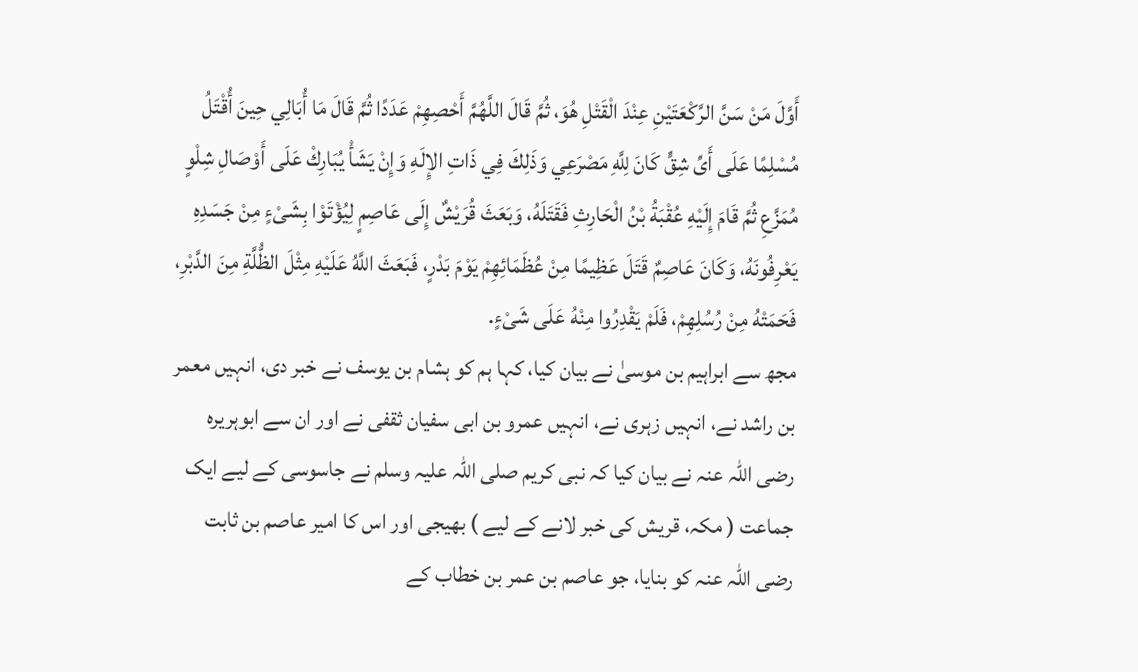أَوَّلَ مَنْ سَنَّ الرَّكْعَتَيْنِ عِنْدَ الْقَتْلِ هُوَ، ثُمَّ قَالَ اللَّهُمَّ أَحْصِهِمْ عَدَدًا ثُمَّ قَالَ مَا أُبَالِي حِينَ أُقْتَلُ مُسْلِمًا عَلَى أَىِّ شِقٍّ كَانَ لِلَّهِ مَصْرَعِي وَذَلِكَ فِي ذَاتِ الإِلَهِ وَإِنْ يَشَأْ يُبَارِكْ عَلَى أَوْصَالِ شِلْوٍ مُمَزَّعِ ثُمَّ قَامَ إِلَيْهِ عُقْبَةُ بْنُ الْحَارِثِ فَقَتَلَهُ، وَبَعَثَ قُرَيْشٌ إِلَى عَاصِمٍ لِيُؤْتَوْا بِشَىْءٍ مِنْ جَسَدِهِ يَعْرِفُونَهُ، وَكَانَ عَاصِمٌ قَتَلَ عَظِيمًا مِنْ عُظَمَائِهِمْ يَوْمَ بَدْرٍ، فَبَعَثَ اللَّهُ عَلَيْهِ مِثْلَ الظُّلَّةِ مِنَ الدَّبْرِ، فَحَمَتْهُ مِنْ رُسُلِهِمْ، فَلَمْ يَقْدِرُوا مِنْهُ عَلَى شَىْءٍ.
مجھ ‌سے ابراہیم بن ‌موسیٰ نے بیان کیا، کہا ہم کو ہشام بن یوسف نے خبر دی، انہیں معمر بن راشد نے، انہیں زہری نے، انہیں عمرو بن ابی سفیان ثقفی نے اور ان سے ابوہریرہ رضی اللہ عنہ نے بیان کیا کہ نبی کریم صلی اللہ علیہ وسلم نے جاسوسی کے لیے ایک جماعت ( مکہ، قریش کی خبر لانے کے لیے ) بھیجی اور اس کا امیر عاصم بن ثابت رضی اللہ عنہ کو بنایا، جو عاصم بن عمر بن خطاب کے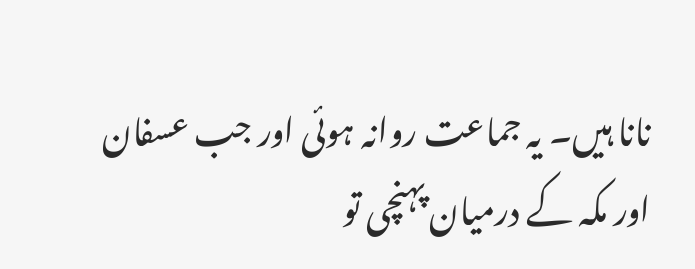نانا ہیں۔ یہ جماعت روانہ ہوئی اور جب عسفان اور مکہ کے درمیان پہنچی تو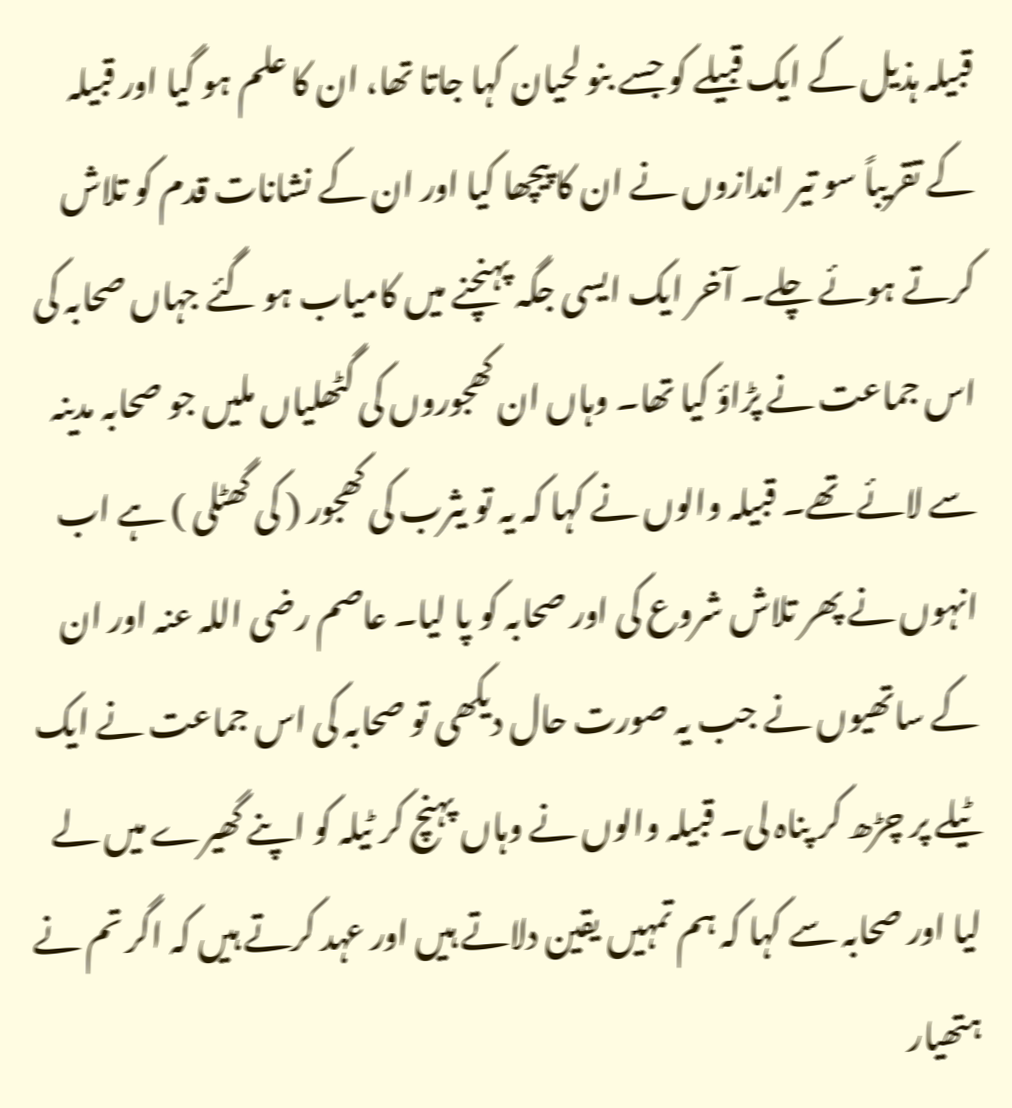قبیلہ ہذیل کے ایک قبیلے کو جسے بنو لحیان کہا جاتا تھا، ان کا علم ہو گیا اور قبیلہ کے تقریباً سو تیر اندازوں نے ان کا پیچھا کیا اور ان کے نشانات قدم کو تلاش کرتے ہوئے چلے۔ آخر ایک ایسی جگہ پہنچنے میں کامیاب ہو گئے جہاں صحابہ کی اس جماعت نے پڑاؤ کیا تھا۔ وہاں ان کھجوروں کی گٹھلیاں ملیں جو صحابہ مدینہ سے لائے تھے۔ قبیلہ والوں نے کہا کہ یہ تو یثرب کی کھجور ( کی گھٹلی ) ہے اب انہوں نے پھر تلاش شروع کی اور صحابہ کو پا لیا۔ عاصم رضی اللہ عنہ اور ان کے ساتھیوں نے جب یہ صورت حال دیکھی تو صحابہ کی اس جماعت نے ایک ٹیلے پر چڑھ کر پناہ لی۔ قبیلہ والوں نے وہاں پہنچ کر ٹیلہ کو اپنے گھیرے میں لے لیا اور صحابہ سے کہا کہ ہم تمہیں یقین دلاتے ہیں اور عہد کرتے ہیں کہ اگر تم نے ہتھیار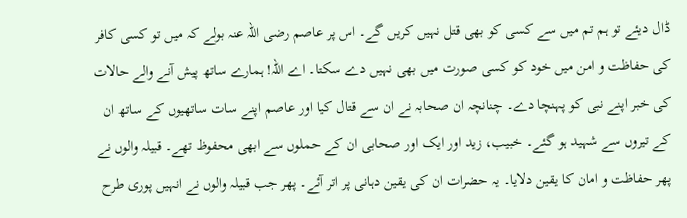ڈال دیئے تو ہم تم میں سے کسی کو بھی قتل نہیں کریں گے۔ اس پر عاصم رضی اللہ عنہ بولے کہ میں تو کسی کافر کی حفاظت و امن میں خود کو کسی صورت میں بھی نہیں دے سکتا۔ اے اللہ! ہمارے ساتھ پیش آنے والے حالات کی خبر اپنے نبی کو پہنچا دے۔ چنانچہ ان صحابہ نے ان سے قتال کیا اور عاصم اپنے سات ساتھیوں کے ساتھ ان کے تیروں سے شہید ہو گئے۔ خبیب، زید اور ایک اور صحابی ان کے حملوں سے ابھی محفوظ تھے۔ قبیلہ والوں نے پھر حفاظت و امان کا یقین دلایا۔ یہ حضرات ان کی یقین دہانی پر اتر آئے۔ پھر جب قبیلہ والوں نے انہیں پوری طرح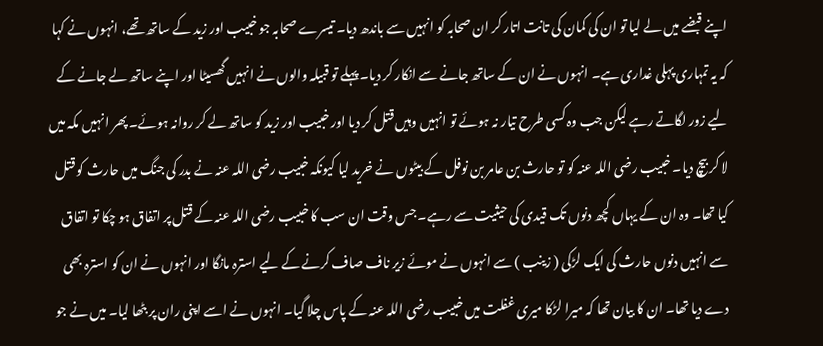اپنے قبضے میں لے لیا تو ان کی کمان کی تانت اتار کر ان صحابہ کو انہیں سے باندھ دیا۔ تیسرے صحابہ جو خبیب اور زید کے ساتھ تھے، انہوں نے کہا کہ یہ تمہاری پہلی غداری ہے۔ انہوں نے ان کے ساتھ جانے سے انکار کر دیا۔ پہلے تو قبیلہ والوں نے انہیں گھسیٹا اور اپنے ساتھ لے جانے کے لیے زور لگاتے رہے لیکن جب وہ کسی طرح تیار نہ ہوئے تو انہیں وہیں قتل کر دیا اور خبیب اور زید کو ساتھ لے کر روانہ ہوئے۔ پھر انہیں مکہ میں لا کر بیچ دیا۔ خبیب رضی اللہ عنہ کو تو حارث بن عامر بن نوفل کے بیٹوں نے خرید لیا کیونکہ خبیب رضی اللہ عنہ نے بدر کی جنگ میں حارث کو قتل کیا تھا۔ وہ ان کے یہاں کچھ دنوں تک قیدی کی حیثیت سے رہے۔ جس وقت ان سب کا خبیب رضی اللہ عنہ کے قتل پر اتفاق ہو چکا تو اتفاق سے انہیں دنوں حارث کی ایک لڑکی ( زینب ) سے انہوں نے موئے زیر ناف صاف کرنے کے لیے استرہ مانگا اور انہوں نے ان کو استرہ بھی دے دیا تھا۔ ان کا بیان تھا کہ میرا لڑکا میری غفلت میں خبیب رضی اللہ عنہ کے پاس چلا گیا۔ انہوں نے اسے اپنی ران پر بٹھا لیا۔ میں نے جو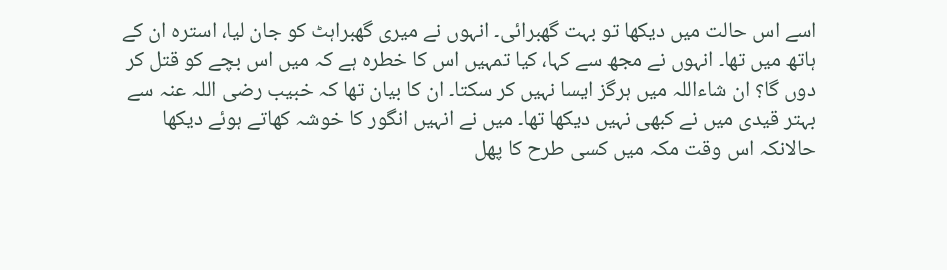اسے اس حالت میں دیکھا تو بہت گھبرائی۔ انہوں نے میری گھبراہٹ کو جان لیا، استرہ ان کے ہاتھ میں تھا۔ انہوں نے مجھ سے کہا، کیا تمہیں اس کا خطرہ ہے کہ میں اس بچے کو قتل کر دوں گا؟ ان شاءاللہ میں ہرگز ایسا نہیں کر سکتا۔ ان کا بیان تھا کہ خبیب رضی اللہ عنہ سے بہتر قیدی میں نے کبھی نہیں دیکھا تھا۔ میں نے انہیں انگور کا خوشہ کھاتے ہوئے دیکھا حالانکہ اس وقت مکہ میں کسی طرح کا پھل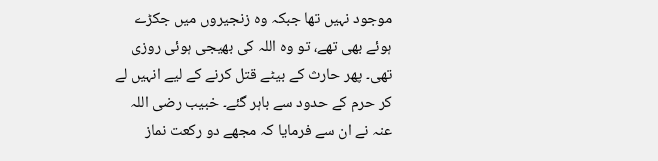موجود نہیں تھا جبکہ وہ زنجیروں میں جکڑے ہوئے بھی تھے، تو وہ اللہ کی بھیجی ہوئی روزی تھی۔ پھر حارث کے بیٹے قتل کرنے کے لیے انہیں لے کر حرم کے حدود سے باہر گئے۔ خبیب رضی اللہ عنہ نے ان سے فرمایا کہ مجھے دو رکعت نماز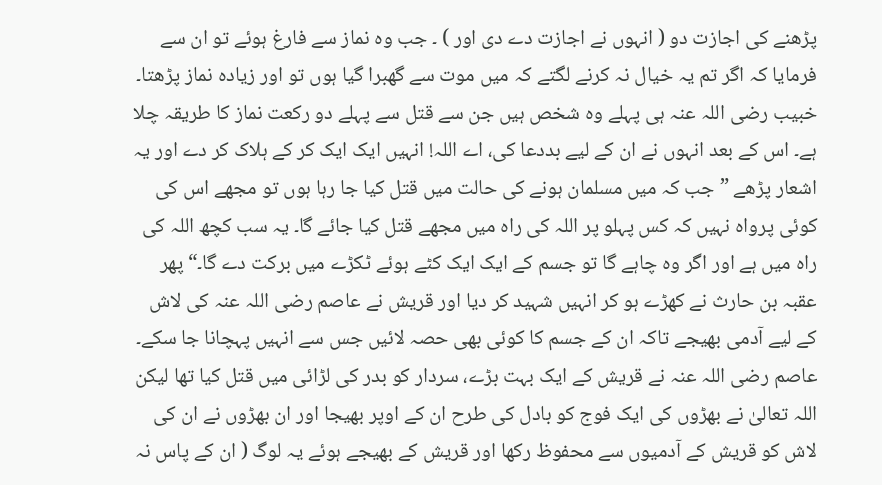پڑھنے کی اجازت دو ( انہوں نے اجازت دے دی اور ) ۔ جب وہ نماز سے فارغ ہوئے تو ان سے فرمایا کہ اگر تم یہ خیال نہ کرنے لگتے کہ میں موت سے گھبرا گیا ہوں تو اور زیادہ نماز پڑھتا۔ خبیب رضی اللہ عنہ ہی پہلے وہ شخص ہیں جن سے قتل سے پہلے دو رکعت نماز کا طریقہ چلا ہے۔ اس کے بعد انہوں نے ان کے لیے بددعا کی، اے اللہ! انہیں ایک ایک کر کے ہلاک کر دے اور یہ اشعار پڑھے ”جب کہ میں مسلمان ہونے کی حالت میں قتل کیا جا رہا ہوں تو مجھے اس کی کوئی پرواہ نہیں کہ کس پہلو پر اللہ کی راہ میں مجھے قتل کیا جائے گا۔ یہ سب کچھ اللہ کی راہ میں ہے اور اگر وہ چاہے گا تو جسم کے ایک ایک کٹے ہوئے ٹکڑے میں برکت دے گا۔“ پھر عقبہ بن حارث نے کھڑے ہو کر انہیں شہید کر دیا اور قریش نے عاصم رضی اللہ عنہ کی لاش کے لیے آدمی بھیجے تاکہ ان کے جسم کا کوئی بھی حصہ لائیں جس سے انہیں پہچانا جا سکے۔ عاصم رضی اللہ عنہ نے قریش کے ایک بہت بڑے، سردار کو بدر کی لڑائی میں قتل کیا تھا لیکن اللہ تعالیٰ نے بھڑوں کی ایک فوج کو بادل کی طرح ان کے اوپر بھیجا اور ان بھڑوں نے ان کی لاش کو قریش کے آدمیوں سے محفوظ رکھا اور قریش کے بھیجے ہوئے یہ لوگ ( ان کے پاس نہ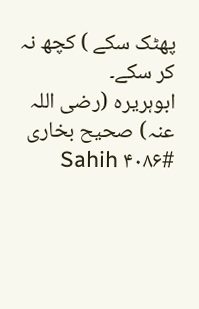پھٹک سکے ) کچھ نہ کر سکے۔
ابوہریرہ (رضی اللہ عنہ) صحیح بخاری #۴۰۸۶ Sahih